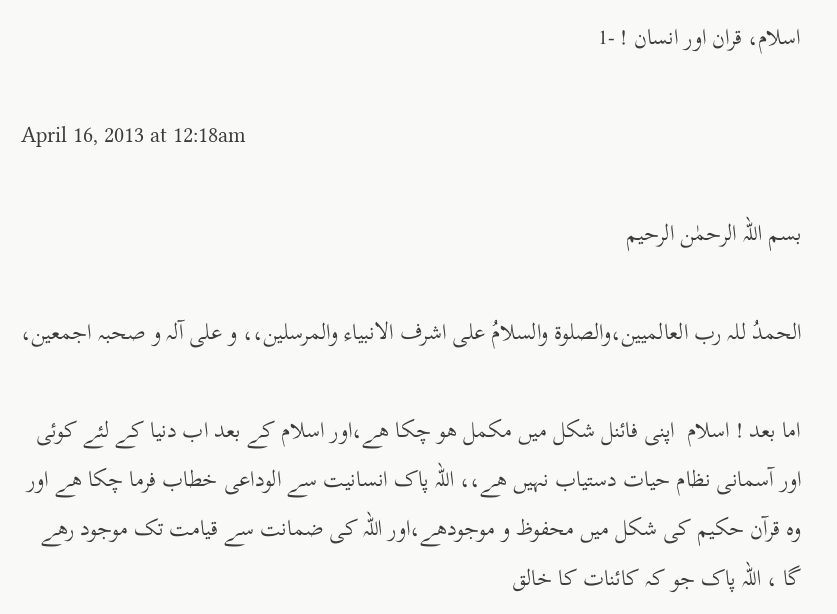اسلام، قران اور انسان ! -1

April 16, 2013 at 12:18am

بسم اللہ الرحمٰن الرحیم

الحمدُ للہ رب العالمیین،والصلوۃ والسلامُ علی اشرف الانبیاء والمرسلین،، و علی آلہ و صحبہ اجمعین،

اما بعد ! اسلام  اپنی فائنل شکل میں مکمل ھو چکا ھے،اور اسلام کے بعد اب دنیا کے لئے کوئی اور آسمانی نظام حیات دستیاب نہیں ھے،، اللہ پاک انسانیت سے الوداعی خطاب فرما چکا ھے اور وہ قرآن حکیم کی شکل میں محفوظ و موجودھے،اور اللہ کی ضمانت سے قیامت تک موجود رھے گا ، اللہ پاک جو کہ کائنات کا خالق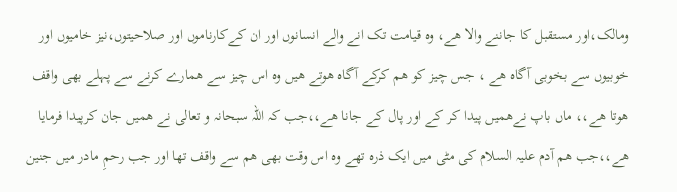ومالک،اور مستقبل کا جاننے والا ھے، وہ قیامت تک انے والے انسانوں اور ان کےکارناموں اور صلاحیتوں،نیز خامیوں اور خوبیوں سے بخوبی آگاہ ھے ، جس چیز کو ھم کرکے آگاہ ھوتے ھیں وہ اس چیز سے ھمارے کرنے سے پہلے بھی واقف ھوتا ھے،، ماں باپ نےھمیں پیدا کر کے اور پال کے جانا ھے،،جب کہ اللہ سبحانہ و تعالی نے ھمیں جان کرپیدا فرمایا ھے،،جب ھم آدم علیہ السلام کی مٹی میں ایک ذرہ تھے وہ اس وقت بھی ھم سے واقف تھا اور جب رحمِ مادر میں جنین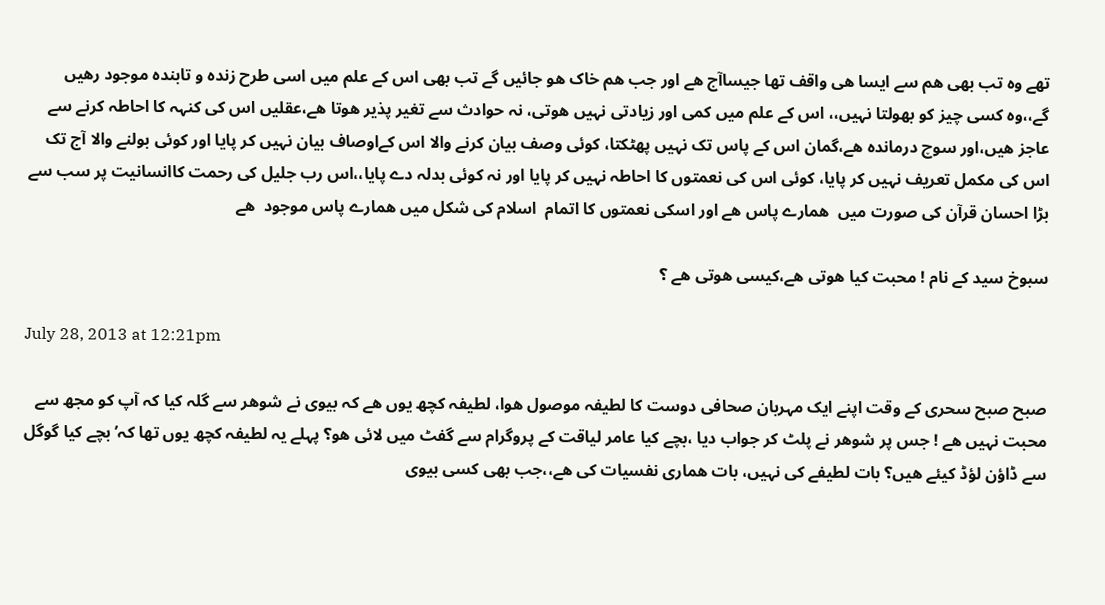تھے وہ تب بھی ھم سے ایسا ھی واقف تھا جیساآج ھے اور جب ھم خاک ھو جائیں گے تب بھی اس کے علم میں اسی طرح زندہ و تابندہ موجود رھیں گے،،وہ کسی چیز کو بھولتا نہیں،، اس کے علم میں کمی اور زیادتی نہیں ھوتی، نہ حوادث سے تغیر پذیر ھوتا ھے،عقلیں اس کی کنہہ کا احاطہ کرنے سے عاجز ھیں،اور سوچ درماندہ ھے،گمان اس کے پاس تک نہیں پھٹکتا، کوئی وصف بیان کرنے والا اس کےاوصاف بیان نہیں کر پایا اور کوئی بولنے والا آج تک اس کی مکمل تعریف نہیں کر پایا، کوئی اس کی نعمتوں کا احاطہ نہیں کر پایا اور نہ کوئی بدلہ دے پایا،،اس رب جلیل کی رحمت کاانسانیت پر سب سے بڑا احسان قرآن کی صورت میں  ھمارے پاس ھے اور اسکی نعمتوں کا اتمام  اسلام کی شکل میں ھمارے پاس موجود  ھے

سبوخ سید کے نام ! محبت کیا ھوتی ھے،کیسی ھوتی ھے ؟

July 28, 2013 at 12:21pm

صبح صبح سحری کے وقت اپنے ایک مہربان صحافی دوست کا لطیفہ موصول ھوا، لطیفہ کچھ یوں ھے کہ بیوی نے شوھر سے گلہ کیا کہ آپ کو مجھ سے محبت نہیں ھے ! جس پر شوھر نے پلٹ کر جواب دیا ،بچے کیا عامر لیاقت کے پروگرام سے گفٹ میں لائی ھو؟ پہلے یہ لطیفہ کچھ یوں تھا کہ’ بچے کیا گوگل سے ڈاؤن لؤڈ کیئے ھیں؟ بات لطیفے کی نہیں، بات ھماری نفسیات کی ھے،،جب بھی کسی بیوی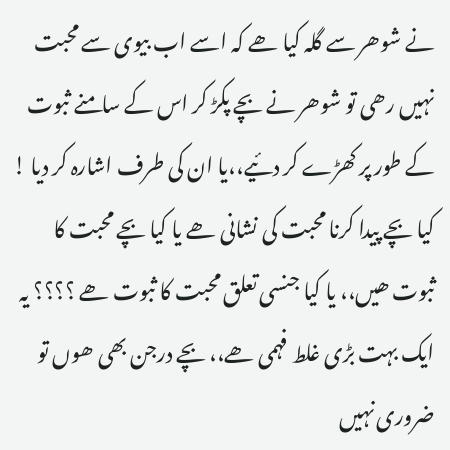نے شوھر سے گلہ کیا ھے کہ اسے اب بیوی سے محبت نہیں رھی تو شوھر نے بچے پکڑ کر اس کے سامنے ثبوت کے طور پر کھڑے کر دئیے،،یا ان کی طرف اشارہ کر دیا ! کیا بچے پیدا کرنا محبت کی نشانی ھے یا کیا بچے محبت کا ثبوت ھیں،، یا کیا جنسی تعلق محبت کا ثبوت ھے ؟؟؟؟ یہ ایک بہت بڑی غلط فہمی ھے،، بچے درجن بھی ھوں تو ضروری نہیں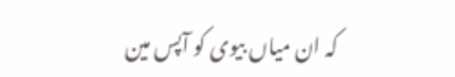کہ ان میاں بیوی کو آپس مین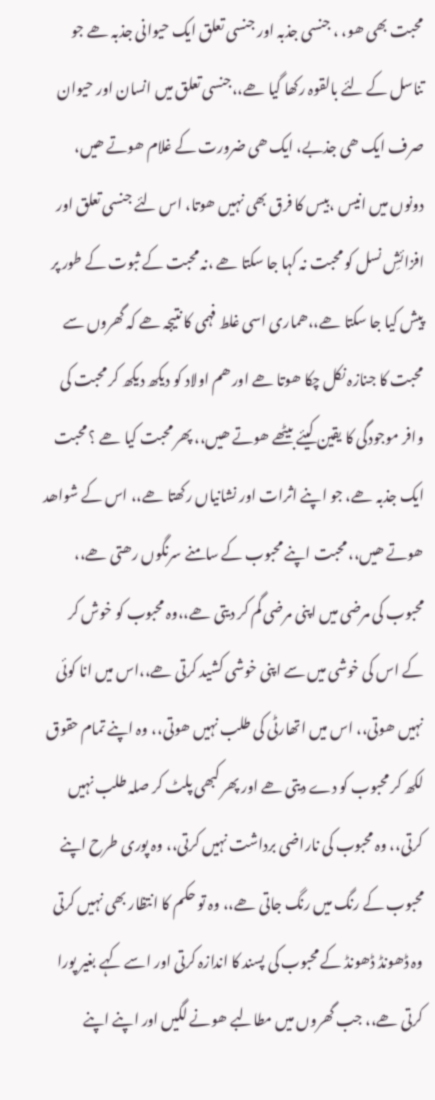محبت بھی ھو، ، جنسی جذبہ اور جنسی تعلق ایک حیوانی جذبہ ھے جو تناسل کے لئے بالقوہ رکھا گیا ھے،،جنسی تعلق میں انسان اور حیوان صرف ایک ھی جذبے، ایک ھی ضرورت کے غلام ھوتے ھیں، دونوں میں انیس ،بیس کا فرق بھی نہیں ھوتا، اس لئے جنسی تعلق اور افزائشِ نسل کو محبت نہ کہا جا سکتا ھے ،نہ محبت کے ثبوت کے طور پر پیش کیا جا سکتا ھے،،ھماری اسی غلط فہمی کا نتیجہ ھے کہ گھروں سے محبت کا جنازہ نکل چکا ھوتا ھے اور ھم اولاد کو دیکھ دیکھ کر محبت کی وافر موجودگی کا یقین کیئے بیٹھے ھوتے ھیں،، پھر محبت کیا ھے ؟ محبت ایک جذبہ ھے، جو اپنے اثرات اور نشانیاں رکھتا ھے،، اس کے شواھد ھوتے ھیں،، محبت اپنے محبوب کے سامنے سرنگوں رھتی ھے،، محبوب کی مرضی میں اپنی مرضی گم کر دیتی ھے،،وہ محبوب کو خوش کر کے اس کی خوشی میں سے اپنی خوشی کشید کرتی ھے،،اس میں انا کوئی نہیں ھوتی،، اس میں اتھارٹی کی طلب نہیں ھوتی،، وہ اپنے تمام حقوق لکھ کر محبوب کو دے دیتی ھے اور پھر کبھی پلٹ کر صلہ طلب نہیں کرتی،، وہ محبوب کی ناراضی برداشت نہیں کرتی،، وہ پوری طرح اپنے محبوب کے رنگ میں رنگ جاتی ھے،، وہ تو حکم کا انتظار بھی نہیں کرتی وہ ڈھونڈ ڈھونڈ کے محبوب کی پسند کا اندازہ کرتی اور اسے کہے بغیر پورا کرتی ھے،، جب گھروں میں مطالبے ھونے لگیں اور اپنے اپنے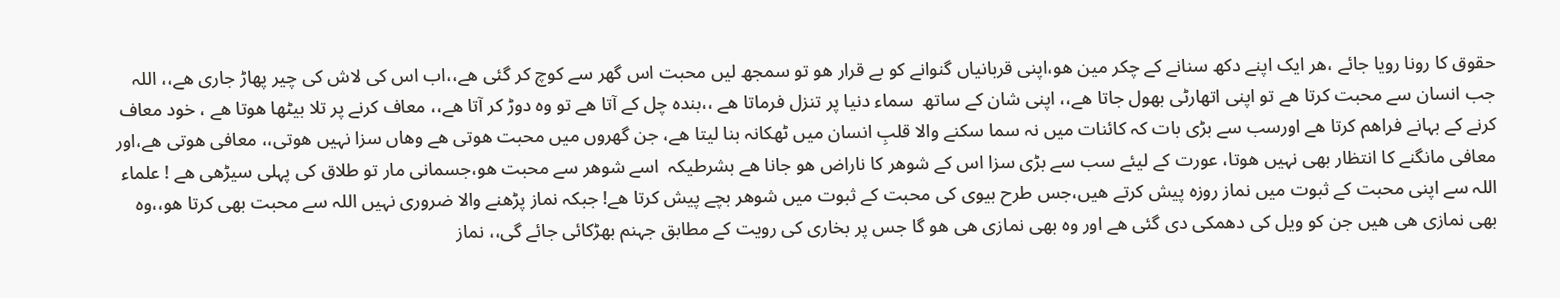حقوق کا رونا رویا جائے ،ھر ایک اپنے دکھ سنانے کے چکر مین ھو،اپنی قربانیاں گنوانے کو بے قرار ھو تو سمجھ لیں محبت اس گھر سے کوچ کر گئی ھے،،اب اس کی لاش کی چیر پھاڑ جاری ھے،، اللہ جب انسان سے محبت کرتا ھے تو اپنی اتھارٹی بھول جاتا ھے،، اپنی شان کے ساتھ  سماء دنیا پر تنزل فرماتا ھے ،،بندہ چل کے آتا ھے تو وہ دوڑ کر آتا ھے،، معاف کرنے پر تلا بیٹھا ھوتا ھے ، خود معاف کرنے کے بہانے فراھم کرتا ھے اورسب سے بڑی بات کہ کائنات میں نہ سما سکنے والا قلبِ انسان میں ٹھکانہ بنا لیتا ھے، جن گھروں میں محبت ھوتی ھے وھاں سزا نہیں ھوتی،، معافی ھوتی ھے،اور معافی مانگنے کا انتظار بھی نہیں ھوتا، عورت کے لیئے سب سے بڑی سزا اس کے شوھر کا ناراض ھو جانا ھے بشرطیکہ  اسے شوھر سے محبت ھو،جسمانی مار تو طلاق کی پہلی سیڑھی ھے ! علماء اللہ سے اپنی محبت کے ثبوت میں نماز روزہ پیش کرتے ھیں،جس طرح بیوی کی محبت کے ثبوت میں شوھر بچے پیش کرتا ھے! جبکہ نماز پڑھنے والا ضروری نہیں اللہ سے محبت بھی کرتا ھو،،وہ بھی نمازی ھی ھیں جن کو ویل کی دھمکی دی گئی ھے اور وہ بھی نمازی ھی ھو گا جس پر بخاری کی رویت کے مطابق جہنم بھڑکائی جائے گی،، نماز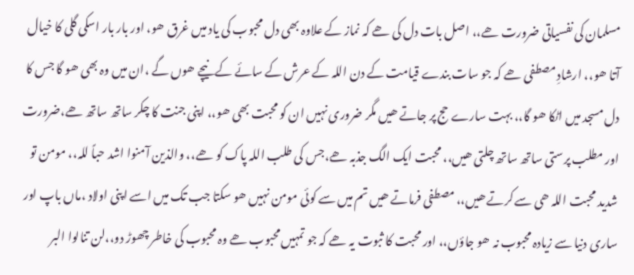مسلمان کی نفسیاتی ضرورت ھے،، اصل بات دل کی ھے کہ نماز کے علاوہ بھی دل محبوب کی یاد میں غرق ھو، اور بار بار اسکی گلی کا خیال آتا ھو،، ارشادِ مصطفی ھے کہ جو سات بندے قیامت کے دن اللہ کے عرش کے سائے کے نیچے ھوں گے ،ان میں وہ بھی ھو گا جس کا دل مسجد میں اٹکا ھو گا،، بہت سارے حج پر جاتے ھیں مگر ضروری نہیں ان کو محبت بھی ھو،، اپنی جنت کا چکر ساتھ ساتھ ھے،ضرورت اور مطلب پرستی ساتھ ساتھ چلتی ھیں،، محبت ایک الگ جذبہ ھے،جس کی طلب اللہ پاک کو ھے،، والذین آمنوا اشد حباً للہ،، مومن تو شدید محبت اللہ ھی سے کرتے ھیں،، مصطفی فرماتے ھیں تم میں سے کوئی مومن نہیں ھو سکتا جب تک میں اسے اپنی اولاد ،ماں باپ اور ساری دنیا سے زیادہ محبوب نہ ھو جاؤں،، اور محبت کا ثبوت یہ ھے کہ جو تمہیں محبوب ھے وہ محبوب کی خاطر چھوڑ دو،،لن تنالوا البر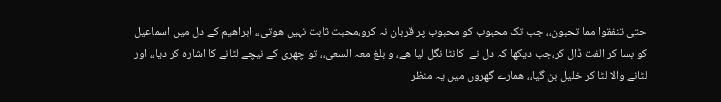حتی تنفقوا مما تحبون،، جب تک محبوب کو محبوب پر قربان نہ کرو،محبت ثابت نہیں ھوتی،، ابراھیم کے دل میں اسماعیل کو بسا کر الفت ڈال کر،جب دیکھا کہ دل نے  کانٹا نگل لیا ھے، و بلغ معہ السعی،، تو چھری کے نیچے لٹانے کا اشارہ کر دیا،، اور لٹانے والا لٹا کر خلیل بن گیا،، ھمارے گھروں میں یہ منظر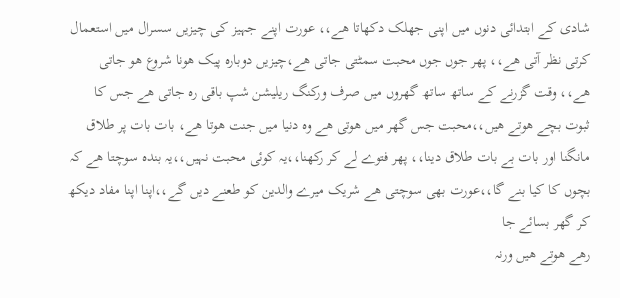شادی کے ابتدائی دنوں میں اپنی جھلک دکھاتا ھے،، عورت اپنے جہیز کی چیزیں سسرال میں استعمال کرتی نظر آتی ھے،، پھر جوں جوں محبت سمٹتی جاتی ھے،چیزیں دوبارہ پیک ھونا شروع ھو جاتی ھے،، وقت گزرنے کے ساتھ ساتھ گھروں میں صرف ورکنگ ریلیشن شپ باقی رہ جاتی ھے جس کا ثبوت بچے ھوتے ھیں،،محبت جس گھر میں ھوتی ھے وہ دنیا میں جنت ھوتا ھے، بات بات پر طلاق مانگنا اور بات بے بات طلاق دینا،، پھر فتوے لے کر رکھنا،،یہ کوئی محبت نہیں،،یہ بندہ سوچتا ھے کہ بچوں کا کیا بنے گا،،عورت بھی سوچتی ھے شریک میرے والدین کو طعنے دیں گے،،اپنا اپنا مفاد دیکھ کر گھر بسائے جا
رھے ھوتے ھیں ورنہ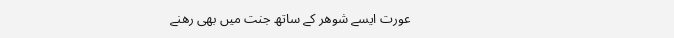عورت ایسے شوھر کے ساتھ جنت میں بھی رھنے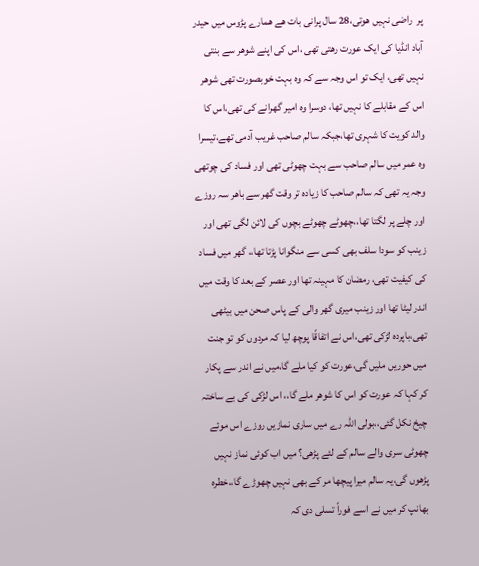پر  راضی نہیں ھوتی،28 سال پرانی بات ھے ھمارے پڑوس میں حیدر آباد انڈیا کی ایک عورت رھتی تھی ،اس کی اپنے شوھر سے بنتی نہیں تھی، ایک تو اس وجہ سے کہ وہ بہت خوبصورت تھی شوھر اس کے مقابلے کا نہیں تھا، دوسرا وہ امیر گھرانے کی تھی،اس کا والد کویت کا شہری تھا،جبکہ سالم صاحب غریب آدمی تھے،تیسرا وہ عمر میں سالم صاحب سے بہت چھوٹی تھی اور فساد کی چوتھی وجہ یہ تھی کہ سالم صاحب کا زیادہ تر وقت گھر سے باھر سہ روزے اور چلے پر لگتا تھا،،چھوٹے چھوٹے بچوں کی لائن لگی تھی اور زینب کو سودا سلف بھی کسی سے منگوانا پڑتا تھا،، گھر میں فساد کی کیفیت تھی، رمضان کا مہینہ تھا اور عصر کے بعد کا وقت میں اندر لیٹا تھا اور زینب میری گھر والی کے پاس صحن میں بیٹھی تھی،باپردہ لڑکی تھی،اس نے اتفاقًا پوچھ لیا کہ مردوں کو تو جنت میں حوریں ملیں گی،عورت کو کیا ملے گا،میں نے اندر سے پکار کر کہا کہ عورت کو اس کا شوھر ملے گا،، اس لڑکی کی بے ساختہ چیخ نکل گئی،،بولی اللہ رے میں ساری نمازیں روزے اس موئے چھوٹی سری والے سالم کے لئے پڑھی؟ میں اب کوئی نماز نہیں پڑھوں گی،یہ سالم میرا پیچھا مر کے بھی نہیں چھوڑے گا،،خطرہ بھانپ کر میں نے اسے فوراً تسلی دی کہ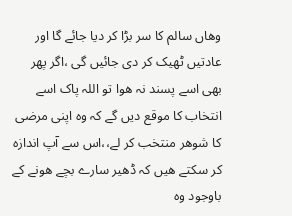وھاں سالم کا سر بڑا کر دیا جائے گا اور عادتیں ٹھیک کر دی جائیں گی ،اگر پھر بھی اسے پسند نہ ھوا تو اللہ پاک اسے انتخاب کا موقع دیں گے کہ وہ اپنی مرضی کا شوھر منتخب کر لے،،اس سے آپ اندازہ کر سکتے ھیں کہ ڈھیر سارے بچے ھونے کے باوجود وہ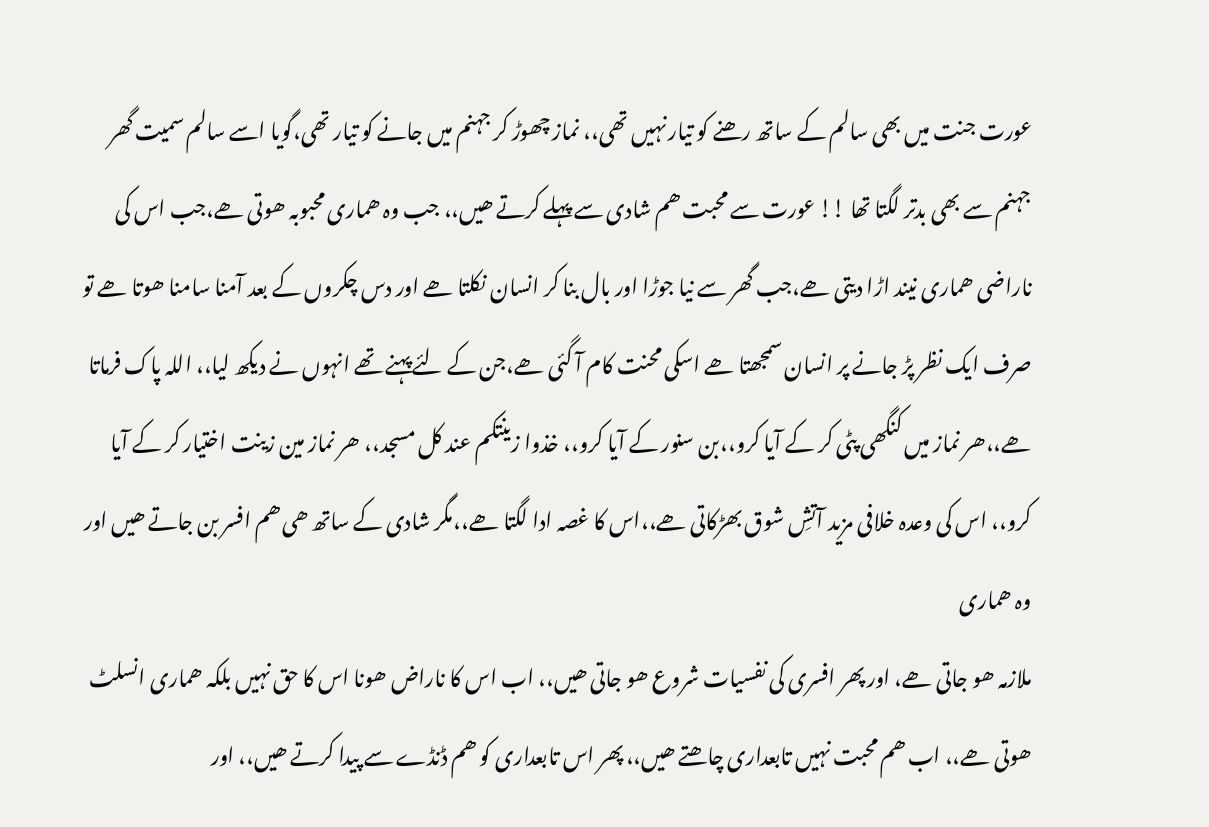عورت جنت میں بھی سالم کے ساتھ رھنے کو تیار نہیں تھی،، نماز چھوڑ کر جہنم میں جانے کو تیار تھی،گویا اسے سالم سمیت گھر جہنم سے بھی بدتر لگتا تھا !! عورت سے محبت ھم شادی سے پہلے کرتے ھیں،، جب وہ ھماری محبوبہ ھوتی ھے،جب اس کی ناراضی ھماری نیند اڑا دیتی ھے،جب گھر سے نیا جوڑا اور بال بنا کر انسان نکلتا ھے اور دس چکروں کے بعد آمنا سامنا ھوتا ھے تو صرف ایک نظر پڑ جانے پر انسان سمجھتا ھے اسکی محنت کام آ گئی ھے،جن کے لئے پہنے تھے انہوں نے دیکھ لیا،، اللہ پاک فرماتا ھے،،ھر نماز میں کنگھی پٹی کر کے آیا کرو،،بن سنور کے آیا کرو،، خذوا زینتکم عند کل مسجد،، ھر نماز مین زینت اختیار کر کے آیا کرو،، اس کی وعدہ خلافی مزید آتشِ شوق بھڑکاتی ھے،،اس کا غصہ ادا لگتا ھے،،مگر شادی کے ساتھ ھی ھم افسر بن جاتے ھیں اور وہ ھماری
ملازمہ ھو جاتی ھے، اور پھر افسری کی نفسیات شروع ھو جاتی ھیں،، اب اس کا ناراض ھونا اس کا حق نہیں بلکہ ھماری انسلٹ ھوتی ھے،، اب ھم محبت نہیں تابعداری چاھتے ھیں،، پھر اس تابعداری کو ھم ڈنڈے سے پیدا کرتے ھیں،، اور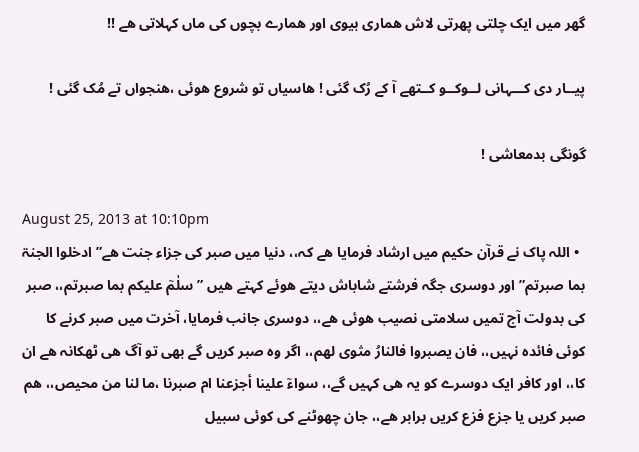گھر میں ایک چلتی پھرتی لاش ھماری بیوی اور ھمارے بچوں کی ماں کہلاتی ھے !!

پیــار دی کـــہانی لــوکــو کــتھے آ کے رُک گئی ! ھاسیاں تو شروع ھوئی ،ھنجواں تے مُک گئی !

گونگی بدمعاشی !

August 25, 2013 at 10:10pm
  • اللہ پاک نے قرآن حکیم میں ارشاد فرمایا ھے کہ،، دنیا میں صبر کی جزاء جنت ھے” ادخلوا الجنۃ بما صبرتم” اور دوسری جگہ فرشتے شاباش دیتے ھوئے کہتے ھیں ” سلٰمٓ علیکم بما صبرتم،، صبر کی بدولت آج تمیں سلامتی نصیب ھوئی ھے،، دوسری جانب فرمایا، آخرت میں صبر کرنے کا کوئی فائدہ نہیں،، فان یصبروا فالنارُ مثوی لھم،، اگر وہ صبر کریں گے بھی تو آگ ھی ٹھکانہ ھے ان کا،، اور کافر ایک دوسرے کو یہ ھی کہیں گے،، سواءٓ علینا أجزعنا ام صبرنا ،ما لنا من محیص،، ھم صبر کریں یا جزع فزع کریں برابر ھے،، جان چھوٹنے کی کوئی سبیل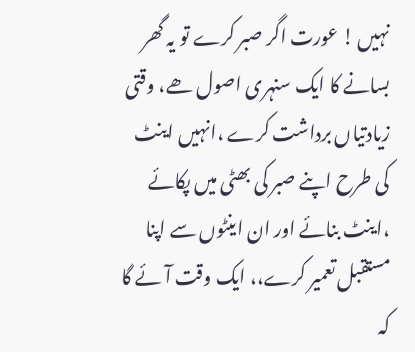نہیں ! عورت اگر صبر کرے تو یہ گھر بسانے کا ایک سنہری اصول ھے، وقتی زیادتیاں برداشت کرے ،انہیں اینٹ کی طرح اپنے صبر کی بھٹی میں پکائے ،اینٹ بنائے اور ان اینٹوں سے اپنا مستقبل تعمیر کرے،، ایک وقت آئے گا کہ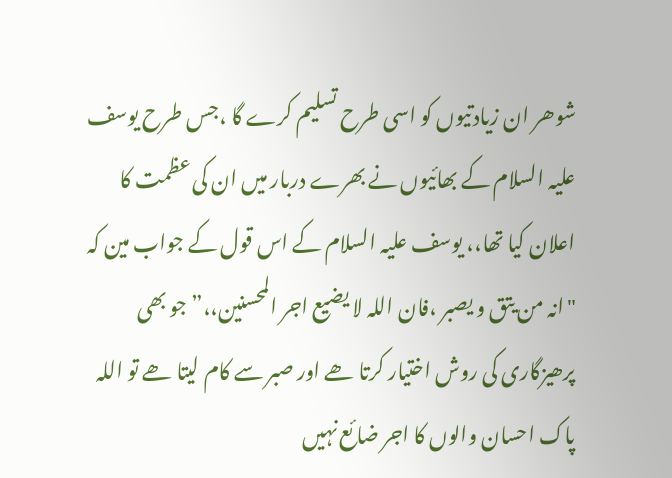شوھر ان زیادتیوں کو اسی طرح تسلیم کرے گا ،جس طرح یوسف علیہ السلام کے بھائیوں نے بھرے دربار میں ان کی عظمت کا اعلان کیا تھا،، یوسف علیہ السلام کے اس قول کے جواب مین کہ "انہ من یتق و یصبر ،فان اللہ لا یضیع اجر المحسنین،،” جو بھی پرھیزگاری کی روش اختیار کرتا ھے اور صبر سے کام لیتا ھے تو اللہ پاک احسان والوں کا اجر ضائع نہیں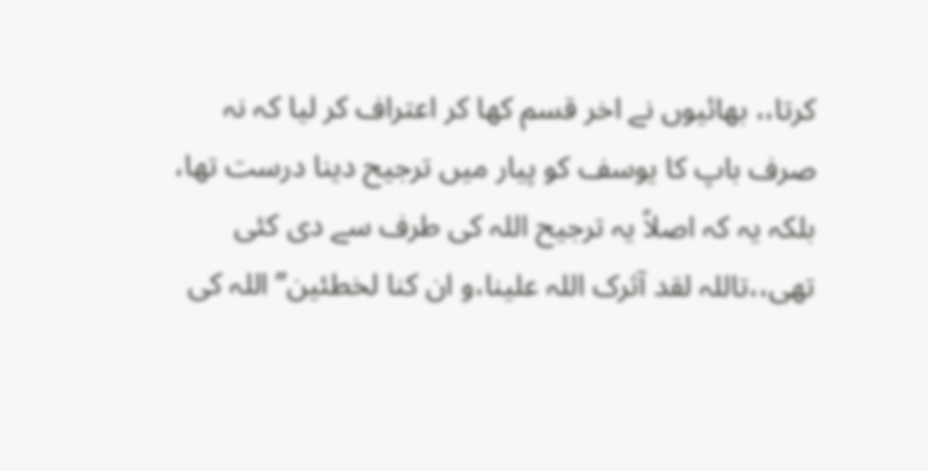کرتا،، بھائیوں نے اخر قسم کھا کر اعتراف کر لیا کہ نہ صرف باپ کا یوسف کو پیار میں ترجیح دینا درست تھا، بلکہ یہ کہ اصلاً یہ ترجیح اللہ کی طرف سے دی کئی تھی،،تاللہ لقد آثرک اللہ علینا،و ان کنا لخطئین” اللہ کی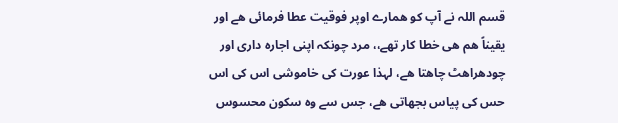قسم اللہ نے آپ کو ھمارے اوپر فوقیت عطا فرمائی ھے اور یقیناً ھم ھی خطا کار تھے،، مرد چونکہ اپنی اجارہ داری اور چودھراھٹ چاھتا ھے، لہذا عورت کی خاموشی اس کی اس حس کی پیاس بجھاتی ھے، جس سے وہ سکون محسوس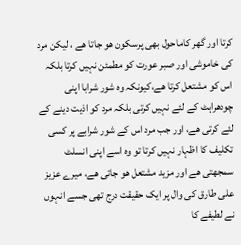کرتا اور گھر کاماحول بھی پرسکون ھو جاتا ھے ، لیکن مرد کی خاموشی اور صبر عورت کو مطمئن نہیں کرتا بلکہ اس کو مشتعل کرتا ھے،کیونکہ وہ شور شرابا اپنی چودھراہٹ کے لئے نہیں کرتی بلکہ مرد کو اذیت دینے کے لئے کرتی ھے، اور جب مرد اس کے شور شرابے پر کسی تکلیف کا اظہار نہیں کرتا تو وہ اسے اپنی انسلٹ سمجھتی ھے اور مزید مشتعل ھو جاتی ھے، میرے عزیز علی طارق کی وال پر ایک حقیقت درج تھی جسے انہوں نے لطیفے کا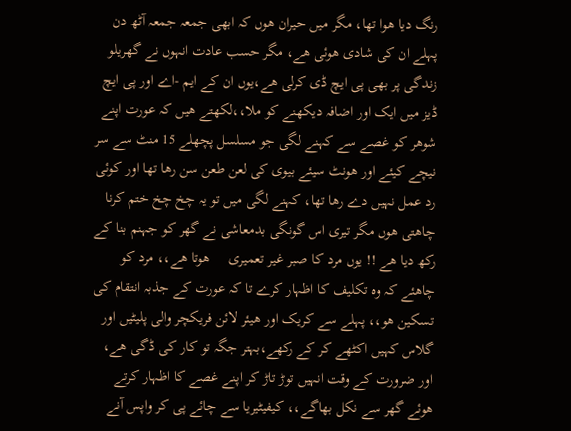رنگ دیا ھوا تھا، مگر میں حیران ھوں کہ ابھی جمعہ جمعہ آٹھ دن پہلے ان کی شادی ھوئی ھے، مگر حسب عادت انہوں نے گھریلو زندگی پر بھی پی ایچ ڈی کرلی ھے،یوں ان کے ایم -اے اور پی ایچ ڈیز میں ایک اور اضافہ دیکھنے کو ملا،،لکھتے ھیں کہ عورت اپنے شوھر کو غصے سے کہنے لگی جو مسلسل پچھلے 15 منٹ سے سر نیچے کیئے اور ھونٹ سیئے بیوی کی لعن طعن سن رھا تھا اور کوئی رد عمل نہیں دے رھا تھا، کہنے لگی میں تو یہ چخ چخ ختم کرنا چاھتی ھوں مگر تیری اس گونگی بدمعاشی نے گھر کو جہنم بنا کے رکھ دیا ھے !! یوں مرد کا صبر غیر تعمیری     ھوتا ھے،، مرد کو چاھئے کہ وہ تکلیف کا اظہار کرے تا کہ عورت کے جذبہ انتقام کی تسکین ھو،، پہلے سے کریک اور ھیئر لائن فریکچر والی پلیٹیں اور گلاس کہیں اکٹھے کر کے رکھے،بہتر جگہ تو کار کی ڈگی ھے، اور ضرورت کے وقت انہیں توڑ تاڑ کر اپنے غصے کا اظہار کرتے ھوئے گھر سے نکل بھاگے،، کیفیٹیریا سے چائے پی کر واپس آنے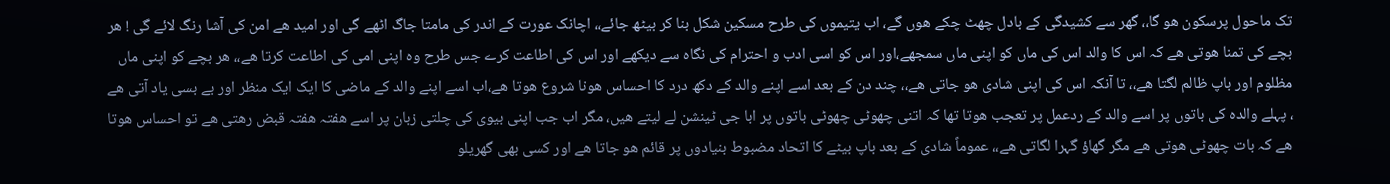تک ماحول پرسکون ھو گا،، گھر سے کشیدگی کے بادل چھٹ چکے ھوں گے، اب یتیموں کی طرح مسکین شکل بنا کر بیٹھ جائے،، اچانک عورت کے اندر کی مامتا جاگ اٹھے گی اور امید ھے امن کی آشا رنگ لائے گی ! ھر بچے کی تمنا ھوتی ھے کہ اس کا والد اس کی ماں کو اپنی ماں سمجھے،اور اس کو اسی ادب و احترام کی نگاہ سے دیکھے اور اس کی اطاعت کرے جس طرح وہ اپنی امی کی اطاعت کرتا ھے،، ھر بچے کو اپنی ماں مظلوم اور باپ ظالم لگتا ھے،، تا آنکہ اس کی اپنی شادی ھو جاتی ھے،، چند دن کے بعد اسے اپنے والد کے دکھ درد کا احساس ھونا شروع ھوتا ھے،اب اسے اپنے والد کے ماضی کا ایک ایک منظر اور بے بسی یاد آتی ھے  ، پہلے والدہ کی باتوں پر اسے والد کے ردعمل پر تعجب ھوتا تھا کہ اتنی چھوٹی چھوٹی باتوں پر ابا جی ٹینشن لے لیتے ھیں، مگر اب جب اپنی بیوی کی چلتی زبان پر اسے ھفتہ ھفتہ قبض رھتی ھے تو احساس ھوتا ھے کہ بات چھوٹی ھوتی ھے مگر گھاؤ گہرا لگاتی ھے،، عموماً شادی کے بعد باپ بیٹے کا اتحاد مضبوط بنیادوں پر قائم ھو جاتا ھے اور کسی بھی گھریلو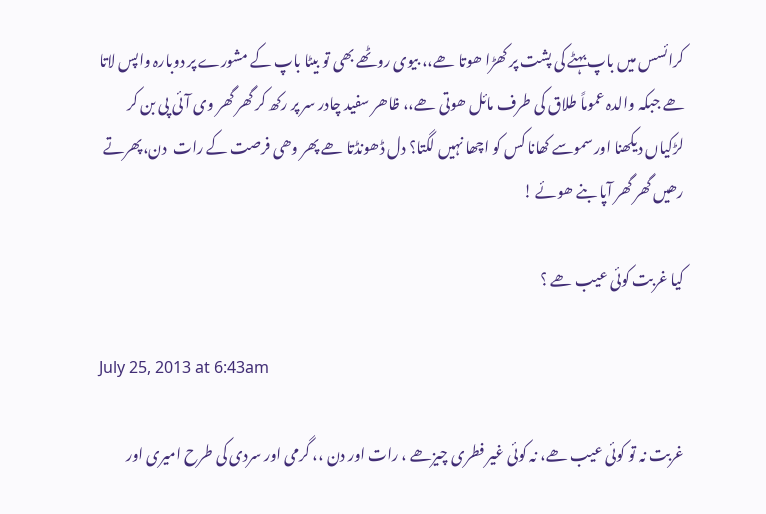کرائسس میں باپ بہٹے کی پشت پر کھڑا ھوتا ھے،، بیوی روٹھے بھی تو بیٹا باپ کے مشورے پر دوبارہ واپس لاتا ھے جبکہ والدہ عموماً طلاق کی طرف مائل ھوتی ھے،، ظاھر سفید چادر سر پر رکھ کر گھر گھر وی آئی پی بن کر لڑکیاں دیکھنا اور سموسے کھانا کس کو اچھا نہیں لگتا؟ دل ڈھونڈتا ھے پھر وھی فرصت کے رات  دن،پھرتے رھیں گھر گھر آپا بنے ھوئے !

کیا غربت کوئی عیب ھے ؟

July 25, 2013 at 6:43am

غربت نہ تو کوئی عیب ھے، نہ کوئی غیر فطری چیزھے ، رات اور دن ،، گرمی اور سردی کی طرح امیری اور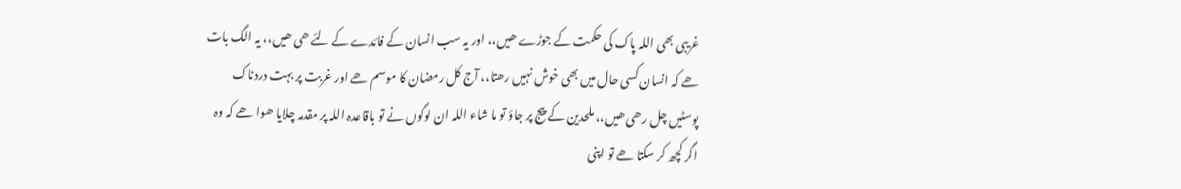غریبی بھی اللہ پاک کی حکمت کے جوڑے ھیں،، اور یہ سب انسان کے فائدے کے لئے ھی ھیں،، یہ الگ بات ھے کہ انسان کسی حال میں بھی خوش نہیں رھتا،، آج کل رمضان کا موسم ھے اور غربت پر بہت دردناک پوسٹیں چل رھی ھیں،، ملحدین کے پیج پر جاؤ تو ما شاء اللہ ان لوگوں نے تو باقاعدہ اللہ پر مقدمہ چلایا ھوا ھے کہ وہ اگر کچھ کر سکتا ھے تو اپنی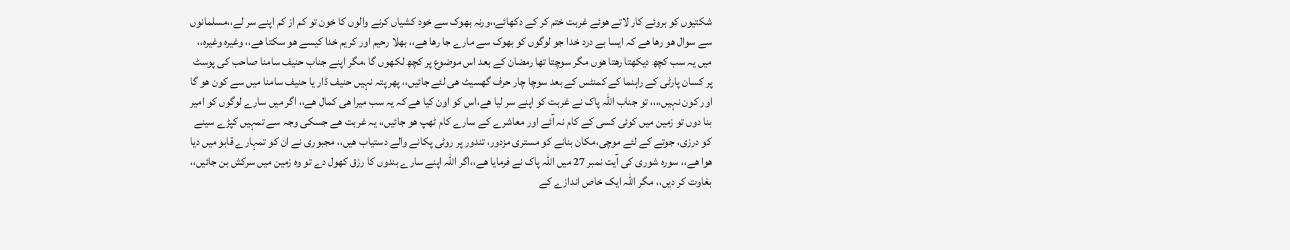شکتیوں کو بروئے کار لاتے ھوئے غربت ختم کر کے دکھائے،،ورنہ بھوک سے خود کشیاں کرنے والوں کا خون تو کم از کم اپنے سر لے،،مسلمانوں سے سوال ھو رھا ھے کہ ایسا بے درد خدا جو لوگوں کو بھوک سے مارے جا رھا ھے،، بھلا رحیم اور کریم خدا کیسے ھو سکتا ھے،، وغیرہ وغیرہ،، میں یہ سب کچھ دیکھتا رھتا ھوں مگر سوچتا تھا رمضان کے بعد اس موضوع پر کچھ لکھوں گا ،مگر اپنے جناب حنیف سامنا صاحب کی پوسٹ پر کسان پارٹی کے راہنما کے کمنٹس کے بعد سوچا چار حرف گھسیٹ ھی لئے جائیں،، پھر پتہ نہیں حنیف ڈار یا حنیف سامنا میں سے کون ھو گا اور کون نہیں،،،، تو جناب اللہ پاک نے غربت کو اپنے سر لیا ھے،اس کو اون کیا ھے کہ یہ سب میرا ھی کمال ھے،، اگر میں سارے لوگوں کو امیر بنا دوں تو زمین میں کوئی کسی کے کام نہ آئے اور معاشرے کے سارے کام ٹھپ ھو جائیں،، یہ غربت ھے جسکی وجہ سے تمہیں کپڑے سینے کو درزی، جوتے کے لئے موچی،مکان بنانے کو مستری مزدور، تندور پر روٹی پکانے والے دستیاب ھیں،، مجبوری نے ان کو تمہارے قابو میں دیا ھوا ھے،، سورہ شوری کی آیت نمبر 27 میں اللہ پاک نے فرمایا ھے،،اگر اللہ اپنے سارے بندوں کا رزق کھول دے تو وہ زمین میں سرکش بن جائیں،، بغاوت کر دیں،، مگر اللہ ایک خاص اندازے کے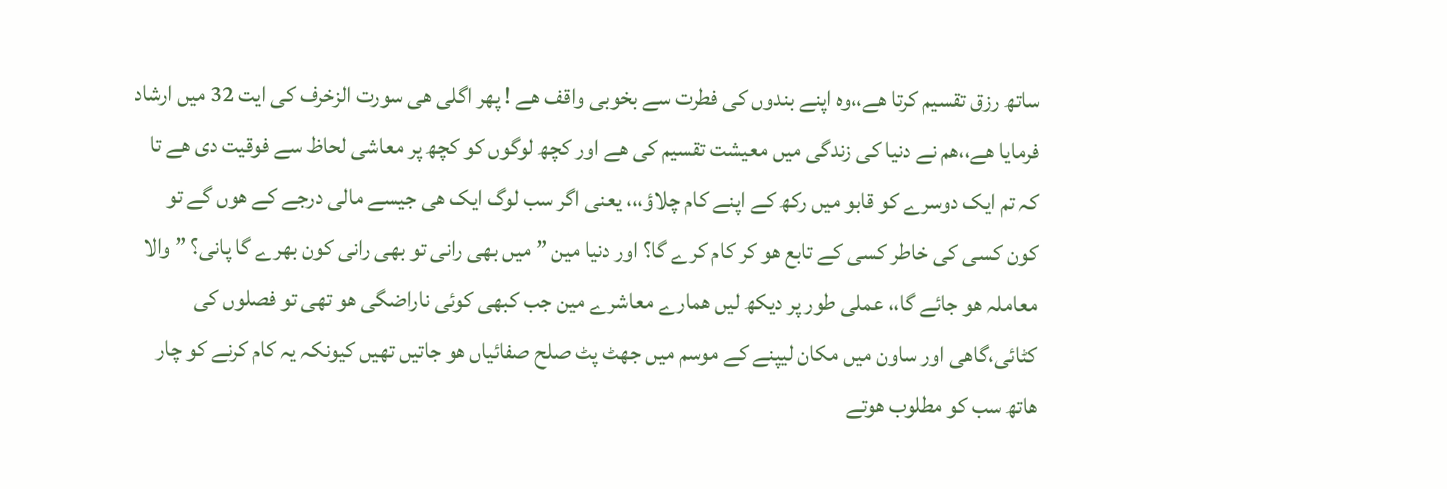ساتھ رزق تقسیم کرتا ھے،،وہ اپنے بندوں کی فطرت سے بخوبی واقف ھے ! پھر اگلی ھی سورت الزخرف کی ایت 32 میں ارشاد فرمایا ھے،،ھم نے دنیا کی زندگی میں معیشت تقسیم کی ھے اور کچھ لوگوں کو کچھ پر معاشی لحاظ سے فوقیت دی ھے تا کہ تم ایک دوسرے کو قابو میں رکھ کے اپنے کام چلاؤ،،، یعنی اگر سب لوگ ایک ھی جیسے مالی درجے کے ھوں گے تو کون کسی کی خاطر کسی کے تابع ھو کر کام کرے گا؟ اور دنیا مین ” میں بھی رانی تو بھی رانی کون بھرے گا پانی؟ ” والا معاملہ ھو جائے گا،، عملی طور پر دیکھ لیں ھمارے معاشرے مین جب کبھی کوئی ناراضگی ھو تھی تو فصلوں کی کٹائی،گاھی اور ساون میں مکان لیپنے کے موسم میں جھٹ پٹ صلح صفائیاں ھو جاتیں تھیں کیونکہ یہ کام کرنے کو چار ھاتھ سب کو مطلوب ھوتے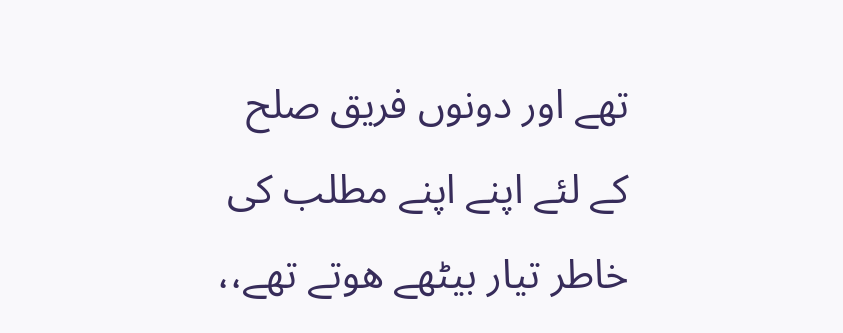تھے اور دونوں فریق صلح کے لئے اپنے اپنے مطلب کی خاطر تیار بیٹھے ھوتے تھے،،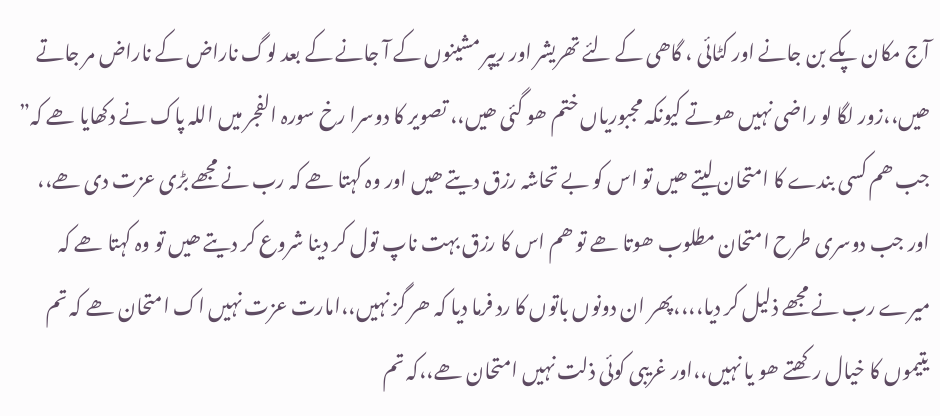آج مکان پکے بن جانے اور کٹائی ، گاھی کے لئے تھریشر اور ریپر مشینوں کے آ جانے کے بعد لوگ ناراض کے ناراض مر جاتے ھیں،،زور لگا لو راضی نہیں ھوتے کیونکہ مجبوریاں ختم ھو گئی ھیں،، تصویر کا دوسرا رخ سورہ الفجر میں اللہ پاک نے دکھایا ھے کہ” جب ھم کسی بندے کا امتحان لیتے ھیں تو اس کو بے تحاشہ رزق دیتے ھیں اور وہ کہتا ھے کہ رب نے مجھے بڑی عزت دی ھے،، اور جب دوسری طرح امتحان مطلوب ھوتا ھے تو ھم اس کا رزق بہت ناپ تول کر دینا شروع کر دیتے ھیں تو وہ کہتا ھے کہ میرے رب نے مجھے ذلیل کر دیا،،،،پھر ان دونوں باتوں کا رد فرما دیا کہ ھر گز نہیں،،امارت عزت نہیں اک امتحان ھے کہ تم یتیموں کا خیال رکھتے ھو یا نہیں،،اور غریبی کوئی ذلت نہیں امتحان ھے،،کہ تم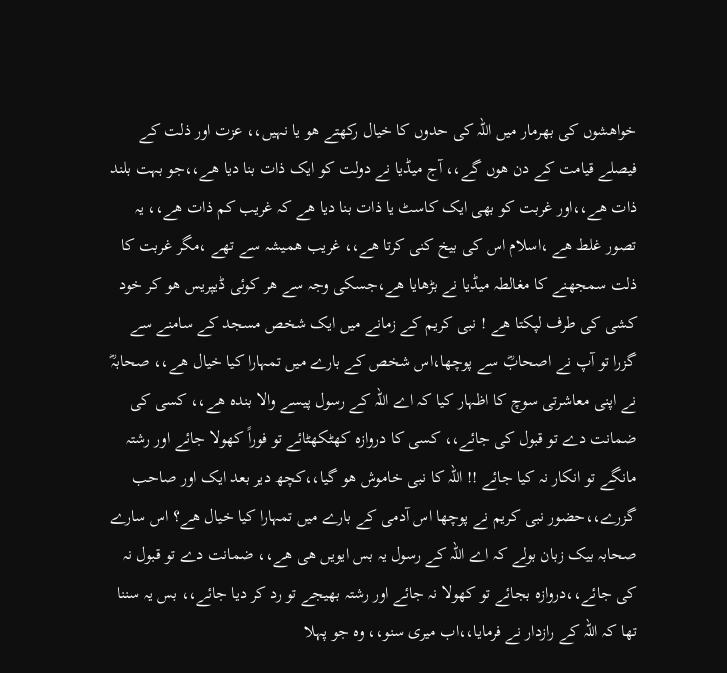خواھشوں کی بھرمار میں اللہ کی حدوں کا خیال رکھتے ھو یا نہیں،، عزت اور ذلت کے فیصلے قیامت کے دن ھوں گے،، آج میڈیا نے دولت کو ایک ذات بنا دیا ھے،،جو بہت بلند ذات ھے،،اور غربت کو بھی ایک کاسٹ یا ذات بنا دیا ھے کہ غریب کم ذات ھے،، یہ تصور غلط ھے ،اسلام اس کی بیخ کنی کرتا ھے،، غریب ھمیشہ سے تھے ،مگر غربت کا ذلت سمجھنے کا مغالطہ میڈیا نے بڑھایا ھے،جسکی وجہ سے ھر کوئی ڈیپریس ھو کر خود کشی کی طرف لپکتا ھے ! نبی کریم کے زمانے میں ایک شخص مسجد کے سامنے سے گزرا تو آپ نے اصحابؓ سے پوچھا،اس شخص کے بارے میں تمہارا کیا خیال ھے،، صحابہؓ نے اپنی معاشرتی سوچ کا اظہار کیا کہ اے اللہ کے رسول پیسے والا بندہ ھے،، کسی کی ضمانت دے تو قبول کی جائے،، کسی کا دروازہ کھٹکھٹائے تو فوراً کھولا جائے اور رشتہ مانگے تو انکار نہ کیا جائے !! اللہ کا نبی خاموش ھو گیا،،کچھ دیر بعد ایک اور صاحب گزرے،،حضور نبی کریم نے پوچھا اس آدمی کے بارے میں تمہارا کیا خیال ھے؟ اس سارے صحابہ بیک زبان بولے کہ اے اللہ کے رسول یہ بس ایویں ھی ھے،، ضمانت دے تو قبول نہ کی جائے،،دروازہ بجائے تو کھولا نہ جائے اور رشتہ بھیجے تو رد کر دیا جائے،، بس یہ سننا تھا کہ اللہ کے رازدار نے فرمایا،،اب میری سنو،، وہ جو پہلا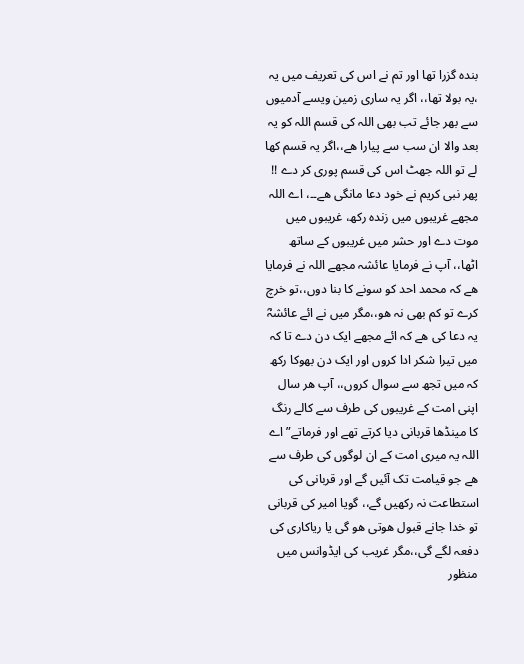بندہ گزرا تھا اور تم نے اس کی تعریف میں یہ ،یہ بولا تھا،، اگر یہ ساری زمین ویسے آدمیوں سے بھر جائے تب بھی اللہ کی قسم اللہ کو یہ بعد والا ان سب سے پیارا ھے،،اگر یہ قسم کھا لے تو اللہ جھٹ اس کی قسم پوری کر دے !! پھر نبی کریم نے خود دعا مانگی ھے۔۔، اے اللہ مجھے غریبوں میں زندہ رکھ، غریبوں میں موت دے اور حشر میں غریبوں کے ساتھ اٹھا،، آپ نے فرمایا عائشہ مجھے اللہ نے فرمایا ھے کہ محمد احد کو سونے کا بنا دوں،،تو خرچ کرے تو کم بھی نہ ھو،،مگر میں نے ائے عائشہؓ یہ دعا کی ھے کہ ائے مجھے ایک دن دے تا کہ میں تیرا شکر ادا کروں اور ایک دن بھوکا رکھ کہ میں تجھ سے سوال کروں،، آپ ھر سال اپنی امت کے غریبوں کی طرف سے کالے رنگ کا مینڈھا قربانی دیا کرتے تھے اور فرماتے” اے اللہ یہ میری امت کے ان لوگوں کی طرف سے ھے جو قیامت تک آئیں گے اور قربانی کی استطاعت نہ رکھیں گے،، گویا امیر کی قربانی تو خدا جانے قبول ھوتی ھو گی یا ریاکاری کی دفعہ لگے گی،،مگر غریب کی ایڈوانس میں منظور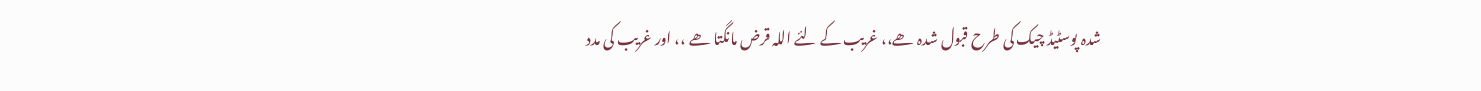شدہ پوسٹیڈ چیک کی طرح قبول شدہ ھے،، غریب کے لئے اللہ قرض مانگتا ھے ،، اور غریب کی مدد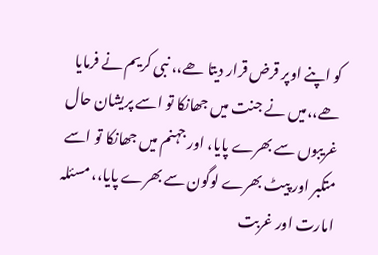کو اپنے اوپر قرض قرار دیتا ھے،، نبی کریم نے فرمایا ھے،،میں نے جنت میں جھانکا تو اسے پریشان حال غریبوں سے بھرے پایا، اور جہنم میں جھانکا تو اسے متکبر اور پیٹ بھرے لوگون سے بھرے پایا،، مسئلہ امارت اور غربت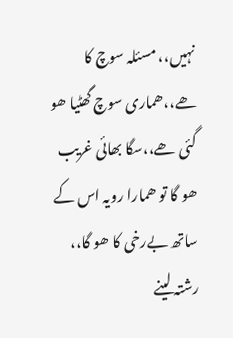نہیں،، مسئلہ سوچ کا ھے،،ھماری سوچ گھٹیا ھو گئی ھے،،سگا بھائی غریب ھو گا تو ھمارا رویہ اس کے ساتھ بےرخی کا ھو گا،، رشتہ لینے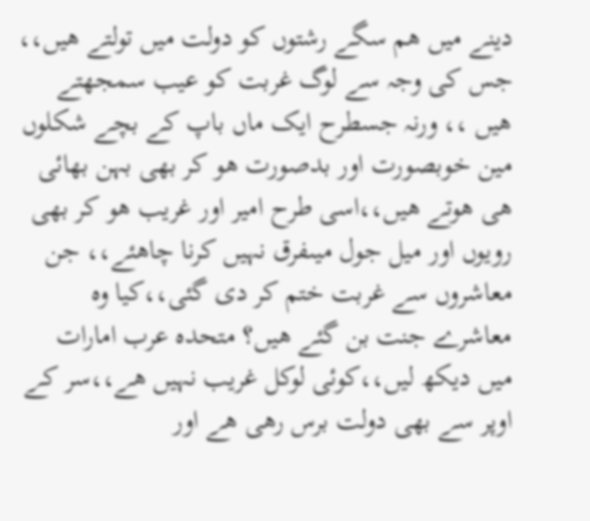دینے میں ھم سگے رشتوں کو دولت میں تولتے ھیں،، جس کی وجہ سے لوگ غربت کو عیب سمجھتے ھیں ،، ورنہ جسطرح ایک ماں باپ کے بچے شکلوں مین خوبصورت اور بدصورت ھو کر بھی بہن بھائی ھی ھوتے ھیں،،اسی طرح امیر اور غریب ھو کر بھی رویوں اور میل جول میںفرق نہیں کرنا چاھئے،، جن معاشروں سے غربت ختم کر دی گئی،،کیا وہ معاشرے جنت بن گئے ھیں؟ متحدہ عرب امارات میں دیکھ لیں،،کوئی لوکل غریب نہیں ھے،،سر کے اوپر سے بھی دولت برس رھی ھے اور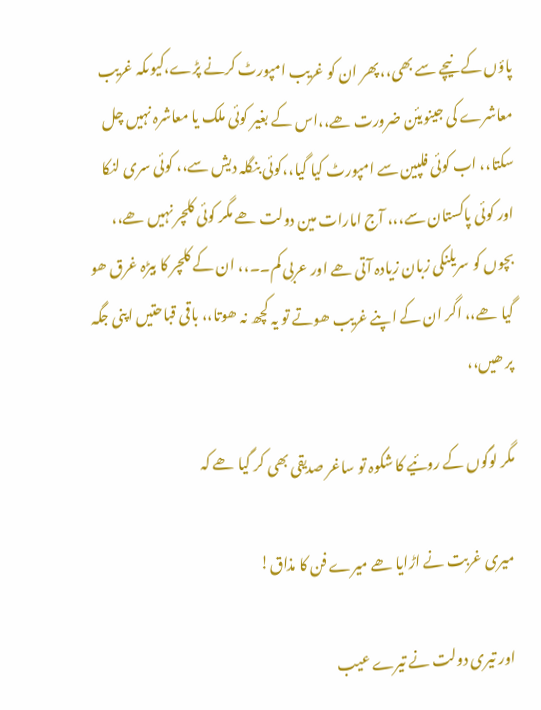پاؤں کے نیچے سے بھی،، پھر ان کو غریب امپورٹ کرنے پڑے،کیوںکہ غریب معاشرے کی جینویئن ضرورت ھے،،اس کے بغیر کوئی ملک یا معاشرہ نہیں چل سکتا،، اب کوئی فلپین سے امپورٹ کیا گیا،،کوئی بنگلہ دیش سے،، کوئی سری لنکا اور کوئی پاکستان سے،،، آج امارات مین دولت ھے مگر کوئی کلچر نہیں ھے،، بچوں کو سریلنکی زبان زیادہ آتی ھے اور عربی کم۔۔،، ان کے کلچر کا بیڑہ غرق ھو گیا ھے،، اگر ان کے اپنے غریب ھوتے تو یہ کچھ نہ ھوتا،، باقی قباحتیں اپنی جگہ پر ھیں،،

مگر لوگوں کے روئیے کا شکوہ تو ساغر صدیقی بھی کر گیا ھے کہ

میری غربت نے اڑایا ھے میرے فن کا مذاق!

اور تیری دولت نے تیرے عیب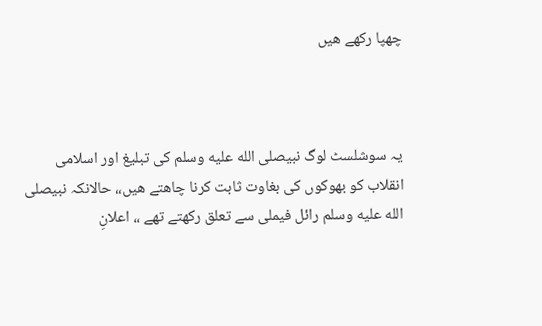چھپا رکھے ھیں



یہ سوشلسٹ لوگ نبیصلى الله عليه وسلم کی تبلیغ اور اسلامی انقلاب کو بھوکوں کی بغاوت ثابت کرنا چاھتے ھیں،، حالانکہ نبیصلى الله عليه وسلم رائل فیملی سے تعلق رکھتے تھے ،، اعلانِ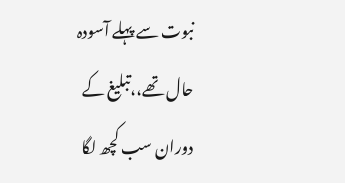نبوت سے پہلے آسودہ حال تھے،،تبلیغ کے دوران سب کچھ لگا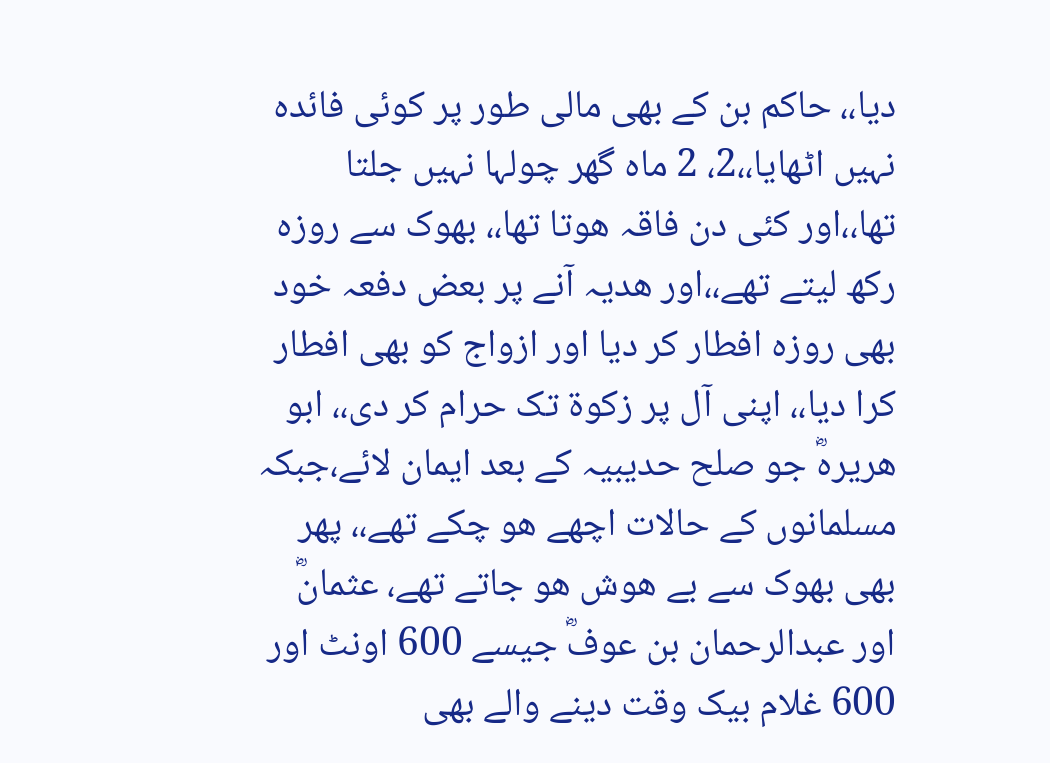دیا،، حاکم بن کے بھی مالی طور پر کوئی فائدہ نہیں اٹھایا،،2، 2 ماہ گھر چولہا نہیں جلتا تھا،،اور کئی دن فاقہ ھوتا تھا،، بھوک سے روزہ رکھ لیتے تھے،،اور ھدیہ آنے پر بعض دفعہ خود بھی روزہ افطار کر دیا اور ازواج کو بھی افطار کرا دیا،، اپنی آل پر زکوۃ تک حرام کر دی،، ابو ھریرہؓ جو صلح حدیبیہ کے بعد ایمان لائے،جبکہ مسلمانوں کے حالات اچھے ھو چکے تھے،، پھر بھی بھوک سے بے ھوش ھو جاتے تھے، عثمانؓ اور عبدالرحمان بن عوفؓ جیسے 600 اونٹ اور 600 غلام بیک وقت دینے والے بھی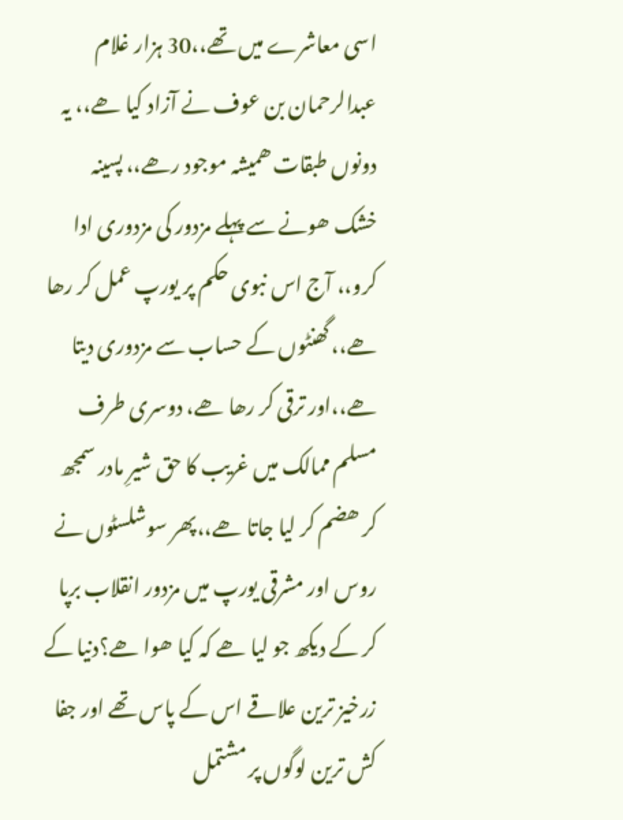اسی معاشرے میں تھے،،30 ہزار غلام عبدالرحمان بن عوف نے آزاد کیا ھے،، یہ دونوں طبقات ھمیشہ موجود رھے،، پسینہ خشک ھونے سے پہلے مزدور کی مزدوری ادا کرو،، آج اس نبوی حکم پر یورپ عمل کر رھا ھے،، گھنٹوں کے حساب سے مزدوری دیتا ھے،،اور ترقی کر رھا ھے، دوسری طرف مسلم ممالک میں غریب کا حق شیرِ مادر سمجھ کر ھضم کر لیا جاتا ھے،،پھر سوشلسٹوں نے روس اور مشرقی یورپ میں مزدور انقلاب برپا کر کے دیکھ جو لیا ھے کہ کیا ھوا ھے؟دنیا کے زرخیز ترین علاقے اس کے پاس تھے اور جفا کش ترین لوگوں پر مشتمل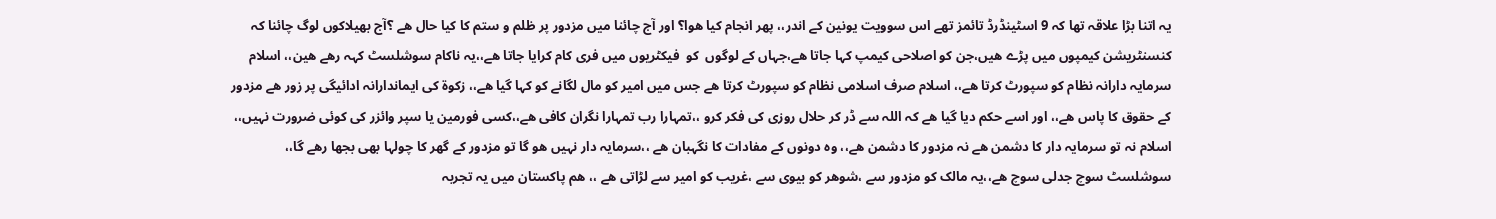یہ اتنا بڑا علاقہ تھا کہ 9 اسٹینڈرڈ تائمز تھے اس سوویت یونین کے اندر،، پھر انجام کیا ھوا؟ اور آج چائنا میں مزدور پر ظلم و ستم کا کیا حال ھے ؟آج بھیلاکوں لوگ چائنا کہ کنسنٹریشن کیمپوں میں پڑے ھیں،جن کو اصلاحی کیمپ کہا جاتا ھے،جہاں کے لوگوں  کو  فیکٹریوں میں فری کام کرایا جاتا ھے،،یہ ناکام سوشلسٹ کہہ رھے ھین،، اسلام سرمایہ دارانہ نظام کو سپورٹ کرتا ھے،، اسلام صرف اسلامی نظام کو سپورٹ کرتا ھے جس میں امیر کو مال لگانے کو کہا گیا ھے،، زکوۃ کی ایماندارانہ ادائیگی پر زور ھے مزدور کے حقوق کا پاس ھے،، اور اسے حکم دیا گیا ھے کہ اللہ سے ڈر کر حلال روزی کی فکر کرو ،،تمہارا رب تمہارا نگران کافی ھے،،کسی فورمین یا سپر وائزر کی کوئی ضرورت نہیں،، اسلام نہ تو سرمایہ دار کا دشمن ھے نہ مزدور کا دشمن ھے،، وہ دونوں کے مفادات کا نگہبان ھے ،،سرمایہ دار نہیں ھو گا تو مزدور کے گھر کا چولہا بھی بجھا رھے گا،، سوشلسٹ سوچ جدلی سوچ ھے،،یہ مالک کو مزدور سے ،شوھر کو بیوی سے ،غریب کو امیر سے لڑاتی ھے ،، ھم پاکستان میں یہ تجربہ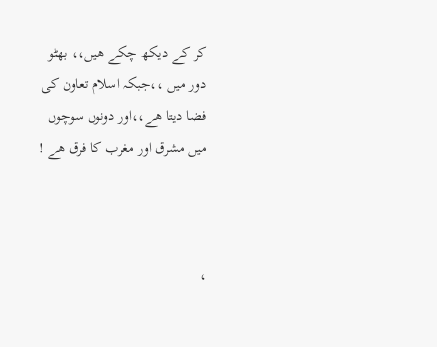کر کے دیکھ چکے ھیں،، بھٹو دور میں ،،جبکہ اسلام تعاون کی فضا دیتا ھے،،اور دونوں سوچوں میں مشرق اور مغرب کا فرق ھے !



،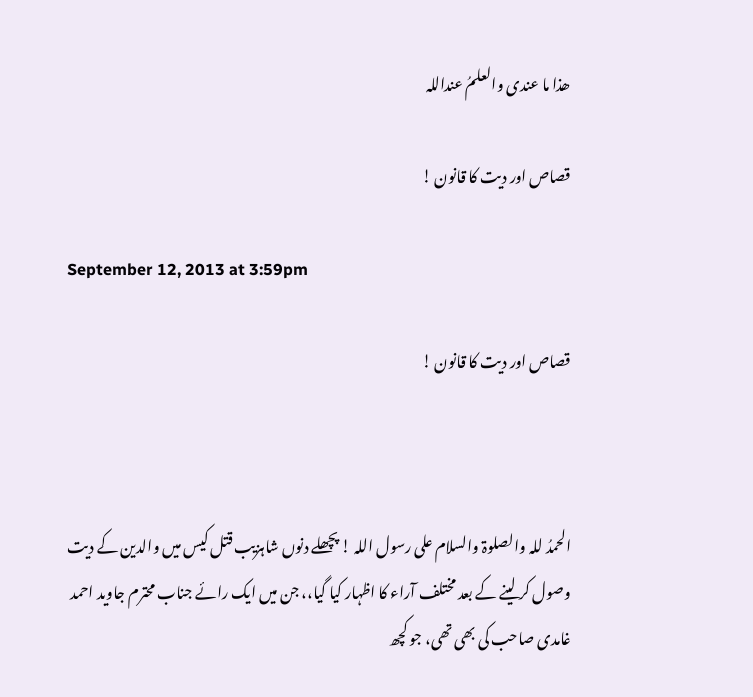ھذا ما عندی والعلمُ عنداللہ

قصاص اور دیت کا قانون !

September 12, 2013 at 3:59pm

قصاص اور دیت کا قانون !



الحمدُ للہ والصلوۃ والسلام علی رسول اللہ ! پچھلے دنوں شاہزیب قتل کیس میں والدین کے دیت وصول کر لینے کے بعد مختلف آراء کا اظہار کیا گیا،، جن میں ایک رائے جناب محترم جاوید احمد غامدی صاحب کی بھی تھی، جو کچھ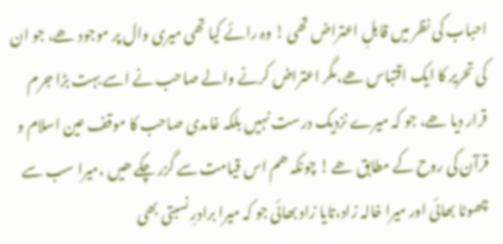احباب کی نظر میں قابلِ اعتراض تھی ! وہ رائے کیا تھی میری وال پر موجود ھے، جو ان کی تحریر کا ایک اقتباس ھے،مگر اعتراض کرنے والے صاحب نے اسے بہت بڑا جرم قرار دیا ھے، جو کہ میرے نزدیک درست نہیں بلکہ غامدی صاحب کا موقف عین اسلام و قرآن کی روح کے مطابق ھے ! چونکہ ھم اس قیامت سے گزر چکے ھیں ،میرا سب سے چھوٹا بھائی اور میرا خالہ زاد،تایا زاد بھائی جو کہ میرا برادرِ نسبتی بھی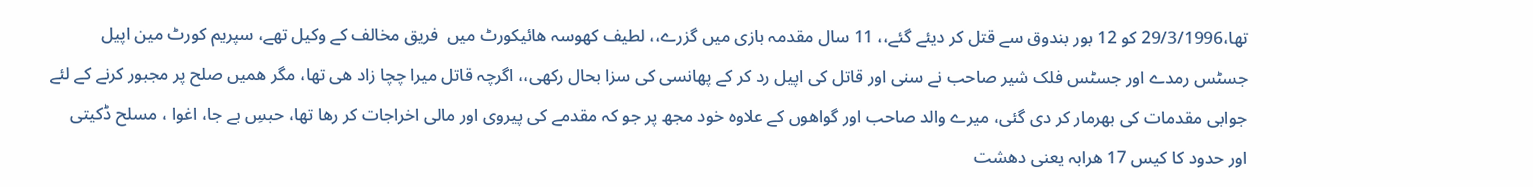تھا،29/3/1996 کو 12 بور بندوق سے قتل کر دیئے گئے،، 11 سال مقدمہ بازی میں گزرے،، لطیف کھوسہ ھائیکورٹ میں  فریق مخالف کے وکیل تھے، سپریم کورٹ مین اپیل جسٹس رمدے اور جسٹس فلک شیر صاحب نے سنی اور قاتل کی اپیل رد کر کے پھانسی کی سزا بحال رکھی،، اگرچہ قاتل میرا چچا زاد ھی تھا، مگر ھمیں صلح پر مجبور کرنے کے لئے جوابی مقدمات کی بھرمار کر دی گئی، میرے والد صاحب اور گواھوں کے علاوہ خود مجھ پر جو کہ مقدمے کی پیروی اور مالی اخراجات کر رھا تھا، حبسِ بے جا، اغوا ، مسلح ڈکیتی اور حدود کا کیس 17 ھرابہ یعنی دھشت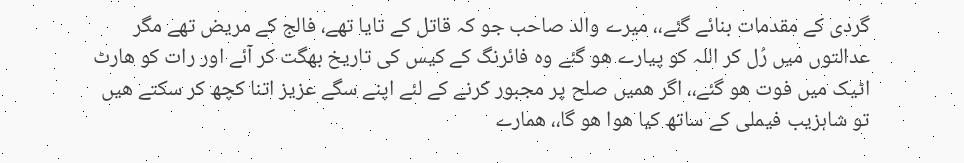گردی کے مقدمات بنائے گئے،، میرے والد صاحب جو کہ قاتل کے تایا تھے، فالج کے مریض تھے مگر عدالتوں میں رُل کر اللہ کو پیارے ھو گئے وہ فائرنگ کے کیس کی تاریخ بھگت کر آئے اور رات کو ھارٹ اٹیک میں فوت ھو گئے،، اگر ھمیں صلح پر مجبور کرنے کے لئے اپنے سگے عزیز اتنا کچھ کر سکتے ھیں تو شاہزیب فیملی کے ساتھ کیا ھوا ھو گا،، ھمارے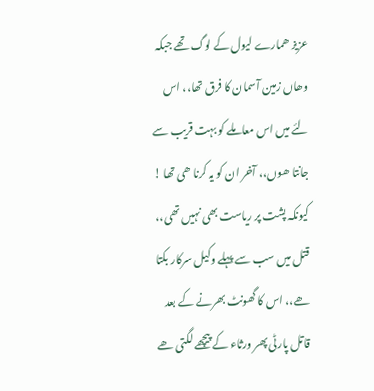عزیز ھمارے لیول کے لوگ تھے جبکہ وھاں زمین آسمان کا فرق تھا،، اس لئے میں اس معاملے کو بہت قریب سے جانتا ھوں،، آخر ان کو یہ کرنا ھی تھا ! کیونکہ پشت پر ریاست بھی نہیں تھی،، قتل میں سب سے پہلے وکیل سرکار بکتا ھے،، اس کا گھونٹ بھرنے کے بعد قاتل پارٹی پھر ورثاء کے پیچھے لگتی ھے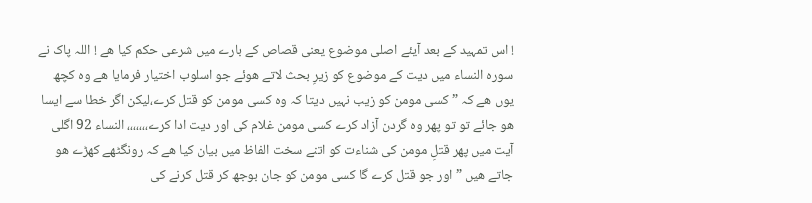! اس تمہید کے بعد آیئے اصلی موضوع یعنی قصاص کے بارے میں شرعی حکم کیا ھے ! اللہ پاک نے سورہ النساء میں دیت کے موضوع کو زیرِ بحث لاتے ھوئے جو اسلوب اختیار فرمایا ھے وہ کچھ یوں ھے کہ ” کسی مومن کو زیب نہیں دیتا کہ وہ کسی مومن کو قتل کرے،لیکن اگر خطا سے ایسا ھو جائے تو تو پھر وہ گردن آزاد کرے کسی مومن غلام کی اور دیت ادا کرے،،،،،،، النساء 92 اگلی آیت میں پھر قتلِ مومن کی شناءت کو اتنے سخت الفاظ میں بیان کیا ھے کہ رونگٹھے کھڑے ھو جاتے ھیں ” اور جو قتل کرے گا کسی مومن کو جان بوجھ کر قتل کرنے کی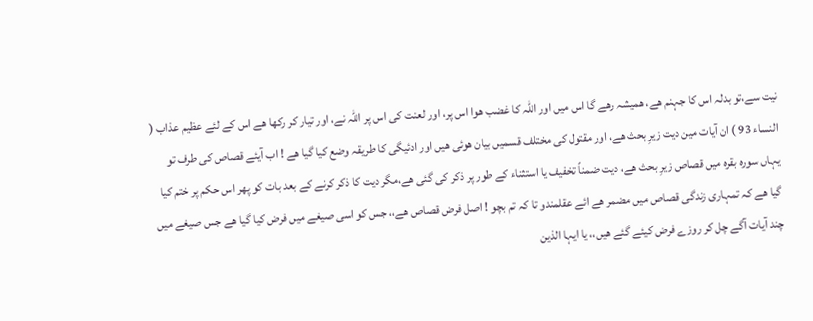نیت سے،تو بدلہ اس کا جہنم ھے، ھمیشہ رھے گا اس میں اور اللہ کا غضب ھوا اس پر، اور لعنت کی اس پر اللہ نے، اور تیار کر رکھا ھے اس کے لئے عظیم عذاب ( النساء 93 ) ان آیات مین دیت زیرِ بحث ھے، اور مقتول کی مختلف قسمیں بیان ھوئی ھیں اور ادئیگی کا طریقہ وضع کیا گیا ھے ! اب آیئے قصاص کی طرف تو یہاں سورہ بقرہ میں قصاص زیرِ بحث ھے، دیت ضمناً تخفیف یا استثناء کے طور پر ذکر کی گئی ھے،مگر دیت کا ذکر کرنے کے بعد بات کو پھر اس حکم پر ختم کیا گیا ھے کہ تمہاری زندگی قصاص میں مضمر ھے ائے عقلمندو تا کہ تم بچو ! اصل فرض قصاص ھے،، جس کو اسی صیغے میں فرض کیا گیا ھے جس صیغے میں چند آیات آگے چل کر روزے فرض کیئے گئے ھیں،، یا ایہا الذین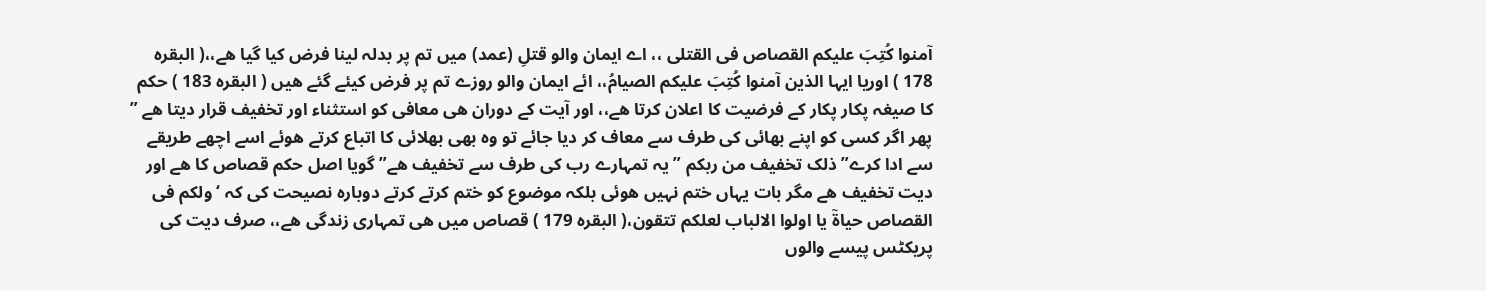آمنوا کُتِبَ علیکم القصاص فی القتلی ،، اے ایمان والو قتلِ (عمد) میں تم پر بدلہ لینا فرض کیا گیا ھے،،( البقرہ 178 ) اوریا ایہا الذین آمنوا کُتِبَ علیکم الصیامُ،، ائے ایمان والو روزے تم پر فرض کیئے گئے ھیں ( البقرہ 183 ) حکم کا صیغہ پکار پکار کے فرضیت کا اعلان کرتا ھے،، اور آیت کے دوران ھی معافی کو استثناء اور تخفیف قرار دیتا ھے ” پھر اگر کسی کو اپنے بھائی کی طرف سے معاف کر دیا جائے تو وہ بھی بھلائی کا اتباع کرتے ھوئے اسے اچھے طریقے سے ادا کرے” ذلک تخفیف من ربکم ” یہ تمہارے رب کی طرف سے تخفیف ھے” گویا اصل حکم قصاص کا ھے اور دیت تخفیف ھے مگر بات یہاں ختم نہیں ھوئی بلکہ موضوع کو ختم کرتے کرتے دوبارہ نصیحت کی کہ ‘ ولکم فی القصاص حیاۃٓ یا اولوا الالباب لعلکم تتقون،( البقرہ 179 ) قصاص میں ھی تمہاری زندگی ھے،، صرف دیت کی پریکٹس پیسے والوں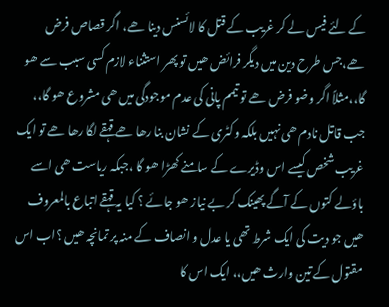کے لئے فیس لے کر غریب کے قتل کا لائسنس دینا ھے، اگر قصاص فرض ھے،جس طرح دین میں دیگر فرائض ھیں تو پھر استثناء لازم کسی سبب سے ھو گا،،مثلاً اگر وضو فرض ھے تو تیمم پانی کی عدم موجودگی میں ھی مشروع ھو گا،، جب قاتل نادم ھی نہیں بلکہ وکٹری کے نشان بنا رھا ھے قہقے لگا رھا ھے تو ایک غریب شخص کیسے اس وڈیرے کے سامنے کھڑا ھو گا ،جبکہ ریاست ھی اسے باؤلے کتوں کے آگے پھینک کر بے نیاز ھو جائے ؟ کیا یہ قہقے اتباع بالمعروف ھیں جو دیت کی ایک شرط تھی یا عدل و انصاف کے منہ پر تمانچہ ھیں ؟اب اس مقتول کے تین وارث ھیں،، ایک اس کا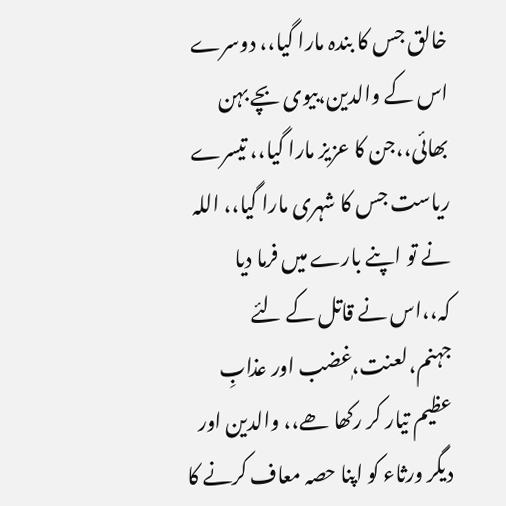خالق جس کا بندہ مارا گیا،، دوسرے اس کے والدین،بیوی بچے بہن بھائی،،جن کا عزیز مارا گیا،، تیسرے ریاست جس کا شہری مارا گیا،، اللہ نے تو اپنے بارے میں فرما دیا کہ،،اس نے قاتل کے لئے جہنم،لعنت،ٖغضب اور عذابِ عظیم تیار کر رکھا ھے،، والدین اور دیگر ورثاء کو اپنا حصہ معاف کرنے کا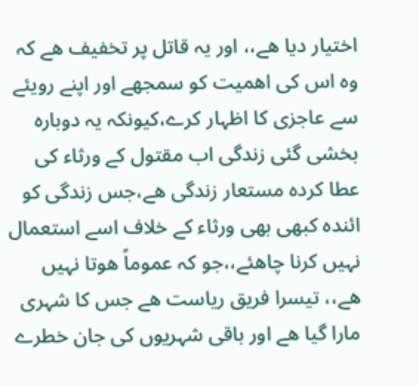اختیار دیا ھے،، اور یہ قاتل پر تخفیف ھے کہ وہ اس کی اھمیت کو سمجھے اور اپنے رویئے سے عاجزی کا اظہار کرے،کیونکہ یہ دوبارہ بخشی گئی زندگی اب مقتول کے ورثاء کی عطا کردہ مستعار زندگی ھے،جس زندگی کو ائندہ کبھی بھی ورثاء کے خلاف اسے استعمال نہیں کرنا چاھئے،،جو کہ عموماً ھوتا نہیں ھے،، تیسرا فریق ریاست ھے جس کا شہری مارا گیا ھے اور باقی شہریوں کی جان خطرے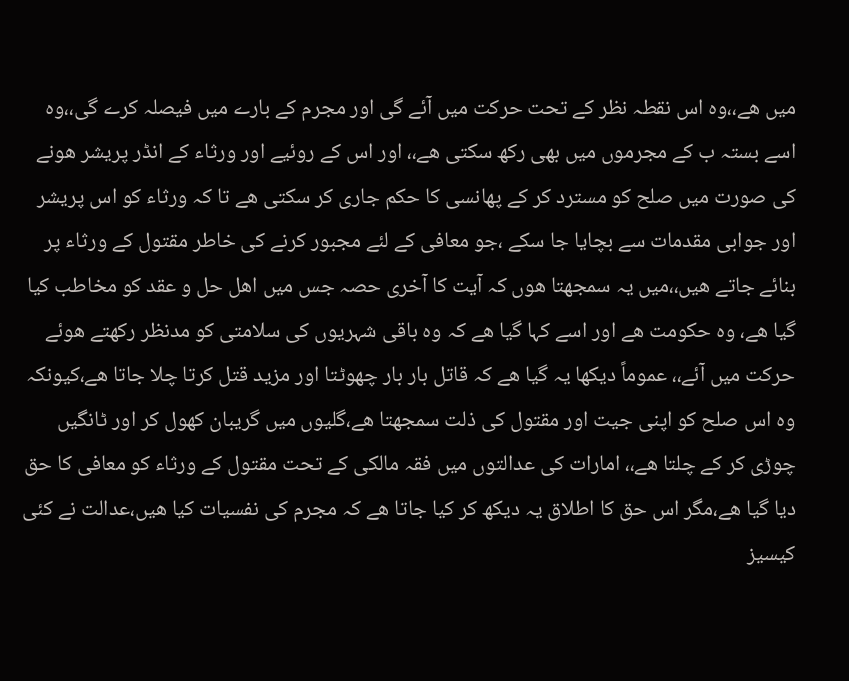میں ھے،،وہ اس نقطہ نظر کے تحت حرکت میں آئے گی اور مجرم کے بارے میں فیصلہ کرے گی،،وہ اسے بستہ ب کے مجرموں میں بھی رکھ سکتی ھے،، اور اس کے روئیے اور ورثاء کے انڈر پریشر ھونے کی صورت میں صلح کو مسترد کر کے پھانسی کا حکم جاری کر سکتی ھے تا کہ ورثاء کو اس پریشر اور جوابی مقدمات سے بچایا جا سکے ،جو معافی کے لئے مجبور کرنے کی خاطر مقتول کے ورثاء پر بنائے جاتے ھیں،،میں یہ سمجھتا ھوں کہ آیت کا آخری حصہ جس میں اھل حل و عقد کو مخاطب کیا گیا ھے، وہ حکومت ھے اور اسے کہا گیا ھے کہ وہ باقی شہریوں کی سلامتی کو مدنظر رکھتے ھوئے حرکت میں آئے،، عموماً دیکھا یہ گیا ھے کہ قاتل بار بار چھوٹتا اور مزید قتل کرتا چلا جاتا ھے،کیونکہ وہ اس صلح کو اپنی جیت اور مقتول کی ذلت سمجھتا ھے،گلیوں میں گریبان کھول کر اور ٹانگیں چوڑی کر کے چلتا ھے،، امارات کی عدالتوں میں فقہ مالکی کے تحت مقتول کے ورثاء کو معافی کا حق دیا گیا ھے،مگر اس حق کا اطلاق یہ دیکھ کر کیا جاتا ھے کہ مجرم کی نفسیات کیا ھیں،عدالت نے کئی کیسیز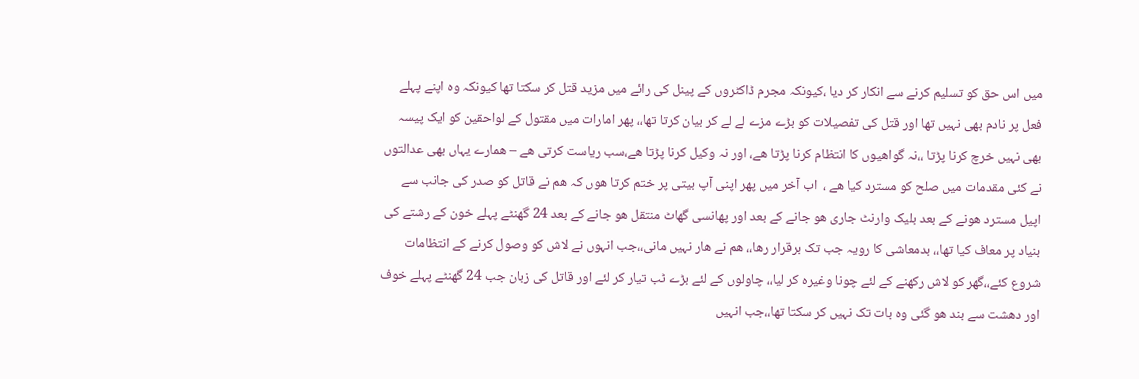میں اس حق کو تسلیم کرنے سے انکار کر دیا ،کیونکہ مجرم ڈاکٹروں کے پینل کی رائے میں مزید قتل کر سکتا تھا کیونکہ وہ اپنے پہلے فعل پر نادم بھی نہیں تھا اور قتل کی تفصیلات کو بڑے مزے لے لے کر بیان کرتا تھا،، پھر امارات میں مقتول کے لواحقین کو ایک پیسہ بھی نہیں خرچ کرنا پڑتا ،،نہ گواھیوں کا انتظام کرنا پڑتا ھے، اور نہ وکیل کرنا پڑتا ھے،سب ریاست کرتی ھے – ھمارے یہاں بھی عدالتوں نے کئی مقدمات میں صلح کو مسترد کیا ھے ،  اب آخر میں پھر اپنی آپ بیتی پر ختم کرتا ھوں کہ ھم نے قاتل کو صدر کی جانب سے اپیل مسترد ھونے کے بعد بلیک وارنٹ جاری ھو جانے کے بعد اور پھانسی گھاٹ منتقل ھو جانے کے بعد 24 گھنٹے پہلے خون کے رشتے کی بنیاد پر معاف کیا تھا،، بدمعاشی کا رویہ جب تک برقرار رھا،، ھم نے ھار نہیں مانی،،جب انہوں نے لاش کو وصول کرنے کے انتظامات شروع کئے،،گھر کو لاش رکھنے کے لئے چونا وغیرہ کر لیا،، چاولوں کے لئے بڑے ٹب تیار کر لئے اور قاتل کی زبان جب 24 گھنٹے پہلے خوف اور دھشت سے بند ھو گئی وہ بات تک نہیں کر سکتا تھا،،جب انہیں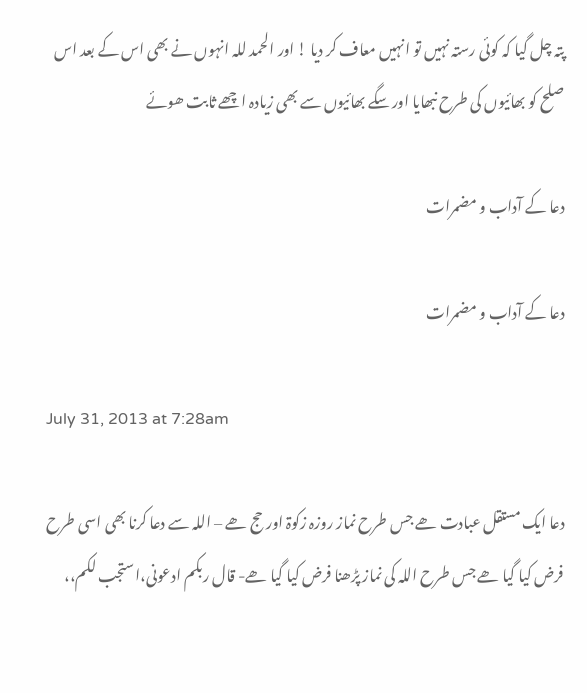پتہ چل گیا کہ کوئی رستہ نہیں تو انہیں معاف کر دیا ! اور الحمد للہ انہوں نے بھی اس کے بعد اس صلح کو بھائیوں کی طرح نبھایا اور سگے بھائیوں سے بھی زیادہ اچھے ثابت ھوئے

دعا کے آداب و مضمرات

دعا کے آداب و مضمرات

July 31, 2013 at 7:28am

دعا ایک مستقل عبادت ھے جس طرح نماز روزہ زکوۃ اور حج ھے – اللہ سے دعا کرنا بھی اسی طرح فرض کیا گیا ھے جس طرح اللہ کی نماز پڑھنا فرض کیا گیا ھے- قال ربکم ادعونی،استجب لکم،،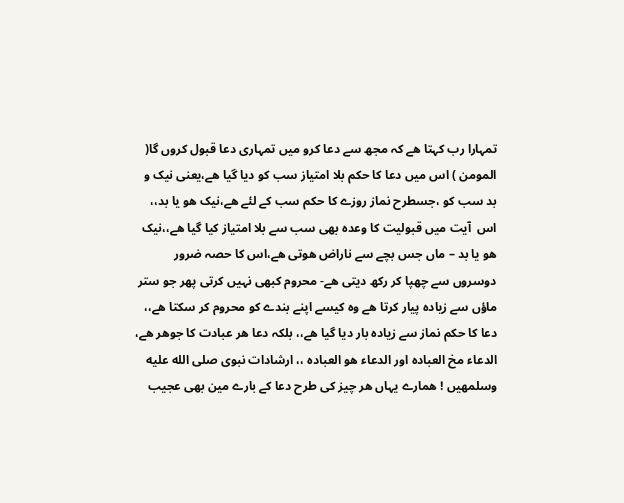تمہارا رب کہتا ھے کہ مجھ سے دعا کرو میں تمہاری دعا قبول کروں گا( المومن ) اس میں دعا کا حکم بلا امتیاز سب کو دیا گیا ھے،یعنی نیک و بد سب کو ،جسطرح نماز روزے کا حکم سب کے لئے ھے،نیک ھو یا بد،، اس  آیت میں قبولیت کا وعدہ بھی سب سے بلا امتیاز کیا گیا ھے،،نیک ھو یا بد – ماں جس بچے سے ناراض ھوتی ھے،اس کا حصہ ضرور دوسروں سے چھپا کر رکھ دیتی ھے- محروم کبھی نہیں کرتی پھر جو ستر ماؤں سے زیادہ پیار کرتا ھے وہ کیسے اپنے بندے کو محروم کر سکتا ھے،، دعا کا حکم نماز سے زیادہ بار دیا گیا ھے،، بلکہ دعا ھر عبادت کا جوھر ھے، الدعاء مخ العبادہ اور الدعاء ھو العبادہ ،، ارشادات نبوی صلى الله عليه وسلمھیں ! ھمارے یہاں ھر چیز کی طرح دعا کے بارے مین بھی عجیب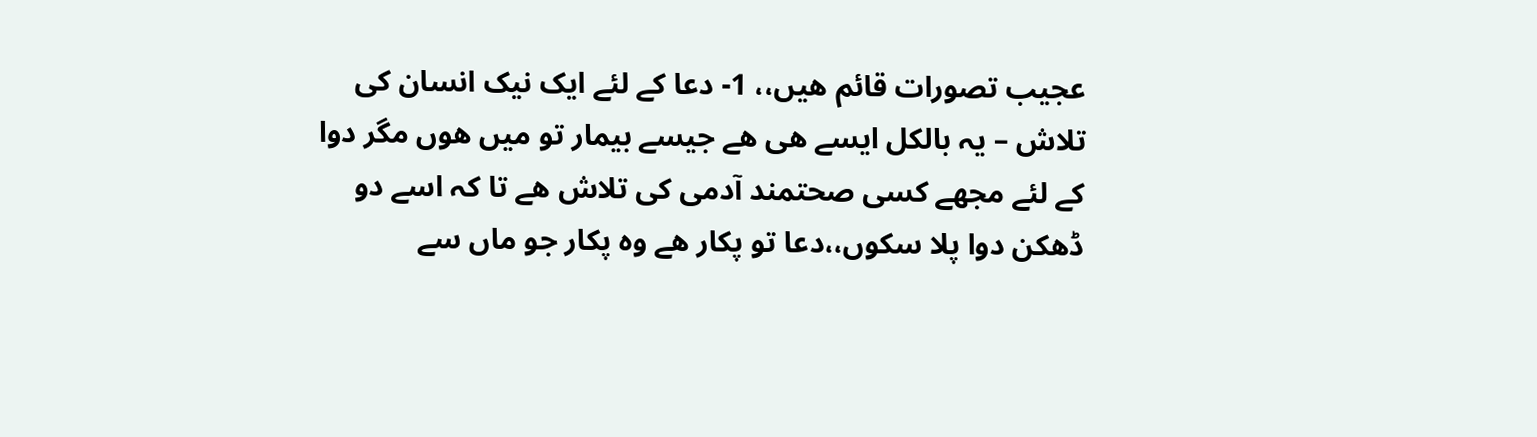عجیب تصورات قائم ھیں،، 1- دعا کے لئے ایک نیک انسان کی تلاش – یہ بالکل ایسے ھی ھے جیسے بیمار تو میں ھوں مگر دوا کے لئے مجھے کسی صحتمند آدمی کی تلاش ھے تا کہ اسے دو ڈھکن دوا پلا سکوں،،دعا تو پکار ھے وہ پکار جو ماں سے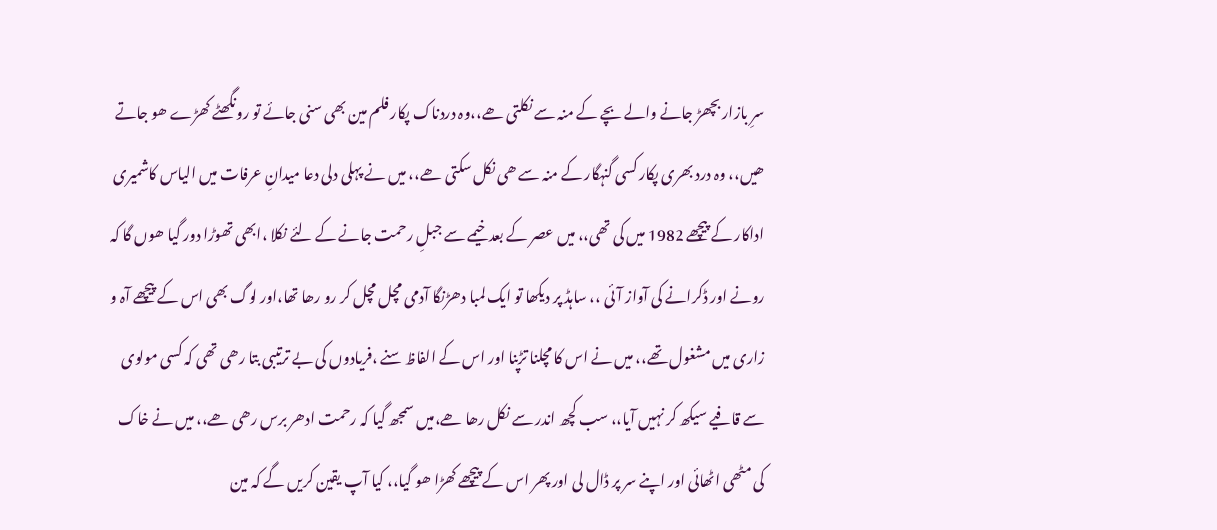سرِ بازار بچھڑ جانے والے بچے کے منہ سے نکلتی ھے،،وہ دردناک پکار فلم مین بھی سنی جائے تو رونگھٹے کھڑے ھو جاتے ھیں،، وہ درد بھری پکار کسی گنہگار کے منہ سے ھی نکل سکتی ھے،، میں نے پہلی دلی دعا میدانِ عرفات میں الیاس کاشمیری اداکار کے پیچھے 1982 میں کی تھی،، میں عصر کے بعد خیمے سے جبلِ رحمت جانے کے لئے نکلا ،ابھی تھوڑا دور گیا ھوں گا کہ رونے اور ڈکرانے کی آواز آئی ،، ساہڈ پر دیکھا تو ایک لمبا دھڑنگا آدمی مچل مچل کر رو رھا تھا،اور لوگ بھی اس کے پیچھے آہ و زاری میں مشغول تھے،، میں نے اس کا مچلنا تڑپنا اور اس کے الفاظ سنے ،فریادوں کی بے ترتیبی بتا رھی تھی کہ کسی مولوی سے قافیے سیکھ کر نہیں آیا،، سب کچھ اندر سے نکل رھا ھے،میں سمجھ گیا کہ رحمت ادھر برس رھی ھے،، میں نے خاک کی مٹھی اٹھائی اور اپنے سر پر ڈال لی اور پھر اس کے پیچھے کھڑا ھو گیا،، کیا آپ یقین کریں گے کہ مین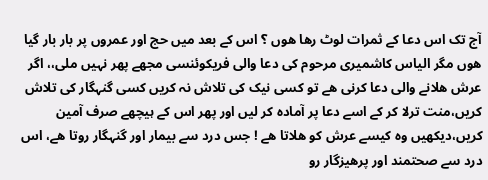آج تک اس دعا کے ثمرات لوٹ رھا ھوں ؟ اس کے بعد میں حج اور عمروں پر بار بار گیا ھوں مگر الیاس کاشمیری مرحوم کی دعا والی فریکوئنسی مجھے پھر نہیں ملی،، اگر عرش ھلانے والی دعا کرنی ھے تو کسی نیک کی تلاش نہ کریں کسی گنہگار کی تلاش کریں،منت ترلا کر کے اسے دعا پر آمادہ کر لیں اور پھر اس کے ہیچھے صرف آمین کریں،دیکھیں وہ کیسے عرش کو ھلاتا ھے ! جس درد سے بیمار اور گنہگار روتا ھے، اس درد سے صحتمند اور پرھیزگار رو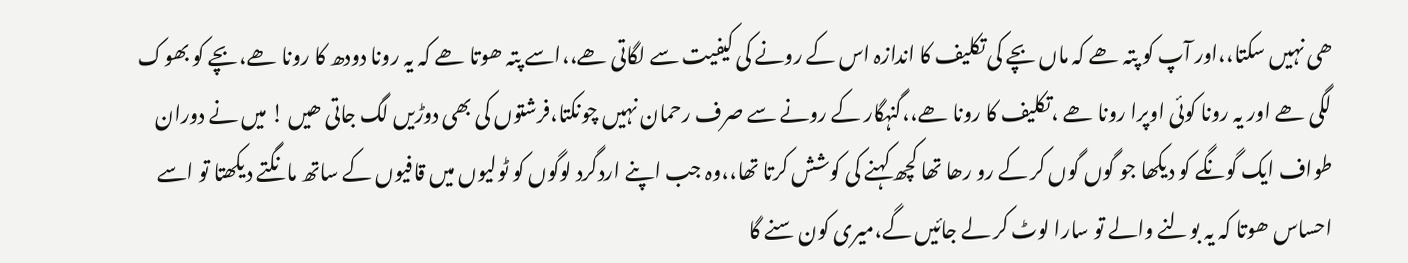ھی نہیں سکتا،،اور آپ کو پتہ ھے کہ ماں بچے کی تکلیف کا اندازہ اس کے رونے کی کیفیت سے لگاتی ھے،،اسے پتہ ھوتا ھے کہ یہ رونا دودھ کا رونا ھے،بچے کو بھوک لگی ھے اور یہ رونا کوئی اوپرا رونا ھے ،تکلیف کا رونا ھے،،گنہگار کے رونے سے صرف رحمان نہیں چونکتا،فرشتوں کی بھی دوڑیں لگ جاتی ھیں ! میں نے دوران طواف ایک گونگے کو دیکھا جو گوں گوں کر کے رو رھا تھا کچھ کہنے کی کوشش کرتا تھا،،وہ جب اپنے اردگرد لوگوں کو ٹولیوں میں قافیوں کے ساتھ مانگتے دیکھتا تو اسے احساس ھوتا کہ یہ بولنے والے تو سارا لوٹ کر لے جائیں گے،میری کون سنے گا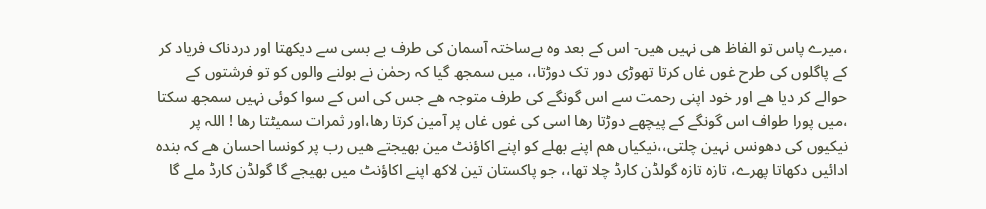،میرے پاس تو الفاظ ھی نہیں ھیں- اس کے بعد وہ بےساختہ آسمان کی طرف بے بسی سے دیکھتا اور دردناک فریاد کر کے پاگلوں کی طرح غوں غاں کرتا تھوڑی دور تک دوڑتا،، میں سمجھ گیا کہ رحمٰن نے بولنے والوں کو تو فرشتوں کے حوالے کر دیا ھے اور خود اپنی رحمت سے اس گونگے کی طرف متوجہ ھے جس کی اس کے سوا کوئی نہیں سمجھ سکتا ،میں پورا طواف اس گونگے کے پیچھے دوڑتا رھا اسی کی غوں غاں پر آمین کرتا رھا،اور ثمرات سمیٹتا رھا ! اللہ پر نیکیوں کی دھونس نہین چلتی،،نیکیاں ھم اپنے بھلے کو اپنے اکاؤنٹ مین بھیجتے ھیں رب پر کونسا احسان ھے کہ بندہ ادائیں دکھاتا پھرے، تازہ تازہ گولڈن کارڈ چلا تھا،، جو پاکستان تین لاکھ اپنے اکاؤنٹ میں بھیجے گا گولڈن کارڈ ملے گا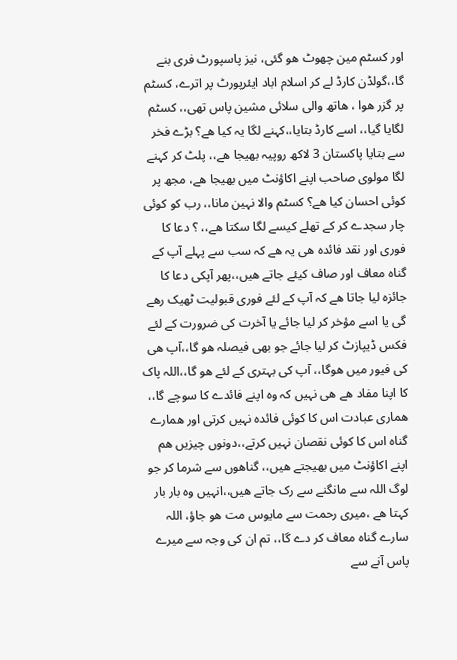اور کسٹم مین چھوٹ ھو گئی، نیز پاسپورٹ فری بنے گا،،گولڈن کارڈ لے کر اسلام اباد ایئرپورٹ پر اترے، کسٹم پر گزر ھوا ، ھاتھ والی سلائی مشین پاس تھی،، کسٹم لگایا گیا،، اسے کارڈ بتایا،،کہنے لگا یہ کیا ھے؟ بڑے فخر سے بتایا پاکستان 3 لاکھ روپیہ بھیجا ھے،، پلٹ کر کہنے لگا مولوی صاحب اپنے اکاؤنٹ میں بھیجا ھے، مجھ پر کوئی احسان کیا ھے؟ کسٹم والا نہین مانا،، رب کو کوئی چار سجدے کر کے تھلے کیسے لگا سکتا ھے،، ؟ دعا کا فوری اور نقد فائدہ ھی یہ ھے کہ سب سے پہلے آپ کے گناہ معاف اور صاف کیئے جاتے ھیں،،پھر آپکی دعا کا جائزہ لیا جاتا ھے کہ آپ کے لئے فوری قبولیت ٹھیک رھے گی یا اسے مؤخر کر لیا جائے یا آخرت کی ضرورت کے لئے فکس ڈیپازٹ کر لیا جائے جو بھی فیصلہ ھو گا،،آپ ھی کی فیور میں ھوگا،، آپ کی بہتری کے لئے ھو گا،،اللہ پاک کا اپنا مفاد ھے ھی نہیں کہ وہ اپنے فائدے کا سوچے گا،، ھماری عبادت اس کا کوئی فائدہ نہیں کرتی اور ھمارے گناہ اس کا کوئی نقصان نہیں کرتے،،دونوں چیزیں ھم اپنے اکاؤنٹ میں بھیجتے ھیں،، گناھوں سے شرما کر جو لوگ اللہ سے مانگنے سے رک جاتے ھیں،،انہیں وہ بار بار کہتا ھے ،میری رحمت سے مایوس مت ھو جاؤ، اللہ سارے گناہ معاف کر دے گا،، تم ان کی وجہ سے میرے پاس آنے سے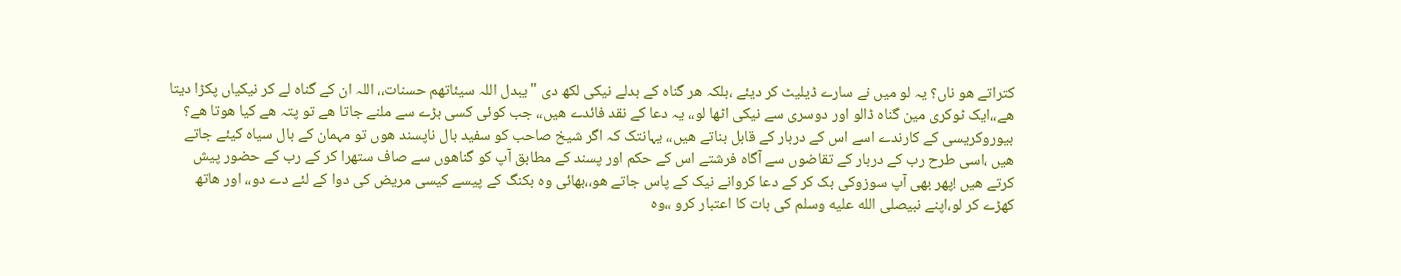کتراتے ھو ناں؟ یہ لو میں نے سارے ڈیلیٹ کر دیئے ،بلکہ ھر گناہ کے بدلے نیکی لکھ دی "یبدل اللہ سیئاتھم حسنات،، اللہ ان کے گناہ لے کر نیکیاں پکڑا دیتا ھے،،ایک ٹوکری مین گناہ ڈالو اور دوسری سے نیکی اٹھا لو،، یہ دعا کے نقد فائدے ھیں،، جب کوئی کسی بڑے سے ملنے جاتا ھے تو پتہ ھے کیا ھوتا ھے؟ بیوروکریسی کے کارندے اسے اس کے دربار کے قابل بناتے ھیں،، یہانتک کہ اگر شیخ صاحب کو سفید بال ناپسند ھوں تو مہمان کے بال سیاہ کیئے جاتے ھیں ،اسی طرح رب کے دربار کے تقاضوں سے آگاہ فرشتے اس کے حکم اور پسند کے مطابق آپ کو گناھوں سے صاف ستھرا کر کے رب کے حضور پیش کرتے ھیں !پھر بھی آپ سوزوکی بک کر کے دعا کروانے نیک کے پاس جاتے ھو،،بھائی وہ بکنگ کے پیسے کیسی مریض کی دوا کے لئے دے دو،، اور ھاتھ کھڑے کر لو،اپنے نبیصلى الله عليه وسلم کی بات کا اعتبار کرو ،،وہ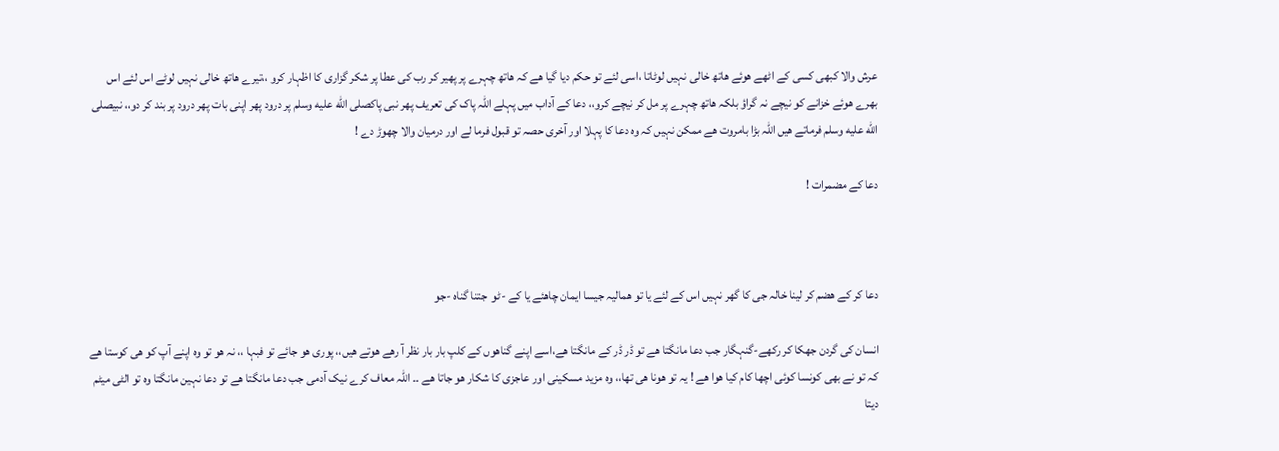عرش والا کبھی کسی کے اٹھے ھوئے ھاتھ خالی نہیں لوٹاتا ،اسی لئے تو حکم دیا گیا ھے کہ ھاتھ چہرے پر پھیر کر رب کی عطا پر شکر گزاری کا اظہار کرو ،،تیرے ھاتھ خالی نہیں لوٹے اس لئے اس بھرے ھوئے خزانے کو نیچے نہ گراؤ بلکہ ھاتھ چہرے پر مل کر نیچے کرو،، دعا کے آداب میں پہلے اللہ پاک کی تعریف پھر نبی پاکصلى الله عليه وسلم پر درود پھر اپنی بات پھر درود پر بند کر دو،، نبیصلى الله عليه وسلم فرماتے ھیں اللہ بڑا بامروت ھے ممکن نہیں کہ وہ دعا کا پہلا اور آخری حصہ تو قبول فرما لے اور درمیان والا چھوڑ دے !

دعا کے مضمرات !



دعا کر کے ھضم کر لینا خالہ جی کا گھر نہیں اس کے لئے یا تو ھمالیہ جیسا ایمان چاھئے یا کے -ٹو  جتنا گناہ -جو

انسان کی گردن جھکا کر رکھے-گنہگار جب دعا مانگتا ھے تو ڈر ڈر کے مانگتا ھے،اسے اپنے گناھوں کے کلپ بار بار نظر آ رھے ھوتے ھیں،، پوری ھو جائے تو فبہا ،، نہ ھو تو وہ اپنے آپ کو ھی کوستا ھے کہ تو نے بھی کونسا کوئی اچھا کام کیا ھوا ھے ! یہ تو ھونا ھی تھا،، وہ مزید مسکینی اور عاجزی کا شکار ھو جاتا ھے ۔۔ اللہ معاف کرے نیک آدمی جب دعا مانگتا ھے تو دعا نہین مانگتا وہ تو الٹی میٹم دیتا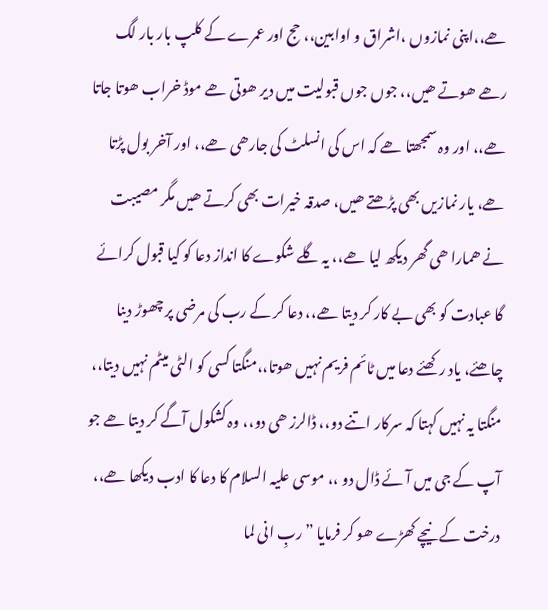ھے،،اپنی نمازوں ،اشراق و اوابین،، حج اور عمرے کے کلپ بار بار لگ رھے ھوتے ھیں،، جوں جوں قبولیت میں دیر ھوتی ھے موڈ خراب ھوتا جاتا ھے،، اور وہ سمجھتا ھے کہ اس کی انسلٹ کی جارھی ھے،، اور آخر بول پڑتا ھے، یار نمازیں بھی پڑھتے ھیں، صدقہ خیرات بھی کرتے ھیں مگر مصیبت نے ھمارا ھی گھر دیکھ لیا ھے،، یہ گلے شکوے کا انداز دعا کو کیا قبول کرائے گا عبادت کو بھی بے کار کر دیتا ھے،، دعا کر کے رب کی مرضی پر چھوڑ دینا چاھئے، یاد رکھئے دعا میں ٹائم فریم نہیں ھوتا،،منگتا کسی کو الٹی میٹم نہیں دیتا،، منگتا یہ نہیں کہتا کہ سرکار اتنے دو،، ڈالرز ھی دو،، وہ کشکول آگے کر دیتا ھے جو آپ کے جی میں آئے ڈال دو ،، موسی علیہ السلام کا دعا کا ادب دیکھا ھے،، درخت کے نیچے کھڑے ھو کر فرمایا ” ربِ انی لما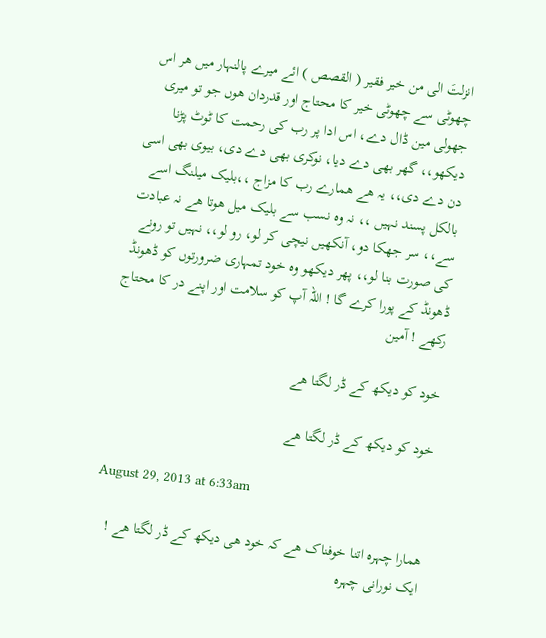انزلتَ الی من خیر فقیر ( القصص ) ائے میرے پالنہار میں ھر اس چھوٹی سے چھوٹی خیر کا محتاج اور قدردان ھوں جو تو میری جھولی مین ڈال دے، اس ادا پر رب کی رحمت کا ٹوٹ پڑنا دیکھو،، گھر بھی دے دیا، نوکری بھی دے دی، بیوی بھی اسی دن دے دی،، یہ ھے ھمارے رب کا مزاج ،،بلیک میلنگ اسے بالکل پسند نہیں ،، نہ وہ نسب سے بلیک میل ھوتا ھے نہ عبادت سے،، سر جھکا دو، آنکھیں نیچی کر لو، رو لو،، نہیں تو رونے کی صورت بنا لو،، پھر دیکھو وہ خود تمہاری ضرورتوں کو ڈھونڈ ڈھونڈ کے پورا کرے گا ! اللہ آپ کو سلامت اور اپنے در کا محتاج رکھے ! آمین

خود کو دیکھ کے ڈر لگتا ھے

خود کو دیکھ کے ڈر لگتا ھے

August 29, 2013 at 6:33am

ھمارا چہرہ اتنا خوفناک ھے کہ خود ھی دیکھ کے ڈر لگتا ھے ! ایک نورانی چہرہ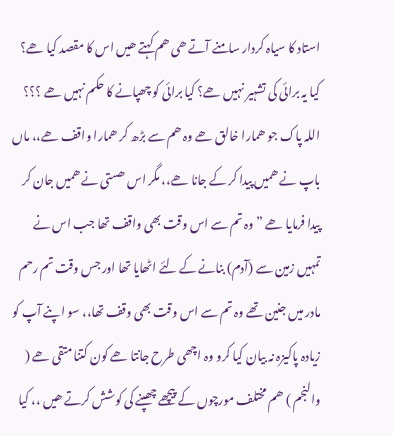استاد کا سیاہ کردار سامنے آتے ھی ھم کہتے ھیں اس کا مقصد کیا ھے؟ کیا یہ برائی کی تشہیر نہیں ھے؟ کیا برائی کو چھپانے کا حکم نہیں ھے ؟؟؟ اللہ پاک جو ھمارا خالق ھے وہ ھم سے بڑھ کر ھمارا واقف ھے،، ماں باپ نے ھمیں پیدا کر کے جانا ھے،، مگر اس ھستی نے ھمیں جان کر پیدا فرمایا ھے ” وہ تم سے اس وقت بھی واقف تھا جب اس نے تمہیں زمین سے (آدم) بنانے کے لئے اٹھایا تھا اور جس وقت تم رحم مادر میں جنین تھے وہ تم سے اس وقت بھی وقف تھا،، سو اپنے آپ کو زیادہ پاکیزہ نہ بیان کیا کرو وہ اچھی طرح جانتا ھے کون کتنا متقی ھے ( والنجم ) ھم مختلف مورچوں کے پیچھے چھپنے کی کوشش کرتے ھیں ،، کیا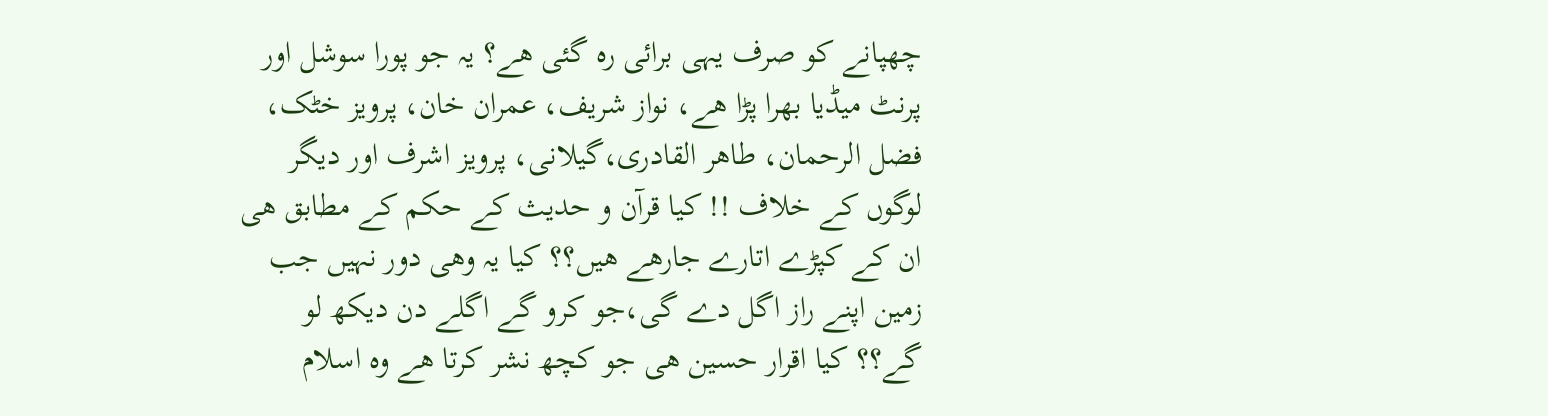چھپانے کو صرف یہی برائی رہ گئی ھے؟ یہ جو پورا سوشل اور پرنٹ میڈیا بھرا پڑا ھے، نواز شریف، عمران خان، پرویز خٹک، فضل الرحمان، طاھر القادری،گیلانی، پرویز اشرف اور دیگر لوگوں کے خلاف !! کیا قرآن و حدیث کے حکم کے مطابق ھی ان کے کپڑے اتارے جارھے ھیں؟؟ کیا یہ وھی دور نہیں جب زمین اپنے راز اگل دے گی،جو کرو گے اگلے دن دیکھ لو گے؟؟ کیا اقرار حسین ھی جو کچھ نشر کرتا ھے وہ اسلام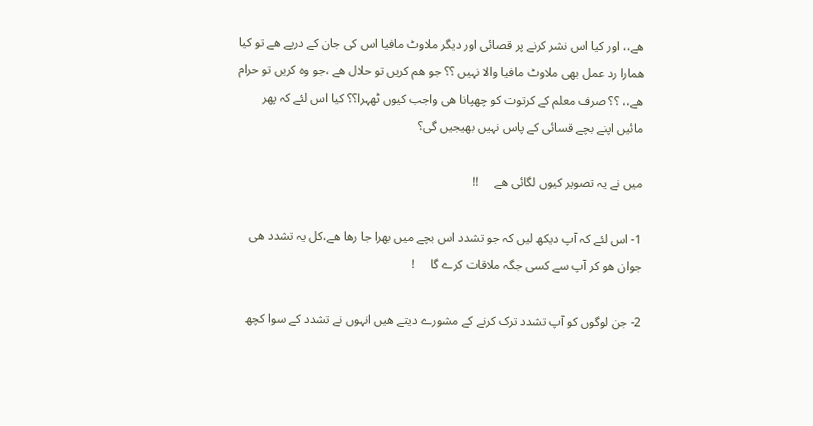ھے،، اور کیا اس نشر کرنے پر قصائی اور دیگر ملاوٹ مافیا اس کی جان کے درپے ھے تو کیا ھمارا رد عمل بھی ملاوٹ مافیا والا نہیں ؟؟ جو ھم کریں تو حلال ھے ،جو وہ کریں تو حرام ھے،، ؟؟ صرف معلم کے کرتوت کو چھپانا ھی واجب کیوں ٹھہرا؟؟ کیا اس لئے کہ پھر مائیں اپنے بچے قسائی کے پاس نہیں بھیجیں گی؟

میں نے یہ تصویر کیوں لگائی ھے     !!

1- اس لئے کہ آپ دیکھ لیں کہ جو تشدد اس بچے میں بھرا جا رھا ھے،کل یہ تشدد ھی جوان ھو کر آپ سے کسی جگہ ملاقات کرے گا     !

2- جن لوگوں کو آپ تشدد ترک کرنے کے مشورے دیتے ھیں انہوں نے تشدد کے سوا کچھ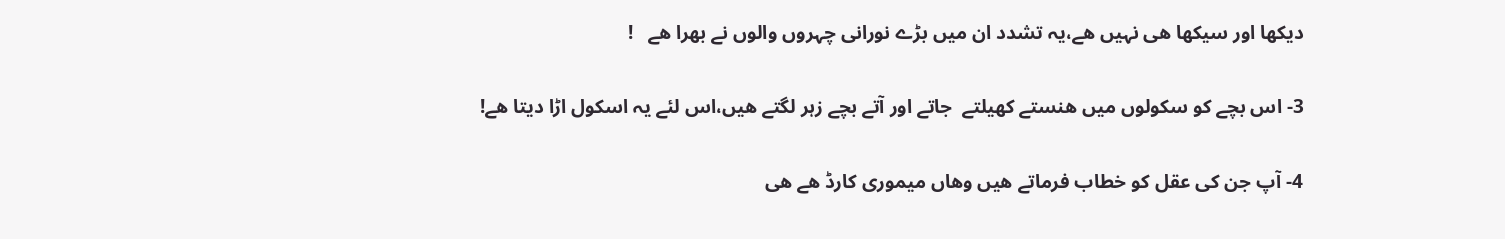دیکھا اور سیکھا ھی نہیں ھے،یہ تشدد ان میں بڑے نورانی چہروں والوں نے بھرا ھے   !

3- اس بچے کو سکولوں میں ھنستے کھیلتے  جاتے اور آتے بچے زہر لگتے ھیں،اس لئے یہ اسکول اڑا دیتا ھے!

4- آپ جن کی عقل کو خطاب فرماتے ھیں وھاں میموری کارڈ ھے ھی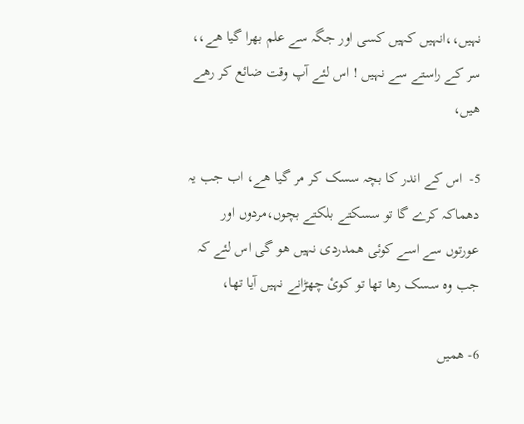نہیں،،انہیں کہیں کسی اور جگہ سے علم بھرا گیا ھے،، سر کے راستے سے نہیں ! اس لئے آپ وقت ضائع کر رھے ھیں،

5-  اس کے اندر کا بچہ سسک کر مر گیا ھے، اب جب یہ دھماکہ کرے گا تو سسکتے بلکتے بچوں،مردوں اور عورتوں سے اسے کوئی ھمدردی نہیں ھو گی اس لئے کہ جب وہ سسک رھا تھا تو کوئ چھڑانے نہیں آیا تھا،

6- ھمیں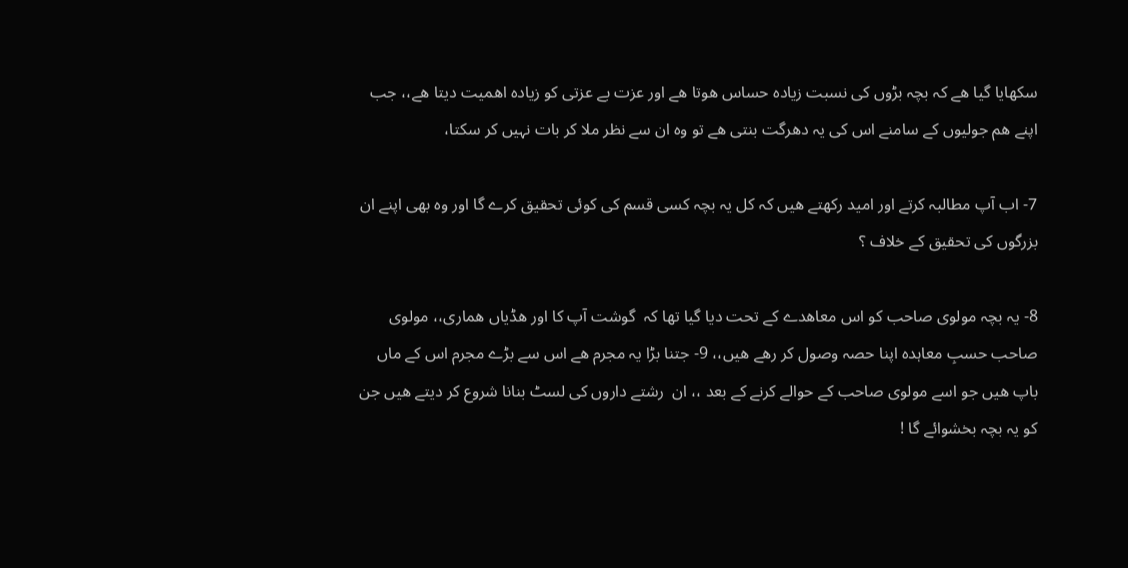سکھایا گیا ھے کہ بچہ بڑوں کی نسبت زیادہ حساس ھوتا ھے اور عزت بے عزتی کو زیادہ اھمیت دیتا ھے،، جب اپنے ھم جولیوں کے سامنے اس کی یہ دھرگت بنتی ھے تو وہ ان سے نظر ملا کر بات نہیں کر سکتا،

7- اب آپ مطالبہ کرتے اور امید رکھتے ھیں کہ کل یہ بچہ کسی قسم کی کوئی تحقیق کرے گا اور وہ بھی اپنے ان بزرگوں کی تحقیق کے خلاف ؟

8- یہ بچہ مولوی صاحب کو اس معاھدے کے تحت دیا گیا تھا کہ  گوشت آپ کا اور ھڈیاں ھماری،، مولوی صاحب حسبِ معاہدہ اپنا حصہ وصول کر رھے ھیں،، 9- جتنا بڑا یہ مجرم ھے اس سے بڑے مجرم اس کے ماں باپ ھیں جو اسے مولوی صاحب کے حوالے کرنے کے بعد ،، ان  رشتے داروں کی لسٹ بنانا شروع کر دیتے ھیں جن کو یہ بچہ بخشوائے گا !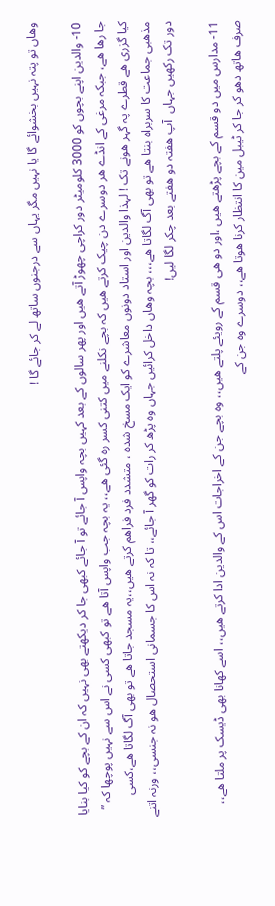وھاں تو پتہ نہیں بخشوائے گا یا نہیں مگر یہاں سے درجنوں ساتھ لے کر جائے گا !

10- والدین اپنے بچوں کو 3000 کلومیٹر دور کراچی چھوڑ آتے ھیں اور پھر سالوں کے بعد کہیں بچہ واپس آ جائے تو آ جائے کبھی جا کر دیکھتے بھی نہیں کہ ان کے بچے کو کیا بنایا جا رھا ھے، جبکہ مرغی کے انڈے ھر دوسرے دن چیک کرتے ھیں کہ بچے نکلنے میں کتنی کسر رہ گئی ھے،، یہ بچہ جب واپس آتا ھے تو کبھی کسی نے اس سے نہیں پوچھا کہ ” کیا گزری ھے قطرے پہ گہر ھونے تک ! لہذا والدین اور استاد دونوں معاشرے کو ایک مسخ شدہ ، متشدد فرد فراھم کرتے ھیں،،یہ مسجد جاتا ھے تو بھی آگ لگاتا ھے،کسی مذھبی جماعت کا سربراہ بنتا ھے تو بھی آگ لگاتا ھے،،، بچہ وھاں داخل کرائیں جہاں وہ پڑھ کر رات کو گھر آ جائے،، تا کہ نہ اس کا جسمانی استحصال ھو نہ جنسی،، ورنہ اتنے دور تک رکھیں جہاں  آپ ھفتہ دو ھفتے بعد چکر لگا لیں!

11- مدارس میں دو قسم کے بچے پڑھتے ھیں ،اور دو ھی قسم کے رویئے پلتے ھیں،، وہ بچے جن کے اخراجات اس کے والدین ادا کرتے ھیں،، اسے کھانا بھی ڈیسک پر ملتا ھے،، صرف ھاتھ دھو کر جا کر ٹیبل مین کا انتظار کرنا ھوتا ھے،، دوسرے وہ جن کے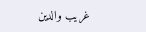غریب والدین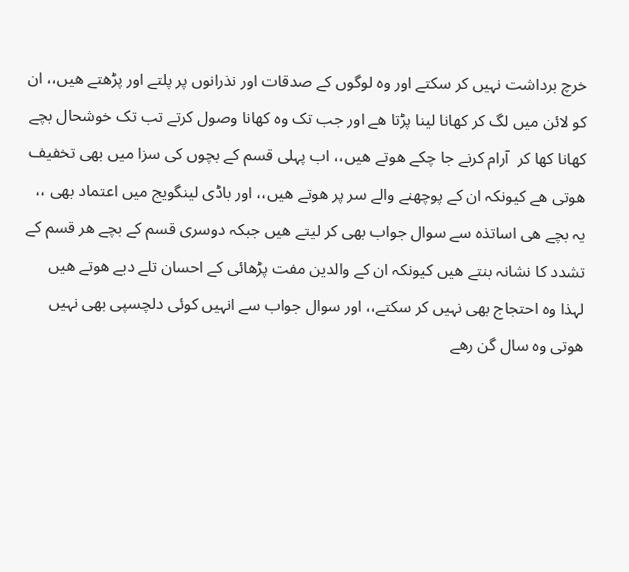خرچ برداشت نہیں کر سکتے اور وہ لوگوں کے صدقات اور نذرانوں پر پلتے اور پڑھتے ھیں،، ان کو لائن میں لگ کر کھانا لینا پڑتا ھے اور جب تک وہ کھانا وصول کرتے تب تک خوشحال بچے کھانا کھا کر  آرام کرنے جا چکے ھوتے ھیں،، اب پہلی قسم کے بچوں کی سزا میں بھی تخفیف ھوتی ھے کیونکہ ان کے پوچھنے والے سر پر ھوتے ھیں،، اور باڈی لینگویج میں اعتماد بھی ،، یہ بچے ھی اساتذہ سے سوال جواب بھی کر لیتے ھیں جبکہ دوسری قسم کے بچے ھر قسم کے تشدد کا نشانہ بنتے ھیں کیونکہ ان کے والدین مفت پڑھائی کے احسان تلے دبے ھوتے ھیں لہذا وہ احتجاج بھی نہیں کر سکتے،، اور سوال جواب سے انہیں کوئی دلچسپی بھی نہیں ھوتی وہ سال گن رھے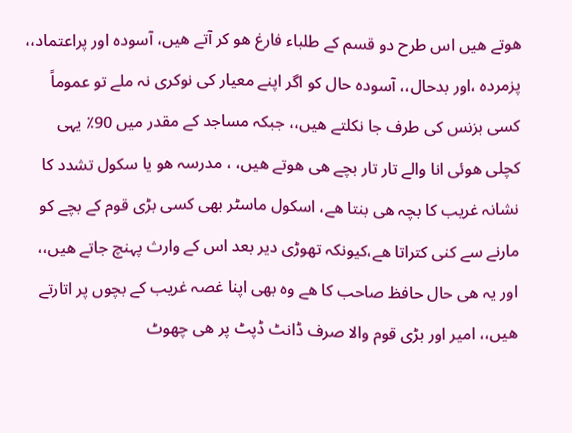ھوتے ھیں اس طرح دو قسم کے طلباء فارغ ھو کر آتے ھیں، آسودہ اور پراعتماد،، پزمردہ ،اور بدحال،، آسودہ حال کو اگر اپنے معیار کی نوکری نہ ملے تو عموماً کسی بزنس کی طرف جا نکلتے ھیں،، جبکہ مساجد کے مقدر میں 90٪ یہی کچلی ھوئی انا والے تار تار بچے ھی ھوتے ھیں، ، مدرسہ ھو یا سکول تشدد کا نشانہ غریب کا بچہ ھی بنتا ھے، اسکول ماسٹر بھی کسی بڑی قوم کے بچے کو مارنے سے کنی کتراتا ھے،کیونکہ تھوڑی دیر بعد اس کے وارث پہنچ جاتے ھیں،، اور یہ ھی حال حافظ صاحب کا ھے وہ بھی اپنا غصہ غریب کے بچوں پر اتارتے ھیں،، امیر اور بڑی قوم والا صرف ڈانٹ ڈپٹ پر ھی چھوٹ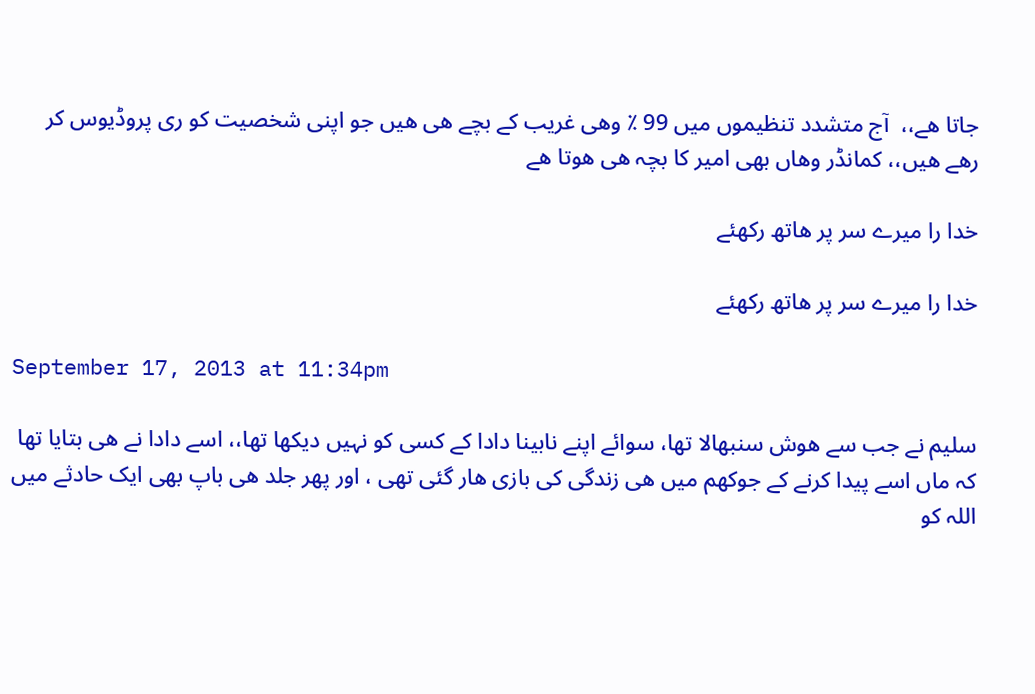جاتا ھے،،  آج متشدد تنظیموں میں 99 ٪ وھی غریب کے بچے ھی ھیں جو اپنی شخصیت کو ری پروڈیوس کر رھے ھیں،، کمانڈر وھاں بھی امیر کا بچہ ھی ھوتا ھے

خدا را میرے سر پر ھاتھ رکھئے

خدا را میرے سر پر ھاتھ رکھئے

September 17, 2013 at 11:34pm

سلیم نے جب سے ھوش سنبھالا تھا، سوائے اپنے نابینا دادا کے کسی کو نہیں دیکھا تھا،، اسے دادا نے ھی بتایا تھا کہ ماں اسے پیدا کرنے کے جوکھم میں ھی زندگی کی بازی ھار گئی تھی ، اور پھر جلد ھی باپ بھی ایک حادثے میں اللہ کو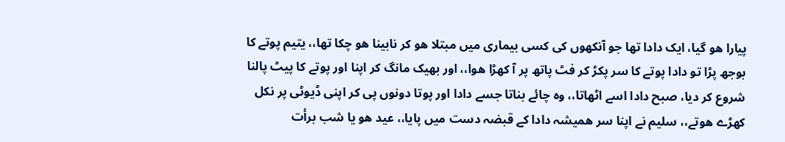پیارا ھو گیا، ایک دادا تھا جو آنکھوں کی کسی بیماری میں مبتلا ھو کر نابینا ھو چکا تھا،، یتیم پوتے کا بوجھ پڑا تو دادا پوتے کا سر پکڑ کر فٹ پاتھ پر آ کھڑا ھوا،، اور بھیک مانگ کر اپنا اور پوتے کا پیٹ پالنا شروع کر دیا، صبح دادا اسے اٹھاتا،، وہ چائے بناتا جسے دادا اور پوتا دونوں پی کر اپنی ڈیوٹی پر نکل کھڑے ھوتے،، سلیم نے اپنا سر ھمیشہ دادا کے قبضہ دست میں پایا،، عید ھو یا شب برأت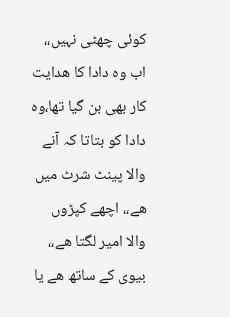کوئی چھٹی نہیں،، اب وہ دادا کا ھدایت کار بھی بن گیا تھا،وہ دادا کو بتاتا کہ آنے والا پینٹ شرٹ میں ھے،، اچھے کپڑوں والا امیر لگتا ھے،، بیوی کے ساتھ ھے یا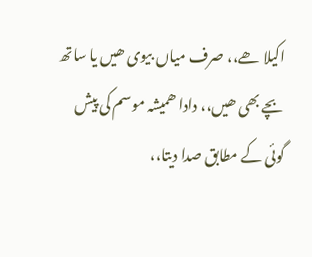اکیلا ھے،، صرف میاں بیوی ھیں یا ساتھ بچے بھی ھیں،، دادا ھمیشہ موسم کی پیش گوئی کے مطابق صدا دیتا،،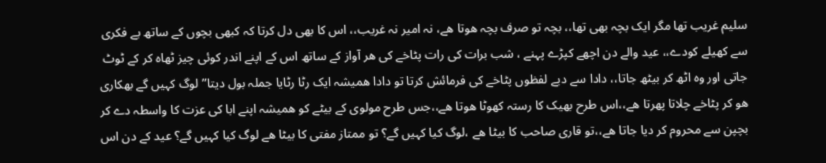سلیم غریب تھا مگر ایک بچہ بھی تھا،، بچہ تو صرف بچہ ھوتا ھے، نہ امیر نہ غریب،، اس کا بھی دل کرتا کہ کبھی بچوں کے ساتھ بے فکری سے کھیلے کودے،، عید والے دن اچھے کپڑے پہنے ، شب برات کی رات پٹاخے کی ھر آواز کے ساتھ اس کے اپنے اندر کوئی چیز ٹھاہ کر کے ٹوٹ جاتی اور وہ اٹھ کر بیٹھ جاتا،، دادا سے دبے لفظوں پٹاخے کی فرمائش کرتا تو دادا ھمیشہ ایک رٹا رٹایا جملہ بول دیتا” لوگ کہیں گے بھکاری ھو کر پٹاخے چلاتا پھرتا ھے،،اس طرح بھیک کا رستہ کھوٹا ھوتا ھے،،جس طرح مولوی کے بیٹے کو ھمیشہ اپنے ابا کی عزت کا واسطہ دے کر بچپن سے محروم کر دیا جاتا ھے،،تو قاری صاحب کا بیٹا ھے ،لوگ کیا کہیں گے؟ تو ممتاز مفتی کا بیٹا ھے لوگ کیا کہیں گے؟ عید کے دن اس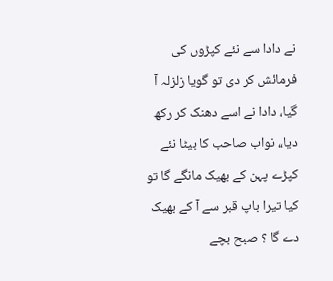نے دادا سے نئے کپڑوں کی فرمائش کر دی تو گویا زلزلہ آ گیا، دادا نے اسے دھنک کر رکھ دیا،، نواب صاحب کا بیٹا نئے کپڑے پہن کے بھیک مانگے گا تو کیا تیرا باپ قبر سے آ کے بھیک دے گا ؟ صبح بچے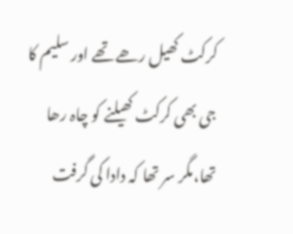کرکٹ کھیل رھے تھے اور سلیم کا جی بھی کرکٹ کھیلنے کو چاہ رھا تھا،مگر سر تھا کہ دادا کی گرفت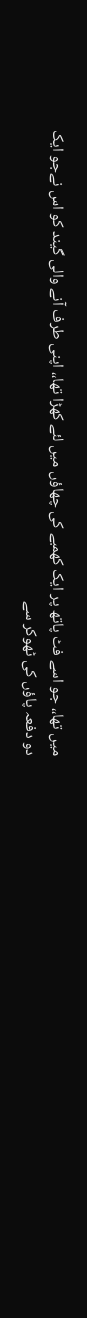میں تھا،، جو اسے فٹ پاتھ پر ایک کھمبے کی چھاؤں میں لئے کھڑا تھا،، اپنی طرف آنے والی گیند کو اس نےجو ایک دو دفعہ پاؤں کی ٹھوکر سے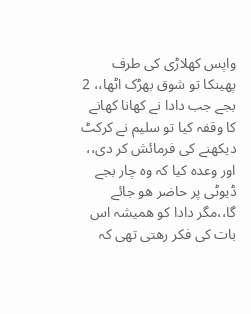واپس کھلاڑی کی طرف پھینکا تو شوق بھڑک اٹھا،، 2 بجے جب دادا نے کھانا کھانے کا وقفہ کیا تو سلیم نے کرکٹ دیکھنے کی فرمائش کر دی،، اور وعدہ کیا کہ وہ چار بجے ڈیوٹی پر حاضر ھو جائے گا،،مگر دادا کو ھمیشہ اس بات کی فکر رھتی تھی کہ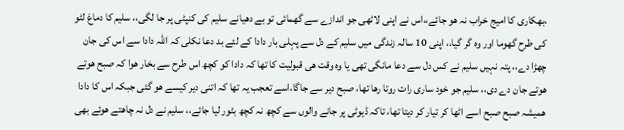،بھکاری کا امیج خراب نہ ھو جائے،،اس نے اپنی لاٹھی جو اندازے سے گھمائی تو بے دھیانے سلیم کی کنپٹی پر جا لگی،، سلیم کا دماغ لٹو کی طرح گھوما اور وہ گر گیا،، اپنی 10 سالہ زندگی میں سلیم کے دل سے پہلی بار دادا کے لئے بد دعا نکلی کہ اللہ دادا سے اس کی جان چھڑا دے،، پتہ نہیں سلیم نے کس دل سے دعا مانگی تھی یا وہ وقت ھی قبولیت کا تھا کہ دادا کو کچھ اس طرح سے بخار ھوا کہ صبح ھوتے ھوتے جان دے دی،، سلیم جو خود ساری رات روتا رھا تھا، صبح دیر سے جاگا،اسے تعجب یہ تھا کہ اتنی دیر کیسے ھو گئی جبکہ اس کا دادا ھمیشہ صبح صبح اسے اٹھا کر تیار کر دیتا تھا، تاکہ ڈیوٹی پر جانے والوں سے کچھ نہ کچھ بٹور لیا جائے،، سلیم نے دل نہ چاھتے ھوئے بھی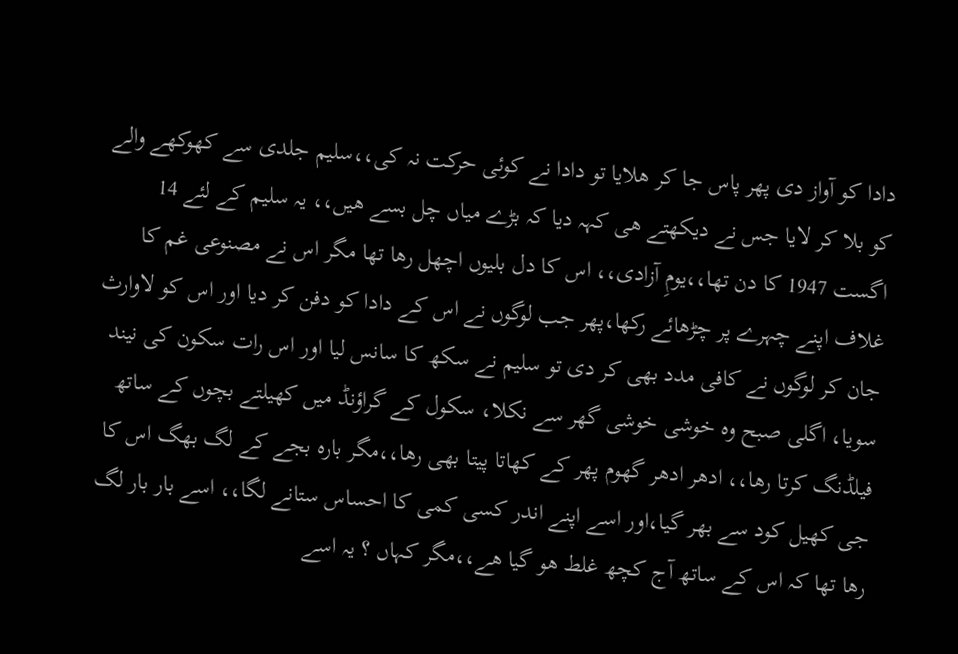دادا کو آواز دی پھر پاس جا کر ھلایا تو دادا نے کوئی حرکت نہ کی،،سلیم جلدی سے کھوکھے والے کو بلا کر لایا جس نے دیکھتے ھی کہہ دیا کہ بڑے میاں چل بسے ھیں،، یہ سلیم کے لئے 14 اگست 1947 کا دن تھا،،یومِ آزادی،، اس کا دل بلیوں اچھل رھا تھا مگر اس نے مصنوعی غم کا غلاف اپنے چہرے پر چڑھائے رکھا،پھر جب لوگوں نے اس کے دادا کو دفن کر دیا اور اس کو لاوارث جان کر لوگوں نے کافی مدد بھی کر دی تو سلیم نے سکھ کا سانس لیا اور اس رات سکون کی نیند سویا، اگلی صبح وہ خوشی خوشی گھر سے نکلا، سکول کے گراؤنڈ میں کھیلتے بچوں کے ساتھ فیلڈنگ کرتا رھا،، ادھر ادھر گھوم پھر کے کھاتا پیتا بھی رھا،،مگر بارہ بجے کے لگ بھگ اس کا جی کھیل کود سے بھر گیا،اور اسے اپنے اندر کسی کمی کا احساس ستانے لگا،، اسے بار بار لگ رھا تھا کہ اس کے ساتھ آج کچھ غلط ھو گیا ھے،،مگر کہاں ؟ یہ اسے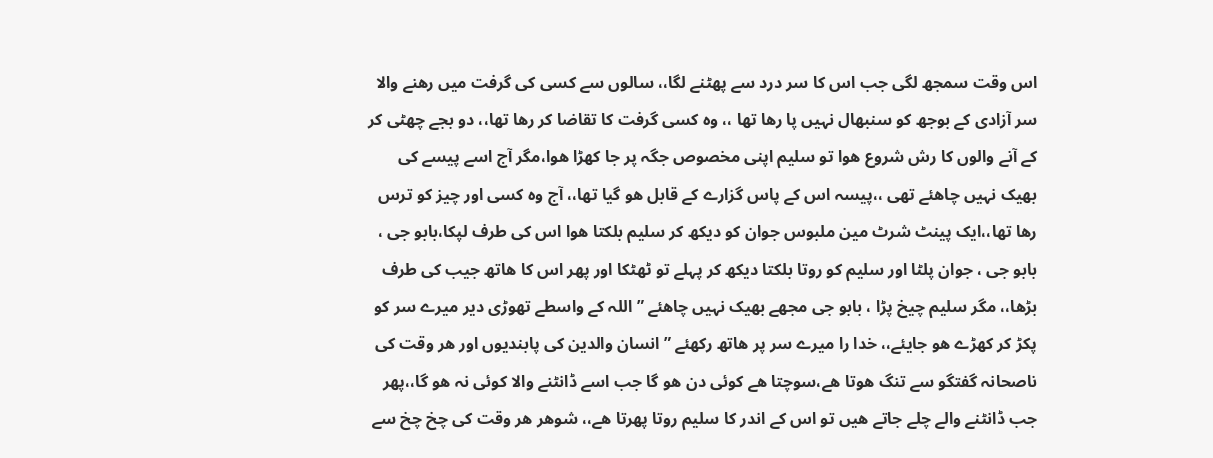اس وقت سمجھ لگی جب اس کا سر درد سے پھٹنے لگا،، سالوں سے کسی کی گرفت میں رھنے والا سر آزادی کے بوجھ کو سنبھال نہیں پا رھا تھا ،، وہ کسی گرفت کا تقاضا کر رھا تھا،، دو بجے چھٹی کر کے آنے والوں کا رش شروع ھوا تو سلیم اپنی مخصوص جگہ پر جا کھڑا ھوا،مگر آج اسے پیسے کی بھیک نہیں چاھئے تھی ،،پیسہ اس کے پاس گزارے کے قابل ھو گیا تھا،، آج وہ کسی اور چیز کو ترس رھا تھا،،ایک پینٹ شرٹ مین ملبوس جوان کو دیکھ کر سلیم بلکتا ھوا اس کی طرف لپکا،بابو جی ، بابو جی ، جوان پلٹا اور سلیم کو روتا بلکتا دیکھ کر پہلے تو ٹھٹکا اور پھر اس کا ھاتھ جیب کی طرف بڑھا،، مگر سلیم چیخ پڑا ، بابو جی مجھے بھیک نہیں چاھئے ” اللہ کے واسطے تھوڑی دیر میرے سر کو پکڑ کر کھڑے ھو جایئے،، خدا را میرے سر پر ھاتھ رکھئے ” انسان والدین کی پابندیوں اور ھر وقت کی ناصحانہ گفتگو سے تنگ ھوتا ھے،سوچتا ھے کوئی دن ھو گا جب اسے ڈانٹنے والا کوئی نہ ھو گا،،پھر جب ڈانٹنے والے چلے جاتے ھیں تو اس کے اندر کا سلیم روتا پھرتا ھے،، شوھر ھر وقت کی چخ چخ سے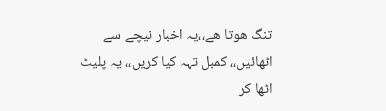تنگ ھوتا ھے،،یہ اخبار نیچے سے اٹھائیں،، کمبل تہہ کیا کریں،، یہ پلیٹ اٹھا کر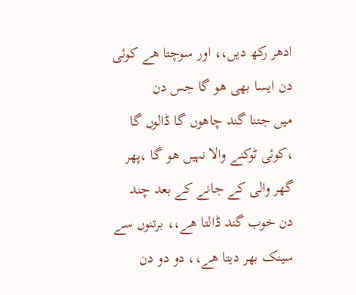ادھر رکھ دیں،، اور سوچتا ھے کوئی دن ایسا بھی ھو گا جس دن
میں جتنا گند چاھوں گا ڈالوں گا ،کوئی ٹوکنے والا نہیں ھو گا ،پھر گھر والی کے جانے کے بعد چند دن خوب گند ڈالتا ھے،، برتنوں سے سینک بھر دیتا ھے،، دو دو دن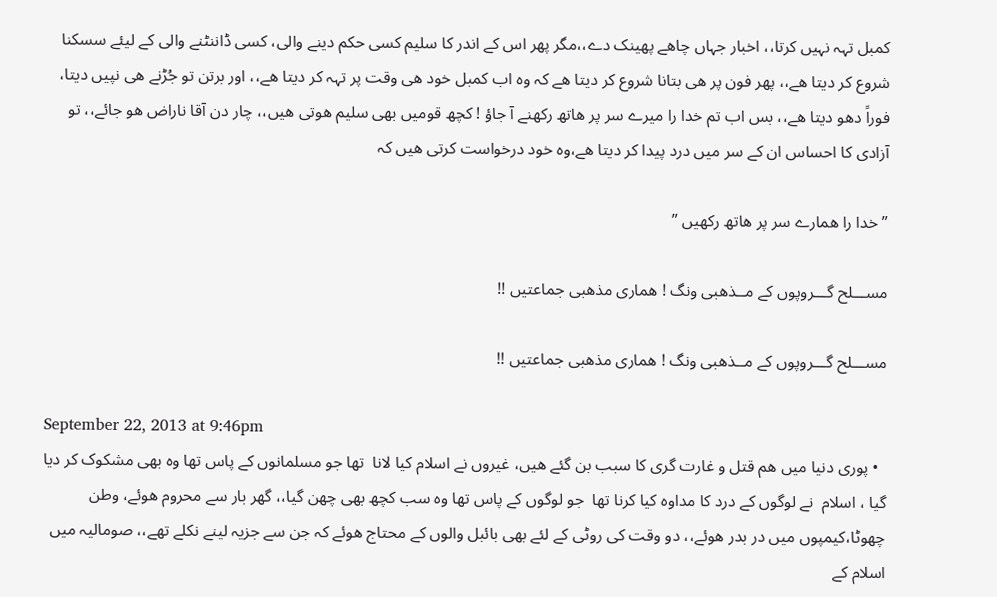کمبل تہہ نہیں کرتا،، اخبار جہاں چاھے پھینک دے،،مگر پھر اس کے اندر کا سلیم کسی حکم دینے والی، کسی ڈاننٹنے والی کے لیئے سسکنا شروع کر دیتا ھے،، پھر فون پر ھی بتانا شروع کر دیتا ھے کہ وہ اب کمبل خود ھی وقت پر تہہ کر دیتا ھے،، اور برتن تو جُڑنے ھی نپیں دیتا، فوراً دھو دیتا ھے،، بس اب تم خدا را میرے سر پر ھاتھ رکھنے آ جاؤ ! کچھ قومیں بھی سلیم ھوتی ھیں،، چار دن آقا ناراض ھو جائے،، تو آزادی کا احساس ان کے سر میں درد پیدا کر دیتا ھے،وہ خود درخواست کرتی ھیں کہ

” خدا را ھمارے سر پر ھاتھ رکھیں ”

مســـلح گـــروپوں کے مــذھبی ونگ ! ھماری مذھبی جماعتیں !!

مســـلح گـــروپوں کے مــذھبی ونگ ! ھماری مذھبی جماعتیں !!

September 22, 2013 at 9:46pm
  • پوری دنیا میں ھم قتل و غارت گری کا سبب بن گئے ھیں، غیروں نے اسلام کیا لانا  تھا جو مسلمانوں کے پاس تھا وہ بھی مشکوک کر دیا گیا ، اسلام  نے لوگوں کے درد کا مداوہ کیا کرنا تھا  جو لوگوں کے پاس تھا وہ سب کچھ بھی چھن گیا،، گھر بار سے محروم ھوئے، وطن چھوٹا،کیمپوں میں در بدر ھوئے،، دو وقت کی روٹی کے لئے بھی بائبل والوں کے محتاج ھوئے کہ جن سے جزیہ لینے نکلے تھے،، صومالیہ میں اسلام کے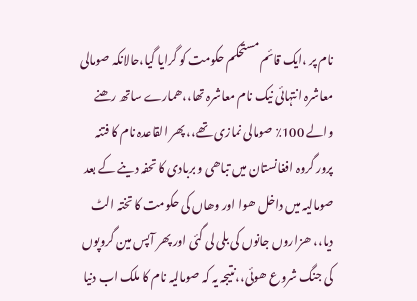نام پر ،ایک قائم مستحکم حکومت کو گرایا گیا،حالانکہ صومالی معاشرہ انتہائی نیک نام معاشرہ تھا،،ھمارے ساتھ رھنے والے 100٪ صومالی نمازی تھے،، پھر القاعدہ نام کا فتنہ پرور گروہ افغانستان میں تباھی و بربادی کا تحفہ دینے کے بعد صومالیہ میں داخل ھوا اور وھاں کی حکومت کا تختہ الٹ دیا،، ھزاروں جانوں کی بلی لی گئی اور پھر آپس مین گروپوں کی جنگ شروع ھوئی،،نتیجہ یہ کہ صومالیہ نام کا ملک اب دنیا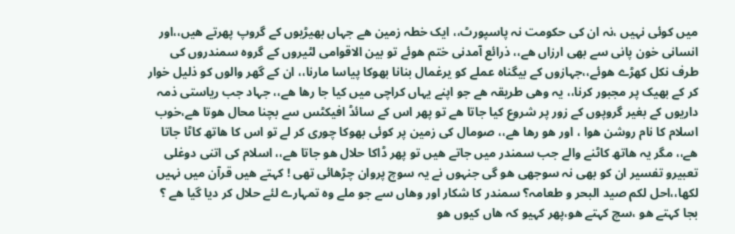میں کوئی نہیں ،نہ ان کی حکومت نہ پاسپورٹ،، ایک خطہ زمین ھے جہاں بھیڑیوں کے گروپ پھرتے ھیں،،اور انسانی خون پانی سے بھی ارزاں ھے،، ذرائع آمدنی ختم ھوئے تو بین الاقوامی لٹیروں کے گروہ سمندروں کی طرف نکل کھڑے ھوئے،،جہازوں کے بیگناہ عملے کو یرغمال بنانا بھوکا پیاسا مارنا،، ان کے گھر والوں کو ذلیل خوار کر کے بھیک پر مجبور کرنا،، یہ وھی طریقہ ھے جو اپنے یہاں کراچی میں کیا جا رھا ھے،، جہاد جب ریاستی ذمہ داریوں کے بغیر گروپوں کے زور پر شروع کیا جاتا ھے تو پھر اس کے سائڈ افیکٹس سے بچنا محال ھوتا ھے،خوب اسلام کا نام روشن ھوا ، اور ھو رھا ھے،، صومال کی زمین پر کوئی بھوکا چوری کر لے تو اس کا ھاتھ کاٹا جاتا ھے،، مگر یہ ھاتھ کاٹنے والے جب سمندر میں جاتے ھیں تو پھر ڈاکا حلال ھو جاتا ھے،، اسلام کی اتنی دوغلی تعبیرو تفسیر ان کو بھی نہ سوجھی ھو گی جنہوں نے یہ سوچ پروان چڑھائی تھی ! کہتے ھیں قرآن میں نہیں لکھا،،احل لکم صید البحر و طعامہ؟ سمندر کا شکار اور وھاں سے جو ملے وہ تمہارے لئے حلال کر دیا گیا ھے ؟ بجا کہتے ھو ،سچ کہتے ھو،پھر کہیو کہ ھاں کیوں ھو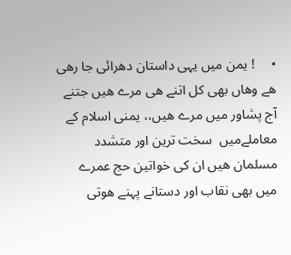•     ! یمن میں یہی داستان دھرائی جا رھی ھے وھاں بھی کل اتنے ھی مرے ھیں جتنے آج پشاور میں مرے ھیں،، یمنی اسلام کے معاملےمیں  سخت ترین اور متشدد مسلمان ھیں ان کی خواتین حج عمرے میں بھی نقاب اور دستانے پہنے ھوتی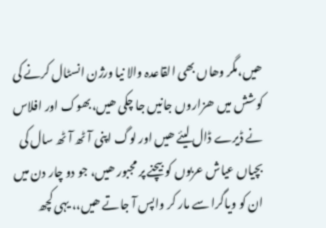ھیں،مگر وھاں بھی القاعدہ والا نیا ورژن انسٹال کرنے کی کوشش میں ھزاروں جانیں جا چکی ھیں،بھوک اور افلاس نے ڈیرے ڈال لیئے ھیں اور لوگ اپنی آٹھ آٹھ سال کی بچیاں عیاش عربوں کو بیچنے پر مجبور ھیں، جو دو چار دن میں ان کو ویاگرا سے مار کر واپس آ جاتے ھیں،، یہی کچھ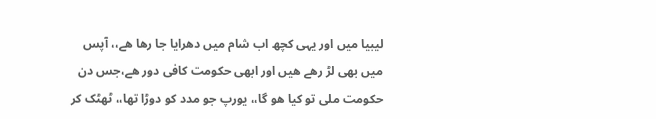لیبیا میں اور یہی کچھ اب شام میں دھرایا جا رھا ھے،، آپس میں بھی لڑ رھے ھیں اور ابھی حکومت کافی دور ھے،جس دن حکومت ملی تو کیا ھو گا،، یورپ جو مدد کو دوڑا تھا،، ٹھٹک کر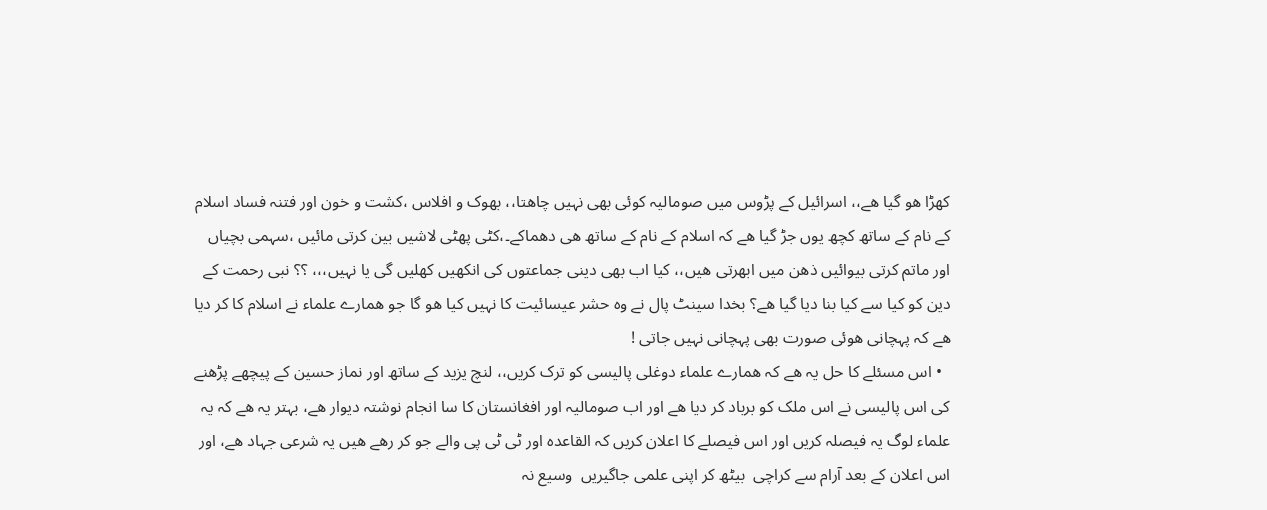کھڑا ھو گیا ھے،، اسرائیل کے پڑوس میں صومالیہ کوئی بھی نہیں چاھتا،، بھوک و افلاس ،کشت و خون اور فتنہ فساد اسلام کے نام کے ساتھ کچھ یوں جڑ گیا ھے کہ اسلام کے نام کے ساتھ ھی دھماکے۔،کٹی پھٹی لاشیں بین کرتی مائیں ،سہمی بچیاں اور ماتم کرتی بیوائیں ذھن میں ابھرتی ھیں،، کیا اب بھی دینی جماعتوں کی انکھیں کھلیں گی یا نہیں،،، ؟؟ نبی رحمت کے دین کو کیا سے کیا بنا دیا گیا ھے؟ بخدا سینٹ پال نے وہ حشر عیسائیت کا نہیں کیا ھو گا جو ھمارے علماء نے اسلام کا کر دیا ھے کہ پہچانی ھوئی صورت بھی پہچانی نہیں جاتی !
  • اس مسئلے کا حل یہ ھے کہ ھمارے علماء دوغلی پالیسی کو ترک کریں،، لنچ یزید کے ساتھ اور نماز حسین کے پیچھے پڑھنے کی اس پالیسی نے اس ملک کو برباد کر دیا ھے اور اب صومالیہ اور افغانستان کا سا انجام نوشتہ دیوار ھے، بہتر یہ ھے کہ یہ علماء لوگ یہ فیصلہ کریں اور اس فیصلے کا اعلان کریں کہ القاعدہ اور ٹی ٹی پی والے جو کر رھے ھیں یہ شرعی جہاد ھے، اور اس اعلان کے بعد آرام سے کراچی  بیٹھ کر اپنی علمی جاگیریں  وسیع نہ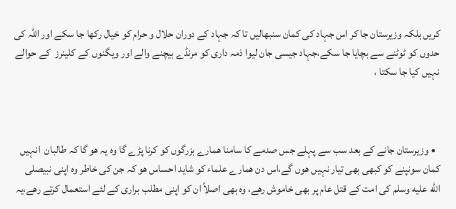کریں بلکہ وزیرستان جا کر اس جہاد کی کمان سنبھالیں تا کہ جہاد کے دوران حلال و حرام کو خیال رکھا جا سکے اور اللہ کی حدوں کو ٹوٹنے سے بچایا جا سکے،جہاد جیسی جان لیوا ذمہ داری کو مرنڈے بیچنے والے اور ویگنوں کے کلینرز  کے حوالے نہیں کیا جا سکتا ،



  • وزیرستان جانے کے بعد سب سے پہلے جس صدمے کا سامنا ھمارے بزرگوں کو کرنا پڑے گا وہ یہ ھو گا کہ طالبان  انہیں کمان سونپنے کو کبھی بھی تیار نہیں ھوں گے،اس دن ھمارے علماء کو شاید احساس ھو کہ جن کی خاطر وہ اپنی نبیصلى الله عليه وسلم کی امت کے قتل عام پر بھی خاموش رھے، وہ بھی اصلاً ان کو اپنی مطلب براری کے لئے استعمال کرتے رھے،یہ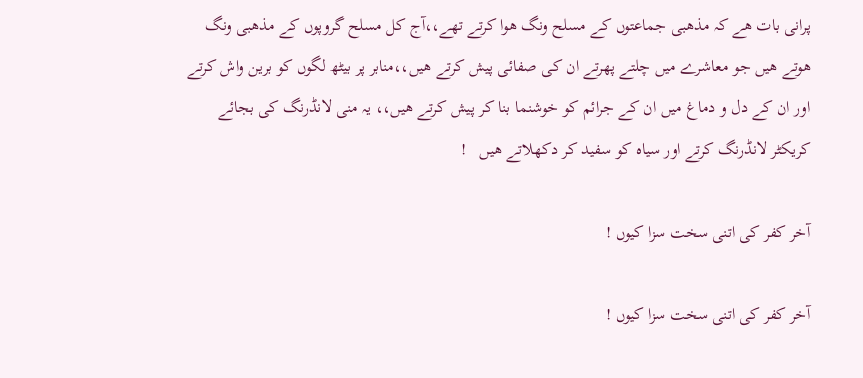پرانی بات ھے کہ مذھبی جماعتوں کے مسلح ونگ ھوا کرتے تھے،،آج کل مسلح گروپوں کے مذھبی ونگ ھوتے ھیں جو معاشرے میں چلتے پھرتے ان کی صفائی پیش کرتے ھیں،،منابر پر بیٹھ لگوں کو برین واش کرتے اور ان کے دل و دماغ میں ان کے جرائم کو خوشنما بنا کر پیش کرتے ھیں،، یہ منی لانڈرنگ کی بجائے کریکٹر لانڈرنگ کرتے اور سیاہ کو سفید کر دکھلاتے ھیں   !

آخر کفر کی اتنی سخت سزا کیوں !

آخر کفر کی اتنی سخت سزا کیوں !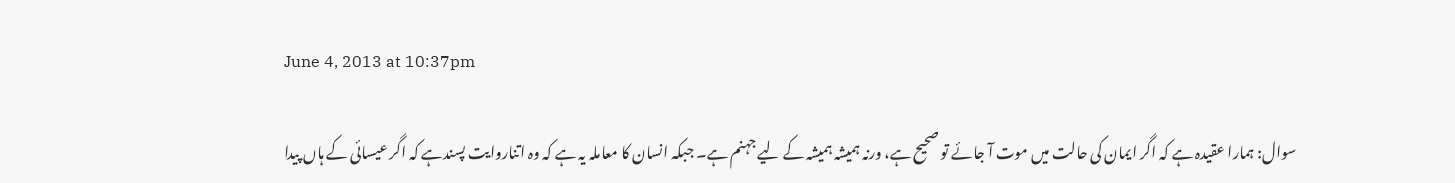June 4, 2013 at 10:37pm

سوال: ہمارا عقیدہ ہے کہ اگر ایمان کی حالت میں موت آ جائے تو صحیح ہے، ورنہ ہمیشہ ہمیشہ کے لیے جہنم ہے۔ جبکہ انسان کا معاملہ یہ ہے کہ وہ اتناروایت پسندہے کہ اگر عیسائی کے ہاں پیدا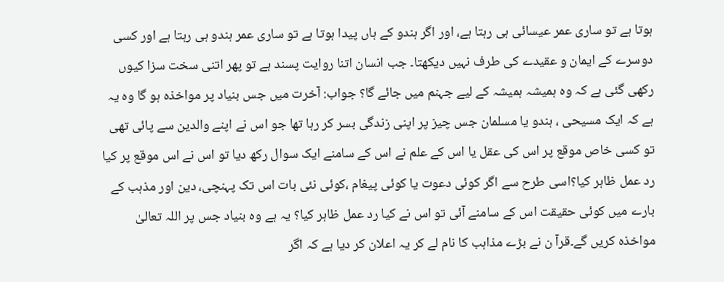ہوتا ہے تو ساری عمر عیسائی ہی رہتا ہے، اور اگر ہندو کے ہاں پیدا ہوتا ہے تو ساری عمر ہندو ہی رہتا ہے اور کسی دوسرے کے ایمان و عقیدے کی طرف نہیں دیکھتا۔ جب انسان اتنا روایت پسند ہے تو پھر اتنی سخت سزا کیوں رکھی گئی ہے کہ وہ ہمیشہ ہمیشہ کے لیے جہنم میں جائے گا؟ جواب: آخرت میں جس بنیاد پر مواخذہ ہو گا وہ یہ ہے کہ ایک مسیحی ، ہندو یا مسلمان جس چیز پر اپنی زندگی بسر کر رہا تھا جو اس نے اپنے والدین سے پائی تھی تو کسی خاص موقع پر اس کی عقل یا اس کے علم نے اس کے سامنے ایک سوال رکھ دیا تو اس نے اس موقع پر کیا رد عمل ظاہر کیا؟اسی طرح سے اگر کوئی دعوت یا کوئی پیغام ،کوئی نئی بات اس تک پہنچی، دین اور مذہب کے بارے میں کوئی حقیقت اس کے سامنے آئی تو اس نے کیا رد عمل ظاہر کیا؟ یہ ہے وہ بنیاد جس پر اللہ تعالیٰ مواخذہ کریں گے۔قرآ ن نے بڑے مذاہب کا نام لے کر یہ اعلان کر دیا ہے کہ اگر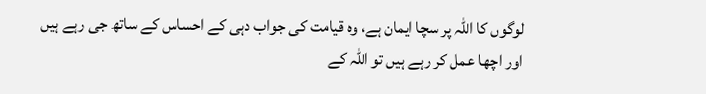لوگوں کا اللہ پر سچا ایمان ہے، وہ قیامت کی جواب دہی کے احساس کے ساتھ جی رہے ہیں اور اچھا عمل کر رہے ہیں تو اللہ کے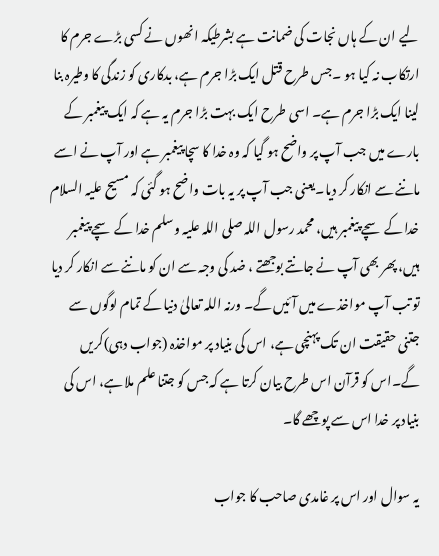لیے ان کے ہاں نجات کی ضمانت ہے بشرطیکہ انھوں نے کسی بڑے جرم کا ارتکاب نہ کیا ہو ۔جس طرح قتل ایک بڑا جرم ہے، بدکاری کو زندگی کا وطیرہ بنا لینا ایک بڑا جرم ہے۔ اسی طرح ایک بہت بڑا جرم یہ ہے کہ ایک پیغمبر کے بارے میں جب آپ پر واضح ہو گیا کہ وہ خدا کا سچا پیغمبر ہے اور آپ نے اسے ماننے سے انکار کر دیا۔یعنی جب آپ پر یہ بات واضح ہو گئی کہ مسیح علیہ السلام خدا کے سچے پیغمبر ہیں، محمد رسول اللہ صلی اللہ علیہ وسلم خدا کے سچے پیغمبر ہیں، پھر بھی آپ نے جانتے بوجھتے ، ضد کی وجہ سے ان کو ماننے سے انکار کر دیا تو تب آپ مواخذے میں آئیں گے۔ ورنہ اللہ تعالیٰ دنیا کے تمام لوگوں سے جتنی حقیقت ان تک پہنچی ہے، اس کی بنیاد پر مواخذہ (جواب دہی)کریں گے۔اس کو قرآن اس طرح بیان کرتا ہے کہ جس کو جتنا علم ملا ہے، اس کی بنیاد پر خدا اس سے پوچھے گا۔

یہ سوال اور اس پر غامدی صاحب کا جواب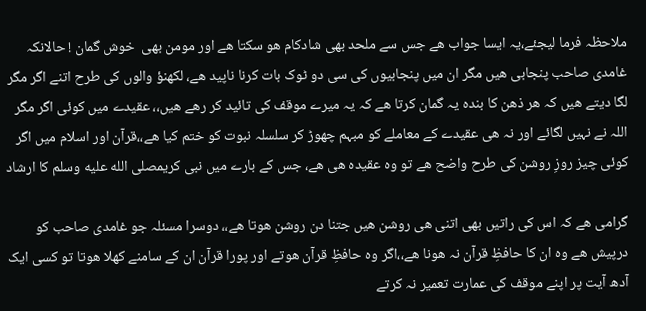ملاحظہ فرما لیجئے،یہ ایسا جواب ھے جس سے ملحد بھی شادکام ھو سکتا ھے اور مومن بھی  خوش گمان ! حالانکہ غامدی صاحب پنجابی ھیں مگر ان میں پنجابیوں کی سی دو ٹوک بات کرنا ناپید ھے، لکھنؤ والوں کی طرح اتنے اگر مگر لگا دیتے ھیں کہ ھر ذھن کا بندہ یہ گمان کرتا ھے کہ یہ میرے موقف کی تائید کر رھے ھیں،، عقیدے میں کوئی اگر مگر اللہ نے نہیں لگائے اور نہ ھی عقیدے کے معاملے کو مبہم چھوڑ کر سلسلہ نبوت کو ختم کیا ھے،،قرآن اور اسلام میں اگر کوئی چیز روزِ روشن کی طرح واضح ھے تو وہ عقیدہ ھی ھے، جس کے بارے میں نبی کریمصلى الله عليه وسلم کا ارشاد

گرامی ھے کہ اس کی راتیں بھی اتنی ھی روشن ھیں جتنا دن روشن ھوتا ھے،، دوسرا مسئلہ جو غامدی صاحب کو درپیش ھے وہ ان کا حافظِ قرآن نہ ھونا ھے،،اگر وہ حافظِ قرآن ھوتے اور پورا قرآن ان کے سامنے کھلا ھوتا تو کسی ایک آدھ آیت پر اپنے موقف کی عمارت تعمیر نہ کرتے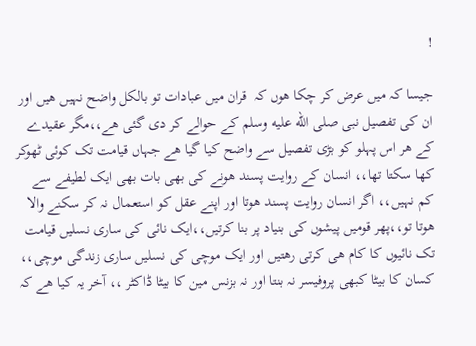!

جیسا کہ میں عرض کر چکا ھوں کہ  قران میں عبادات تو بالکل واضح نہیں ھیں اور ان کی تفصیل نبی صلى الله عليه وسلم کے حوالے کر دی گئی ھے،،مگر عقیدے کے ھر اس پہلو کو بڑی تفصیل سے واضح کیا گیا ھے جہاں قیامت تک کوئی ٹھوکر کھا سکتا تھا،، انسان کے روایت پسند ھونے کی بھی بات بھی ایک لطیفے سے کم نہیں،، اگر انسان روایت پسند ھوتا اور اپنے عقل کو استعمال نہ کر سکنے والا ھوتا تو،،پھر قومیں پیشوں کی بنیاد پر بنا کرتیں،،ایک نائی کی ساری نسلیں قیامت تک نائیوں کا کام ھی کرتی رھتیں اور ایک موچی کی نسلیں ساری زندگی موچی،، کسان کا بیٹا کبھی پروفیسر نہ بنتا اور نہ بزنس مین کا بیٹا ڈاکٹر ،، آخر یہ کیا ھے کہ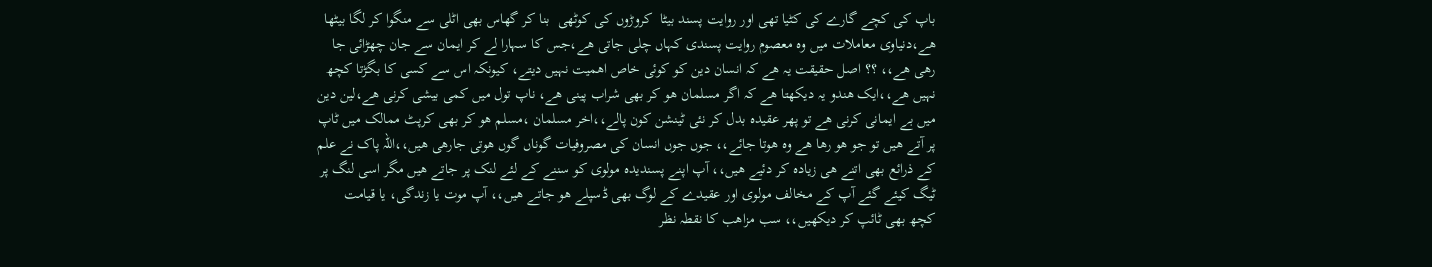باپ کی کچے گارے کی کٹیا تھی اور روایت پسند بیٹا  کروڑوں کی کوٹھی  بنا کر گھاس بھی اٹلی سے منگوا کر لگا بیٹھا ھے،دنیاوی معاملات میں وہ معصوم روایت پسندی کہاں چلی جاتی ھے،جس کا سہارا لے کر ایمان سے جان چھڑائی جا رھی ھے،، ؟؟ اصل حقیقت یہ ھے کہ انسان دین کو کوئی خاص اھمیت نہیں دیتے، کیونکہ اس سے کسی کا بگڑتا کچھ نہیں ھے،،ایک ھندو یہ دیکھتا ھے کہ اگر مسلمان ھو کر بھی شراب پینی ھے، ناپ تول میں کمی بیشی کرنی ھے،لین دین میں بے ایمانی کرنی ھے تو پھر عقیدہ بدل کر نئی ٹینشن کون پالے،،اخر مسلمان ،مسلم ھو کر بھی کرپٹ ممالک میں ٹاپ پر آتے ھیں تو جو ھو رھا ھے وہ ھوتا جائے،، جوں جوں انسان کی مصروفیات گوناں گوں ھوتی جارھی ھیں،،اللہ پاک نے علم کے ذرائع بھی اتنے ھی زیادہ کر دئیے ھیں،، آپ اپنے پسندیدہ مولوی کو سننے کے لئے لنک پر جاتے ھیں مگر اسی لنگ پر ٹیگ کیئے گئے آپ کے مخالف مولوی اور عقیدے کے لوگ بھی ڈسپلے ھو جاتے ھیں،، آپ موت یا زندگی، یا قیامت کچھ بھی ٹائپ کر دیکھیں،، سب مزاھب کا نقطہ نظر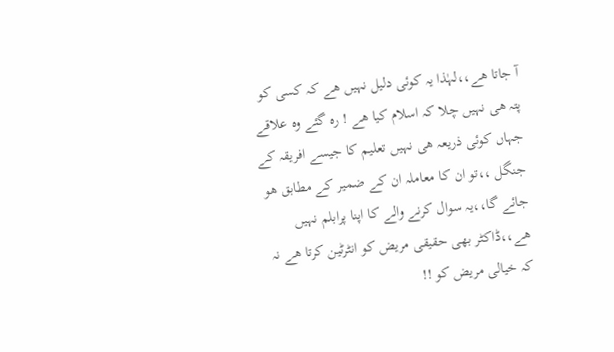آ جاتا ھے،،لہٰذا یہ کوئی دلیل نہیں ھے کہ کسی کو پتہ ھی نہیں چلا کہ اسلام کیا ھے ! رہ گئے وہ علاقے جہاں کوئی ذریعہ ھی نہیں تعلیم کا جیسے افریقہ کے جنگل ،،تو ان کا معاملہ ان کے ضمیر کے مطابق ھو جائے گا،،یہ سوال کرنے والے کا اپنا پرابلم نہیں ھے،،ڈاکٹر بھی حقیقی مریض کو انٹرٹین کرتا ھے نہ کہ خیالی مریض کو !!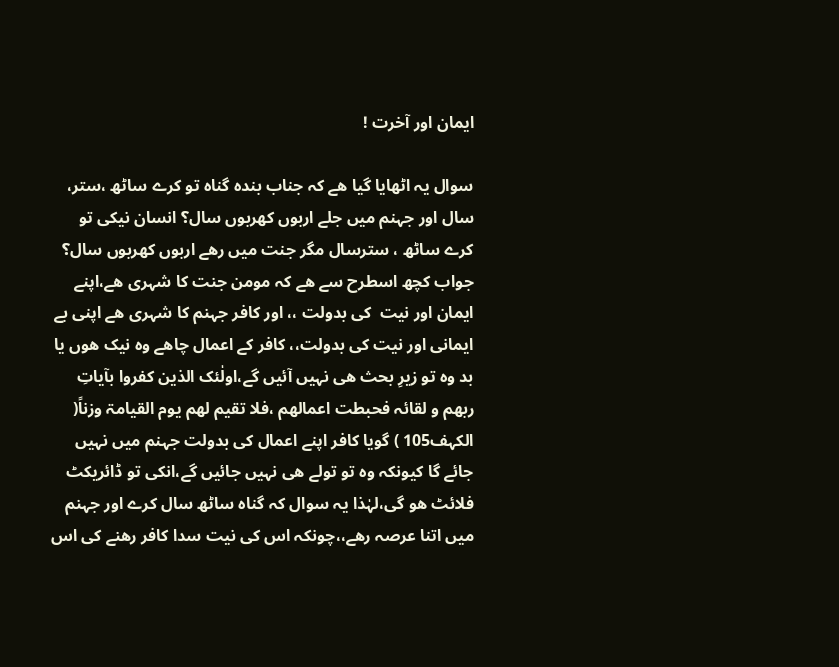ایمان اور آخرت !

سوال یہ اٹھایا گیا ھے کہ جناب بندہ گناہ تو کرے ساٹھ ،ستر، سال اور جہنم میں جلے اربوں کھربوں سال؟ انسان نیکی تو کرے ساٹھ ، سترسال مگر جنت میں رھے اربوں کھربوں سال؟ جواب کچھ اسطرح سے ھے کہ مومن جنت کا شہری ھے،اپنے ایمان اور نیت  کی بدولت ،، اور کافر جہنم کا شہری ھے اپنی بے ایمانی اور نیت کی بدولت،، کافر کے اعمال چاھے وہ نیک ھوں یا بد وہ تو زیرِ بحث ھی نہیں آئیں گے،اولٰئک الذین کفروا بآیاتِ ربھم و لقائہ فحبطت اعمالھم ،فلا تقیم لھم یوم القیامۃ وزناً( الکہف105 ) گویا کافر اپنے اعمال کی بدولت جہنم میں نہیں جائے گا کیونکہ وہ تو تولے ھی نہیں جائیں گے،انکی تو ڈائریکٹ فلائٹ ھو گی،لہٰذا یہ سوال کہ گناہ ساٹھ سال کرے اور جہنم میں اتنا عرصہ رھے،،چونکہ اس کی نیت سدا کافر رھنے کی اس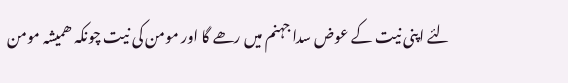لئے اپنی نیت کے عوض سدا جہنم میں رھے گا اور مومن کی نیت چونکہ ھمیشہ مومن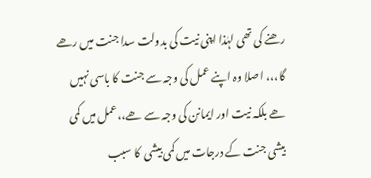رھنے کی تھی لہٰذا اپنی نیت کی بدولت سدا جنت میں رھے گا،،، اصلا وہ اپنے عمل کی وجہ سے جنت کا باسی نہیں ھے بلکہ نیت اور ایمانن کی وجہ سے ھے،،عمل میں کمی بیشی جنت کے درجات میں کمی بیشی  کا سبب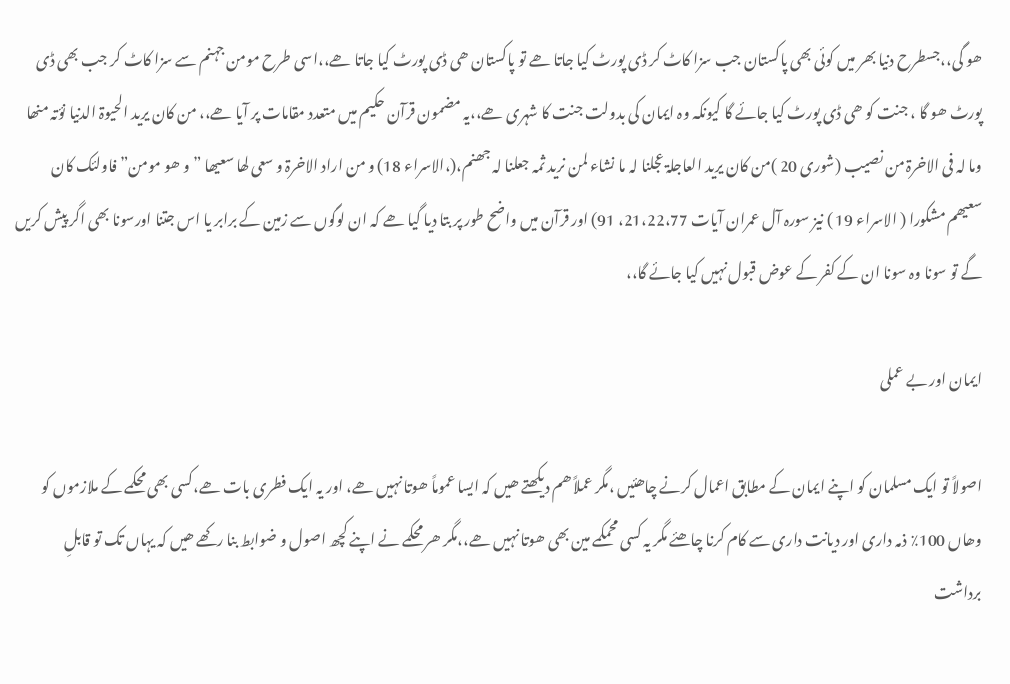ھو گی،،جسطرح دنیا بھر میں کوئی بھی پاکستان جب سزا کاٹ کر ڈی پورٹ کیا جاتا ھے تو پاکستان ھی ڈی پورٹ کیا جاتا ھے،،اسی طرح مومن جہنم سے سزا کاٹ کر جب بھی ڈی پورٹ ھو گا ، جنت کو ھی ڈی پورٹ کیا جائے گا کیونکہ وہ ایمان کی بدولت جنت کا شہری ھے،،یہ مضمون قرآن حکیم میں متعدد مقامات پر آیا ھے،، من کان یرید الحیوۃ الدنیا نؤتہ منھا وما لہ فی الاخرۃ من نصیب (شوری 20 )من کان یرید العاجلۃ عجلنا لہ ما نشاء لمن نرید ثمہ جعلنا لہ جھنم،(،الاسراء 18) و من اراد الاخرۃ و سعی لھا سعیھا ” و ھو مومن” فاولئک کان سعیھم مشکورا ( الاسراء 19 ) نیز سورہ آل عمران آیات 21،22،77، 91) اور قرآن میں واضح طور پر بتا دیا گیا ھے کہ ان لوگوں سے زمین کے برابر یا اس جتنا اورسونا بھی اگر پیش کریں گے تو سونا وہ سونا ان کے کفر کے عوض قبول نہیں کیا جائے گا،،

ایمان اور بے عملی

اصولاً تو ایک مسلمان کو اپنے ایمان کے مطابق اعمال کرنے چاھئیں ،مگر عملاً ھم دیکھتے ھیں کہ ایسا عموماً ھوتا نہیں ھے، اور یہ ایک فطری بات ھے،کسی بھی محکمے کے ملازموں کو وھاں 100٪ ذمہ داری اور دیانت داری سے کام کرنا چاھئے مگر یہ کسی محمکمے مین بھی ھوتا نہیں ھے،،مگر ھر محکمے نے اپنے کچھ اصول و ضوابط بنا رکھے ھیں کہ یہاں تک تو قابلِ برداشت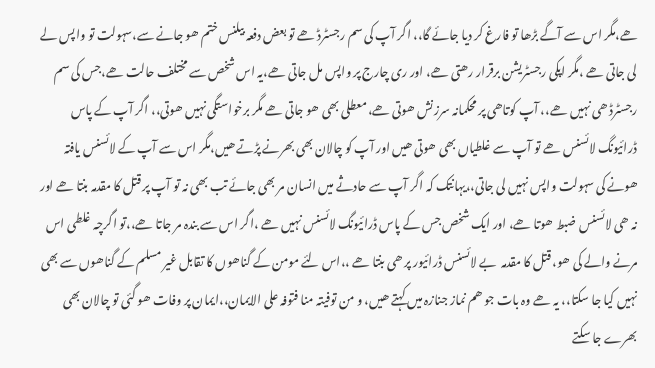ھے،مگر اس سے آگے بڑھا تو فارغ کر دیا جائے گا،، اگر آپ کی سم رجسٹرڈ ھے تو بعض دفعہ بیلنس ختم ھو جانے سے،سہولت تو واپس لے لی جاتی ھے ،مگر اپکی رجسٹریشن برقرار رھتی ھے، اور ری چارج پر واپس مل جاتی ھے،یہ اس شخص سے مختلف حالت ھے،جس کی سم رجسٹرڈ ھی نہیں ھے،، آپ کوتاھی پر محکمانہ سرزنش ھوتی ھے، معطلی بھی ھو جاتی ھے مگر برخواستگی نہیں ھوتی،، اگر آپ کے پاس ڈرائیونگ لائسنس ھے تو آپ سے غلطیاں بھی ھوتی ھیں اور آپ کو چالان بھی بھرنے پڑتے ھیں،مگر اس سے آپ کے لائسنس یافتہ ھونے کی سہولت واپس نہیں لی جاتی،،یہانتک کہ اگر آپ سے حادثے میں انسان مر بھی جائے تب بھی نہ تو آپ پر قتل کا مقدمہ بنتا ھے اور نہ ھی لائسنس ضبط ھوتا ھے، اور ایک شخص جس کے پاس ڈرائیونگ لائسنس نہیں ھے ،اگر اس سے بندہ مر جاتا ھے،،تو اگرچہ غلطی اس مرنے والے کی ھو، قتل کا مقدمہ  بے لائسنس ڈرائیور پر ھی بنتا ھے ،،اس لئے مومن کے گناھوں کا تقابل غیر مسلم کے گناھوں سے بھی نہیں کیا جا سکتا،، یہ ھے وہ بات جو ھم نماز جنازہ میں کہتے ھیں، و من توفیتہ منا فتوفہ علی الایمان،،ایمان پر وفات ھو گئی تو چالان بھی بھرے جا سکتے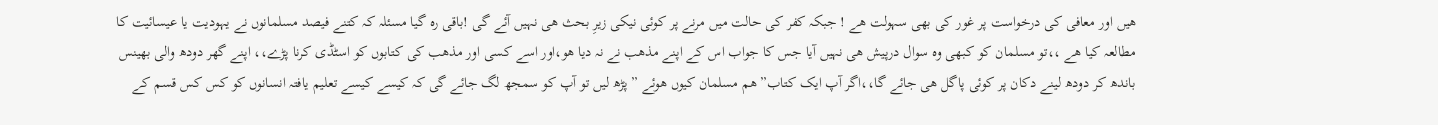ھیں اور معافی کی درخواست پر غور کی بھی سہولت ھے ! جبکہ کفر کی حالت میں مرنے پر کوئی نیکی زیرِ بحث ھی نہیں آئے گی !باقی رہ گیا مسئلہ کہ کتنے فیصد مسلمانوں نے یہودیت یا عیسائیت کا مطالعہ کیا ھے ،،تو مسلمان کو کبھی وہ سوال درپیش ھی نہیں آیا جس کا جواب اس کے اپنے مذھب نے نہ دیا ھو،اور اسے کسی اور مذھب کی کتابوں کو اسٹڈی کرنا پڑے،، اپنے گھر دودھ والی بھینس باندھ کر دودھ لینے دکان پر کوئی پاگل ھی جائے گا،،اگر آپ ایک کتاب” ھم مسلمان کیوں ھوئے ” پڑھ لیں تو آپ کو سمجھ لگ جائے گی کہ کیسے کیسے تعلیم یافتہ انسانوں کو کس کس قسم کے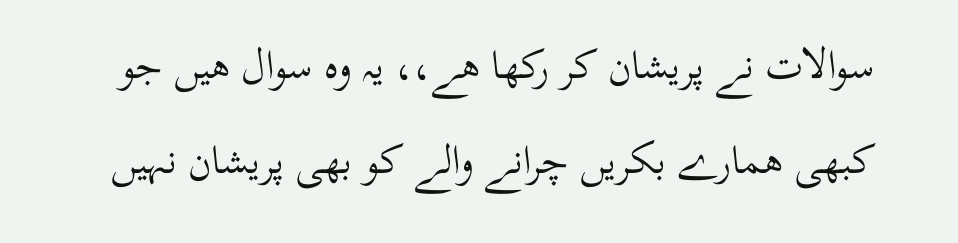سوالات نے پریشان کر رکھا ھے،، یہ وہ سوال ھیں جو کبھی ھمارے بکریں چرانے والے کو بھی پریشان نہیں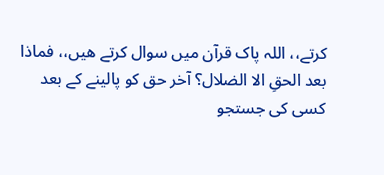کرتے،، اللہ پاک قرآن میں سوال کرتے ھیں،، فماذا بعد الحقِ الا الضلال؟ آخر حق کو پالینے کے بعد کسی کی جستجو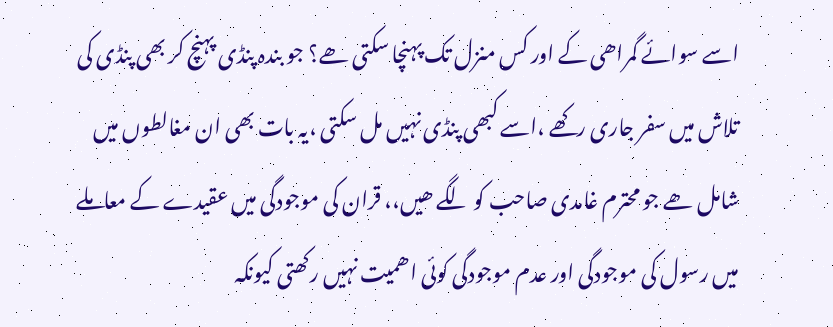اسے سوائے گمراھی کے اور کس منزل تک پہنچا سکتی ھے؟ جو بندہ پنڈی پہنچ کر بھی پنڈی کی تلاش میں سفر جاری رکھے ،اسے کبھی پنڈی نہیں مل سکتی ،یہ بات بھی ان مغالطوں میں شامل ھے جو محترم غامدی صاحب کو لگے ھیں،، قران کی موجودگی میں عقیدے کے معاملے میں رسول کی موجودگی اور عدم موجودگی کوئی اھمیت نہیں رکھتی کیونکہ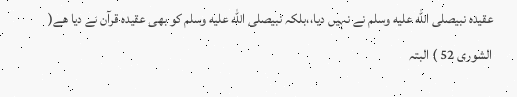عقیدہ نبیصلى الله عليه وسلم نے نہیں دیا،،بلکہ نبیصلى الله عليه وسلم کو بھی عقیدہ قرآن نے دیا ھے( الشوری 52 ) البتہ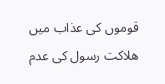قوموں کی عذاب میں ھلاکت رسول کی عدم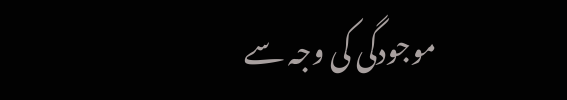موجودگی کی وجہ سے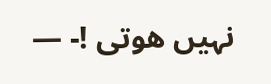نہیں ھوتی !- —